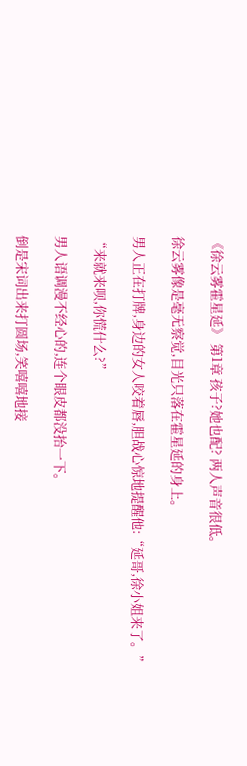《徐云雾霍星延》 第1章 孩子?她也配? 两人声音很低。

徐云雾像是毫无察觉,目光只落在霍星延的身上。

男人正在打牌,身边的女人咬着唇,胆战心惊地提醒他:“延哥,徐小姐来了。”

“来就来呗,你慌什么?”

男人语调漫不经心的,连个眼皮都没抬一下。

倒是宋词出来打圆场,笑嘻嘻地接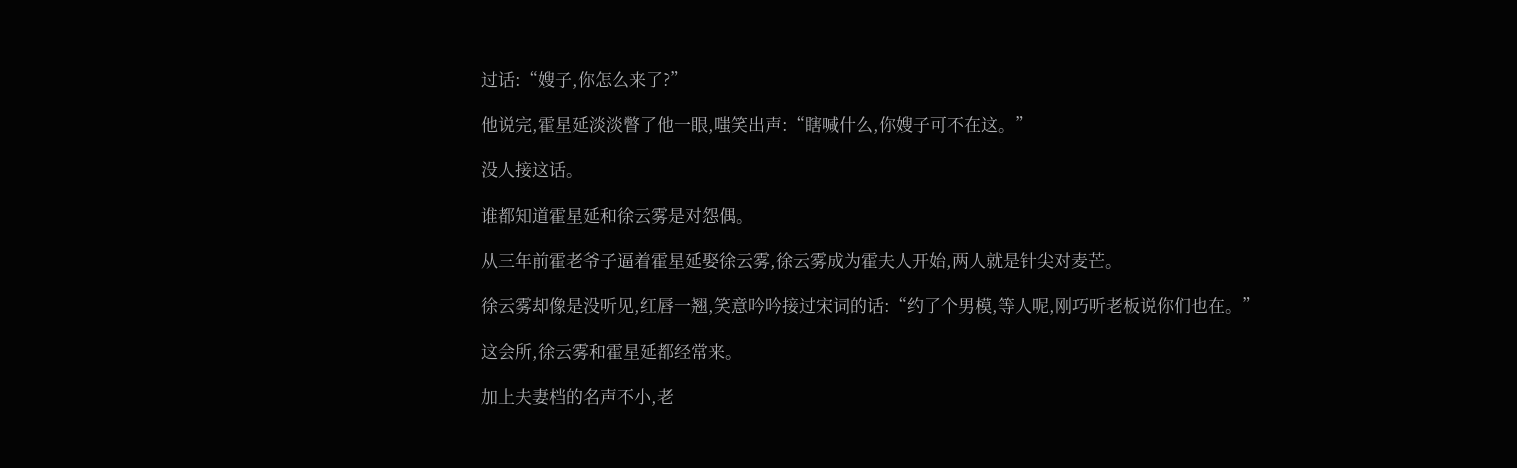过话:“嫂子,你怎么来了?”

他说完,霍星延淡淡瞥了他一眼,嗤笑出声:“瞎喊什么,你嫂子可不在这。”

没人接这话。

谁都知道霍星延和徐云雾是对怨偶。

从三年前霍老爷子逼着霍星延娶徐云雾,徐云雾成为霍夫人开始,两人就是针尖对麦芒。

徐云雾却像是没听见,红唇一翘,笑意吟吟接过宋词的话:“约了个男模,等人呢,刚巧听老板说你们也在。”

这会所,徐云雾和霍星延都经常来。

加上夫妻档的名声不小,老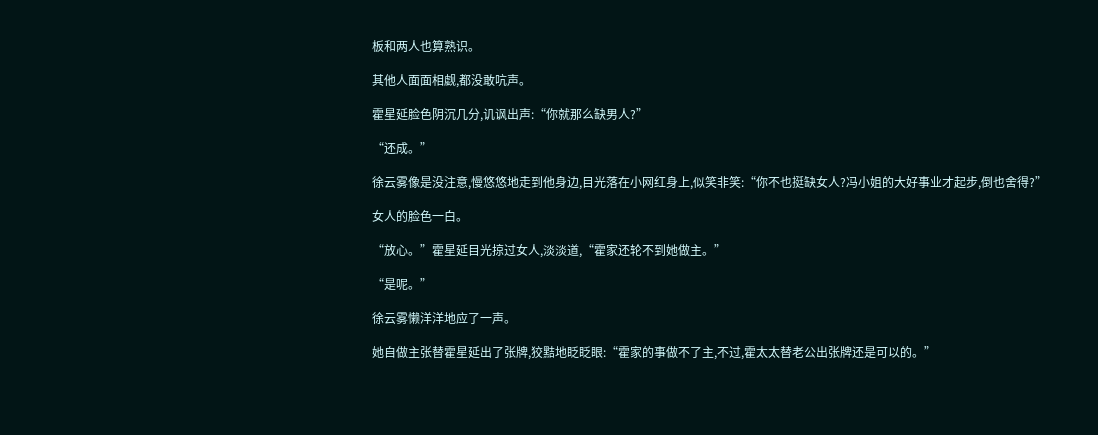板和两人也算熟识。

其他人面面相觑,都没敢吭声。

霍星延脸色阴沉几分,讥讽出声:“你就那么缺男人?”

“还成。”

徐云雾像是没注意,慢悠悠地走到他身边,目光落在小网红身上,似笑非笑:“你不也挺缺女人?冯小姐的大好事业才起步,倒也舍得?”

女人的脸色一白。

“放心。”霍星延目光掠过女人,淡淡道,“霍家还轮不到她做主。”

“是呢。”

徐云雾懒洋洋地应了一声。

她自做主张替霍星延出了张牌,狡黠地眨眨眼:“霍家的事做不了主,不过,霍太太替老公出张牌还是可以的。”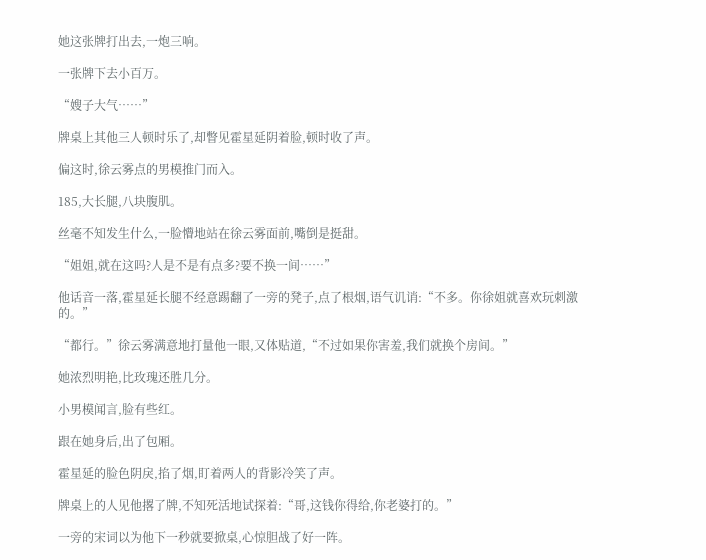她这张牌打出去,一炮三响。

一张牌下去小百万。

“嫂子大气……”

牌桌上其他三人顿时乐了,却瞥见霍星延阴着脸,顿时收了声。

偏这时,徐云雾点的男模推门而入。

185,大长腿,八块腹肌。

丝毫不知发生什么,一脸懵地站在徐云雾面前,嘴倒是挺甜。

“姐姐,就在这吗?人是不是有点多?要不换一间……”

他话音一落,霍星延长腿不经意踢翻了一旁的凳子,点了根烟,语气讥诮:“不多。你徐姐就喜欢玩刺激的。”

“都行。”徐云雾满意地打量他一眼,又体贴道,“不过如果你害羞,我们就换个房间。”

她浓烈明艳,比玫瑰还胜几分。

小男模闻言,脸有些红。

跟在她身后,出了包厢。

霍星延的脸色阴戾,掐了烟,盯着两人的背影冷笑了声。

牌桌上的人见他撂了牌,不知死活地试探着:“哥,这钱你得给,你老婆打的。”

一旁的宋词以为他下一秒就要掀桌,心惊胆战了好一阵。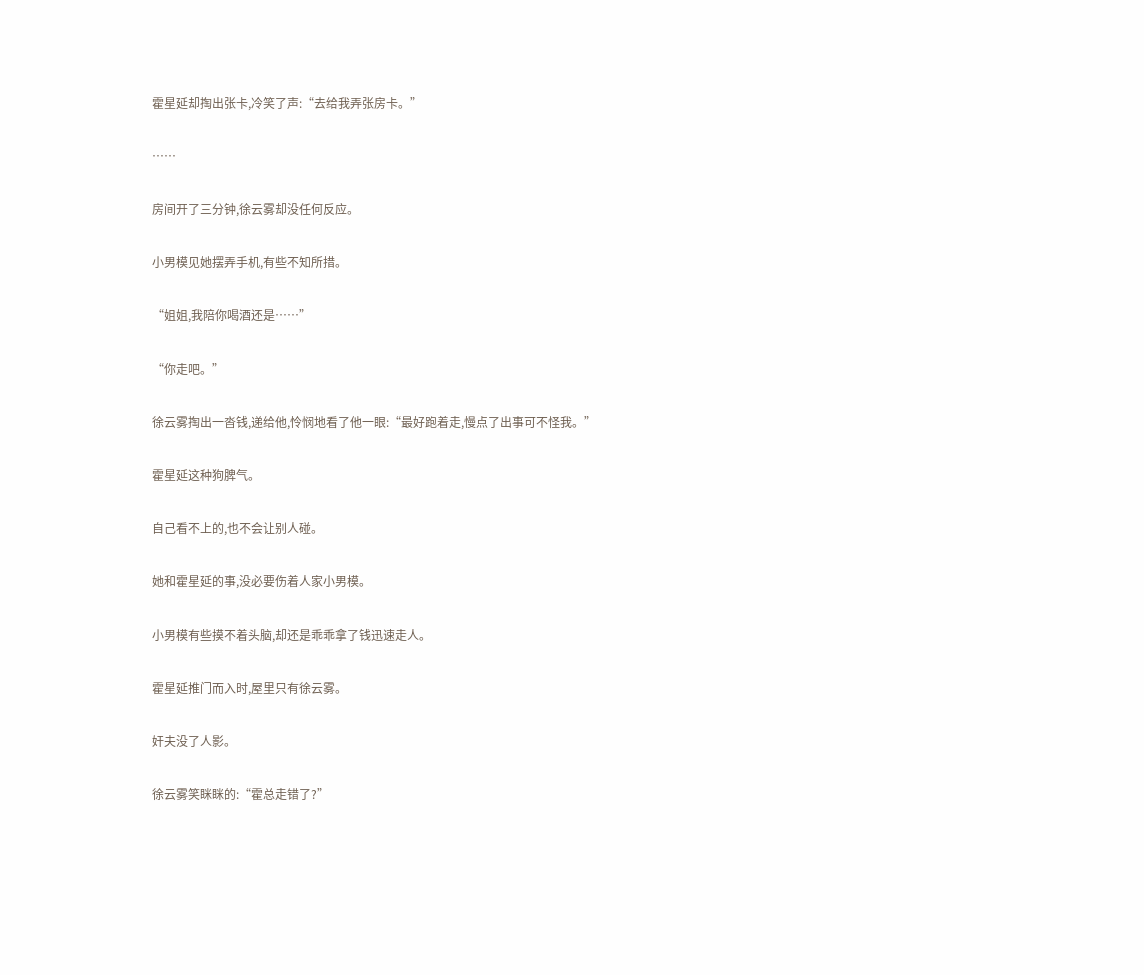霍星延却掏出张卡,冷笑了声:“去给我弄张房卡。”

……

房间开了三分钟,徐云雾却没任何反应。

小男模见她摆弄手机,有些不知所措。

“姐姐,我陪你喝酒还是……”

“你走吧。”

徐云雾掏出一沓钱,递给他,怜悯地看了他一眼:“最好跑着走,慢点了出事可不怪我。”

霍星延这种狗脾气。

自己看不上的,也不会让别人碰。

她和霍星延的事,没必要伤着人家小男模。

小男模有些摸不着头脑,却还是乖乖拿了钱迅速走人。

霍星延推门而入时,屋里只有徐云雾。

奸夫没了人影。

徐云雾笑眯眯的:“霍总走错了?”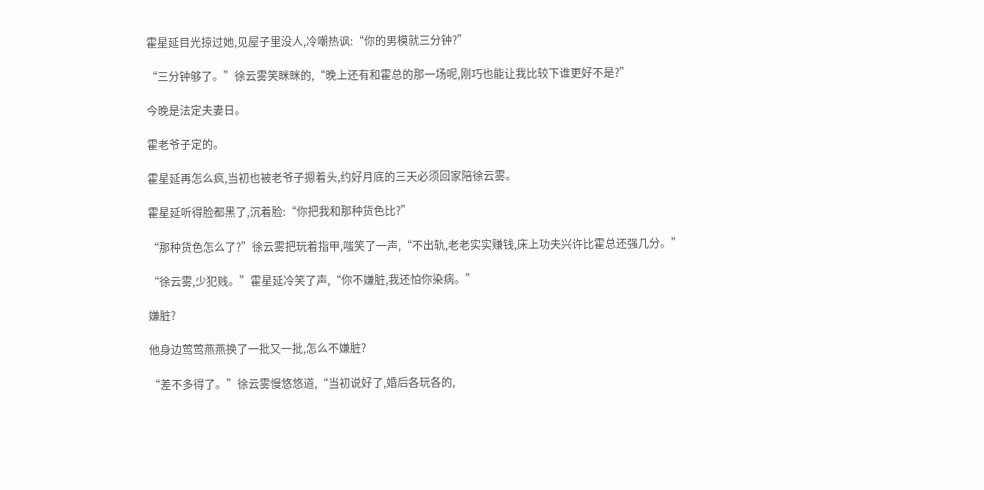霍星延目光掠过她,见屋子里没人,冷嘲热讽:“你的男模就三分钟?”

“三分钟够了。”徐云雾笑眯眯的,“晚上还有和霍总的那一场呢,刚巧也能让我比较下谁更好不是?”

今晚是法定夫妻日。

霍老爷子定的。

霍星延再怎么疯,当初也被老爷子摁着头,约好月底的三天必须回家陪徐云雾。

霍星延听得脸都黑了,沉着脸:“你把我和那种货色比?”

“那种货色怎么了?”徐云雾把玩着指甲,嗤笑了一声,“不出轨,老老实实赚钱,床上功夫兴许比霍总还强几分。”

“徐云雾,少犯贱。”霍星延冷笑了声,“你不嫌脏,我还怕你染病。”

嫌脏?

他身边莺莺燕燕换了一批又一批,怎么不嫌脏?

“差不多得了。”徐云雾慢悠悠道,“当初说好了,婚后各玩各的,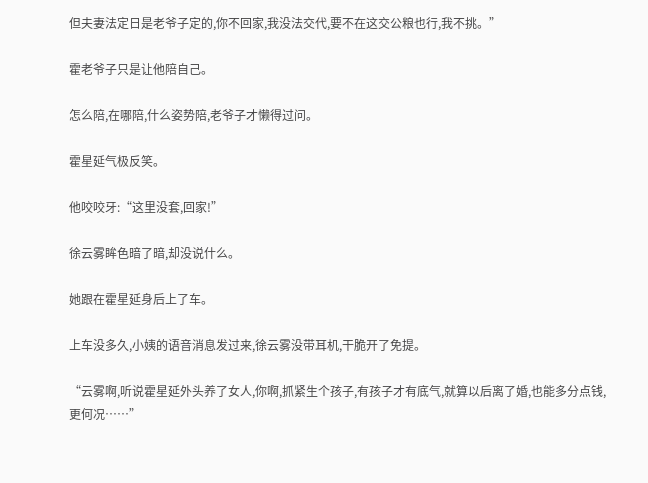但夫妻法定日是老爷子定的,你不回家,我没法交代,要不在这交公粮也行,我不挑。”

霍老爷子只是让他陪自己。

怎么陪,在哪陪,什么姿势陪,老爷子才懒得过问。

霍星延气极反笑。

他咬咬牙:“这里没套,回家!”

徐云雾眸色暗了暗,却没说什么。

她跟在霍星延身后上了车。

上车没多久,小姨的语音消息发过来,徐云雾没带耳机,干脆开了免提。

“云雾啊,听说霍星延外头养了女人,你啊,抓紧生个孩子,有孩子才有底气,就算以后离了婚,也能多分点钱,更何况……”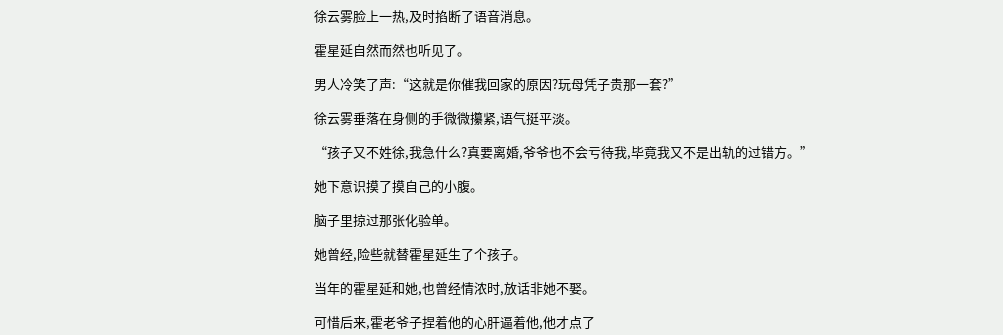徐云雾脸上一热,及时掐断了语音消息。

霍星延自然而然也听见了。

男人冷笑了声:“这就是你催我回家的原因?玩母凭子贵那一套?”

徐云雾垂落在身侧的手微微攥紧,语气挺平淡。

“孩子又不姓徐,我急什么?真要离婚,爷爷也不会亏待我,毕竟我又不是出轨的过错方。”

她下意识摸了摸自己的小腹。

脑子里掠过那张化验单。

她曾经,险些就替霍星延生了个孩子。

当年的霍星延和她,也曾经情浓时,放话非她不娶。

可惜后来,霍老爷子捏着他的心肝逼着他,他才点了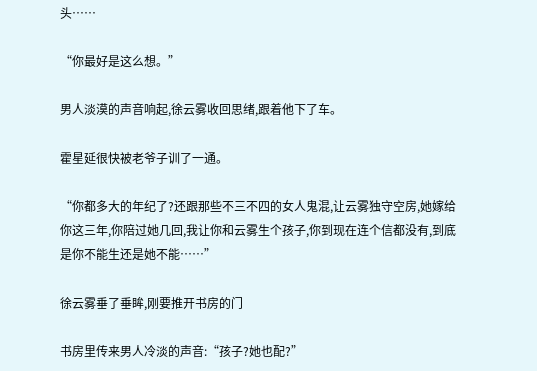头……

“你最好是这么想。”

男人淡漠的声音响起,徐云雾收回思绪,跟着他下了车。

霍星延很快被老爷子训了一通。

“你都多大的年纪了?还跟那些不三不四的女人鬼混,让云雾独守空房,她嫁给你这三年,你陪过她几回,我让你和云雾生个孩子,你到现在连个信都没有,到底是你不能生还是她不能……”

徐云雾垂了垂眸,刚要推开书房的门

书房里传来男人冷淡的声音:“孩子?她也配?”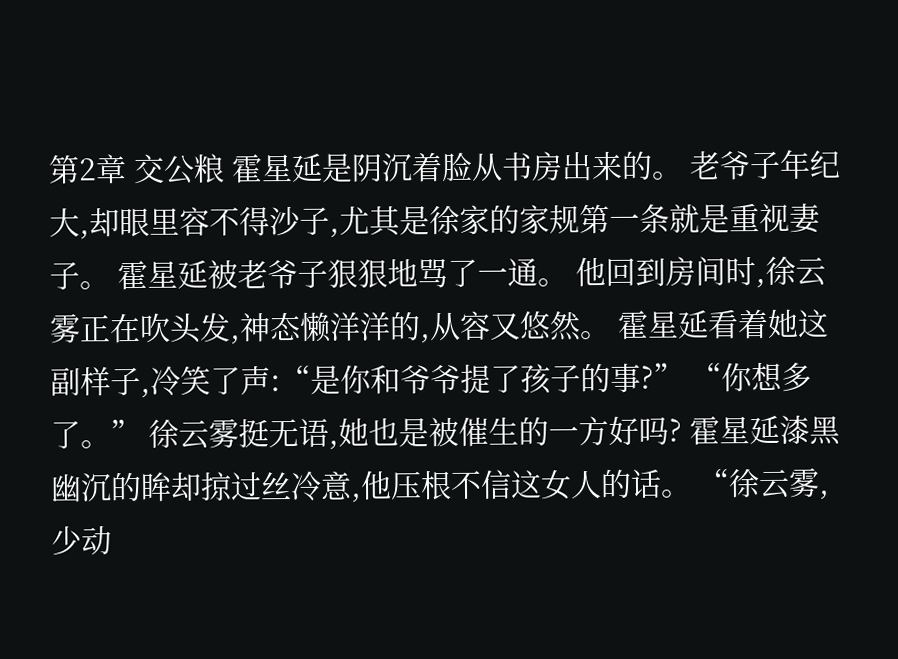第2章 交公粮 霍星延是阴沉着脸从书房出来的。 老爷子年纪大,却眼里容不得沙子,尤其是徐家的家规第一条就是重视妻子。 霍星延被老爷子狠狠地骂了一通。 他回到房间时,徐云雾正在吹头发,神态懒洋洋的,从容又悠然。 霍星延看着她这副样子,冷笑了声:“是你和爷爷提了孩子的事?” “你想多了。” 徐云雾挺无语,她也是被催生的一方好吗? 霍星延漆黑幽沉的眸却掠过丝冷意,他压根不信这女人的话。 “徐云雾,少动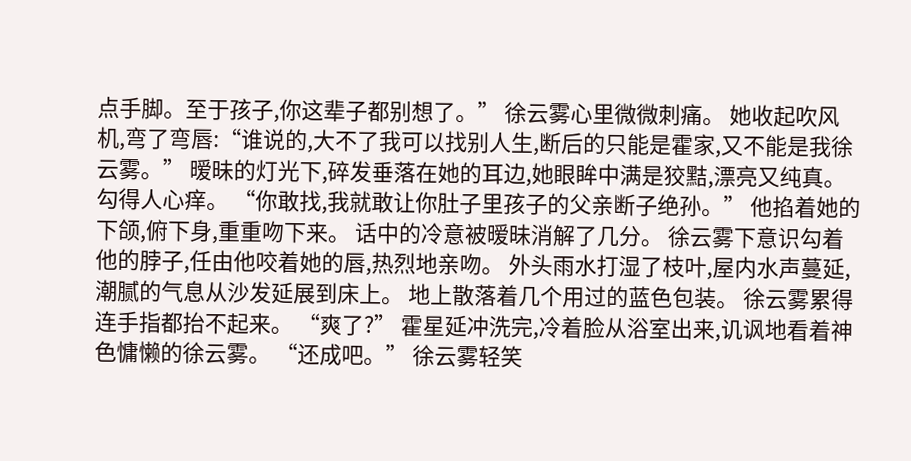点手脚。至于孩子,你这辈子都别想了。” 徐云雾心里微微刺痛。 她收起吹风机,弯了弯唇:“谁说的,大不了我可以找别人生,断后的只能是霍家,又不能是我徐云雾。” 暧昧的灯光下,碎发垂落在她的耳边,她眼眸中满是狡黠,漂亮又纯真。 勾得人心痒。 “你敢找,我就敢让你肚子里孩子的父亲断子绝孙。” 他掐着她的下颌,俯下身,重重吻下来。 话中的冷意被暧昧消解了几分。 徐云雾下意识勾着他的脖子,任由他咬着她的唇,热烈地亲吻。 外头雨水打湿了枝叶,屋内水声蔓延,潮腻的气息从沙发延展到床上。 地上散落着几个用过的蓝色包装。 徐云雾累得连手指都抬不起来。 “爽了?” 霍星延冲洗完,冷着脸从浴室出来,讥讽地看着神色慵懒的徐云雾。 “还成吧。” 徐云雾轻笑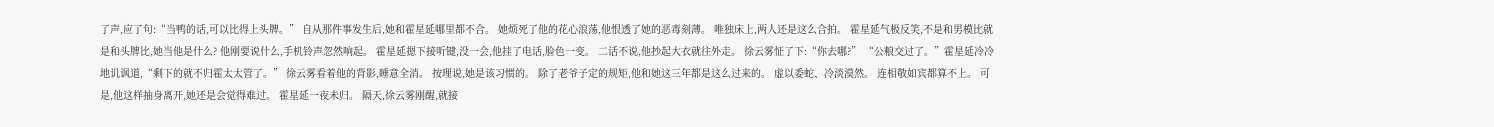了声,应了句:“当鸭的话,可以比得上头牌。” 自从那件事发生后,她和霍星延哪里都不合。 她烦死了他的花心浪荡,他恨透了她的恶毒刻薄。 唯独床上,两人还是这么合拍。 霍星延气极反笑,不是和男模比就是和头牌比,她当他是什么? 他刚要说什么,手机铃声忽然响起。 霍星延摁下接听键,没一会,他挂了电话,脸色一变。 二话不说,他抄起大衣就往外走。 徐云雾怔了下:“你去哪?” “公粮交过了。”霍星延冷冷地讥讽道,“剩下的就不归霍太太管了。” 徐云雾看着他的背影,睡意全消。 按理说,她是该习惯的。 除了老爷子定的规矩,他和她这三年都是这么过来的。 虚以委蛇、冷淡漠然。 连相敬如宾都算不上。 可是,他这样抽身离开,她还是会觉得难过。 霍星延一夜未归。 隔天,徐云雾刚醒,就接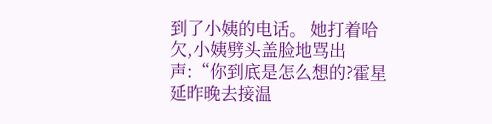到了小姨的电话。 她打着哈欠,小姨劈头盖脸地骂出声:“你到底是怎么想的?霍星延昨晚去接温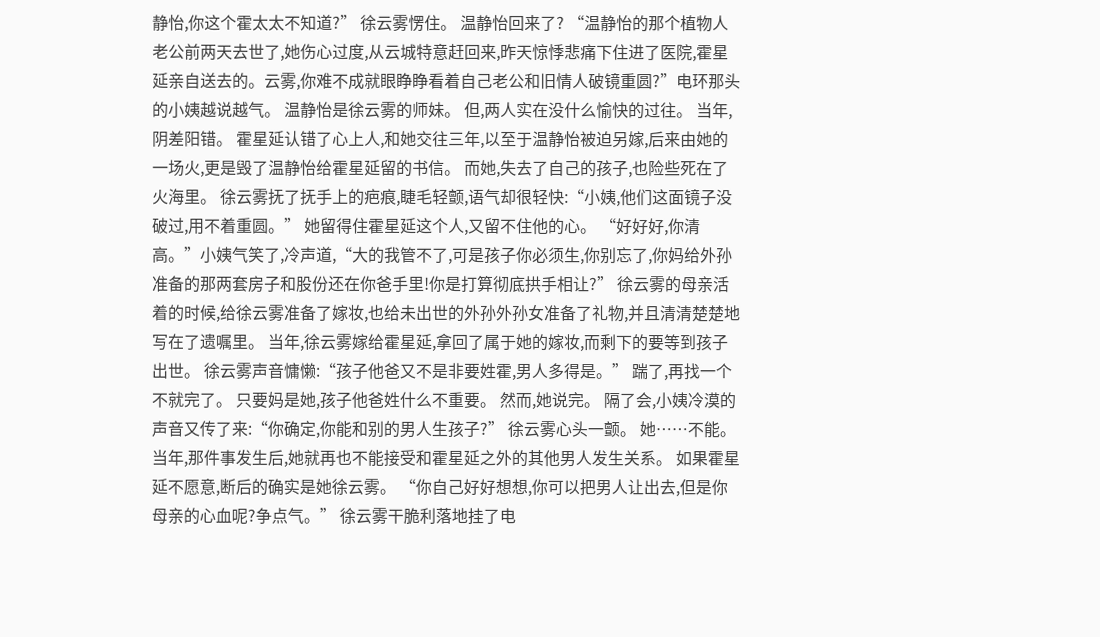静怡,你这个霍太太不知道?” 徐云雾愣住。 温静怡回来了? “温静怡的那个植物人老公前两天去世了,她伤心过度,从云城特意赶回来,昨天惊悸悲痛下住进了医院,霍星延亲自送去的。云雾,你难不成就眼睁睁看着自己老公和旧情人破镜重圆?”电环那头的小姨越说越气。 温静怡是徐云雾的师妹。 但,两人实在没什么愉快的过往。 当年,阴差阳错。 霍星延认错了心上人,和她交往三年,以至于温静怡被迫另嫁,后来由她的一场火,更是毁了温静怡给霍星延留的书信。 而她,失去了自己的孩子,也险些死在了火海里。 徐云雾抚了抚手上的疤痕,睫毛轻颤,语气却很轻快:“小姨,他们这面镜子没破过,用不着重圆。” 她留得住霍星延这个人,又留不住他的心。 “好好好,你清高。”小姨气笑了,冷声道,“大的我管不了,可是孩子你必须生,你别忘了,你妈给外孙准备的那两套房子和股份还在你爸手里!你是打算彻底拱手相让?” 徐云雾的母亲活着的时候,给徐云雾准备了嫁妆,也给未出世的外孙外孙女准备了礼物,并且清清楚楚地写在了遗嘱里。 当年,徐云雾嫁给霍星延,拿回了属于她的嫁妆,而剩下的要等到孩子出世。 徐云雾声音慵懒:“孩子他爸又不是非要姓霍,男人多得是。” 踹了,再找一个不就完了。 只要妈是她,孩子他爸姓什么不重要。 然而,她说完。 隔了会,小姨冷漠的声音又传了来:“你确定,你能和别的男人生孩子?” 徐云雾心头一颤。 她……不能。 当年,那件事发生后,她就再也不能接受和霍星延之外的其他男人发生关系。 如果霍星延不愿意,断后的确实是她徐云雾。 “你自己好好想想,你可以把男人让出去,但是你母亲的心血呢?争点气。” 徐云雾干脆利落地挂了电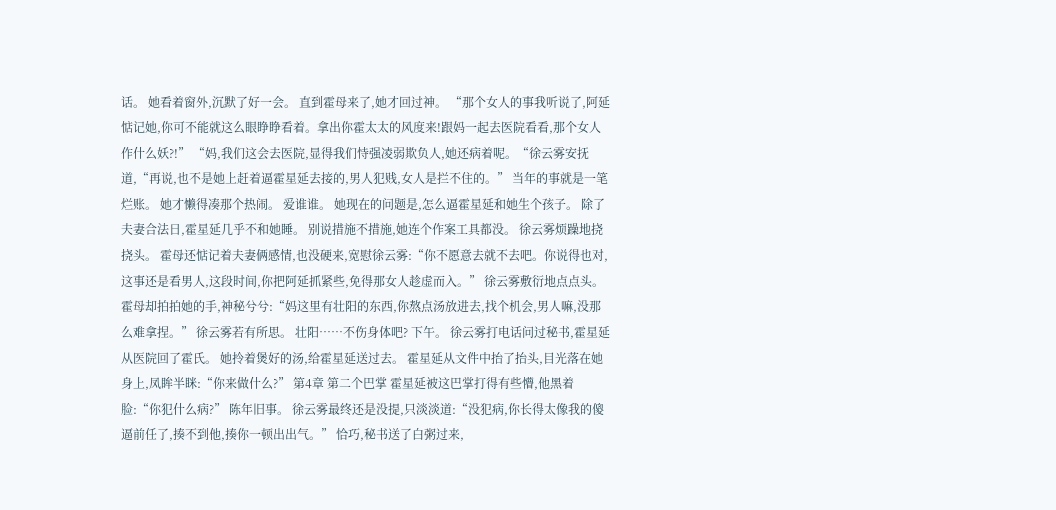话。 她看着窗外,沉默了好一会。 直到霍母来了,她才回过神。 “那个女人的事我听说了,阿延惦记她,你可不能就这么眼睁睁看着。拿出你霍太太的风度来!跟妈一起去医院看看,那个女人作什么妖?!” “妈,我们这会去医院,显得我们恃强凌弱欺负人,她还病着呢。“徐云雾安抚道,“再说,也不是她上赶着逼霍星延去接的,男人犯贱,女人是拦不住的。” 当年的事就是一笔烂账。 她才懒得凑那个热闹。 爱谁谁。 她现在的问题是,怎么逼霍星延和她生个孩子。 除了夫妻合法日,霍星延几乎不和她睡。 别说措施不措施,她连个作案工具都没。 徐云雾烦躁地挠挠头。 霍母还惦记着夫妻俩感情,也没硬来,宽慰徐云雾:“你不愿意去就不去吧。你说得也对,这事还是看男人,这段时间,你把阿延抓紧些,免得那女人趁虚而入。” 徐云雾敷衍地点点头。 霍母却拍拍她的手,神秘兮兮:“妈这里有壮阳的东西,你熬点汤放进去,找个机会,男人嘛,没那么难拿捏。” 徐云雾若有所思。 壮阳……不伤身体吧? 下午。 徐云雾打电话问过秘书,霍星延从医院回了霍氏。 她拎着煲好的汤,给霍星延送过去。 霍星延从文件中抬了抬头,目光落在她身上,凤眸半眯:“你来做什么?” 第4章 第二个巴掌 霍星延被这巴掌打得有些懵,他黑着脸:“你犯什么病?” 陈年旧事。 徐云雾最终还是没提,只淡淡道:“没犯病,你长得太像我的傻逼前任了,揍不到他,揍你一顿出出气。” 恰巧,秘书送了白粥过来,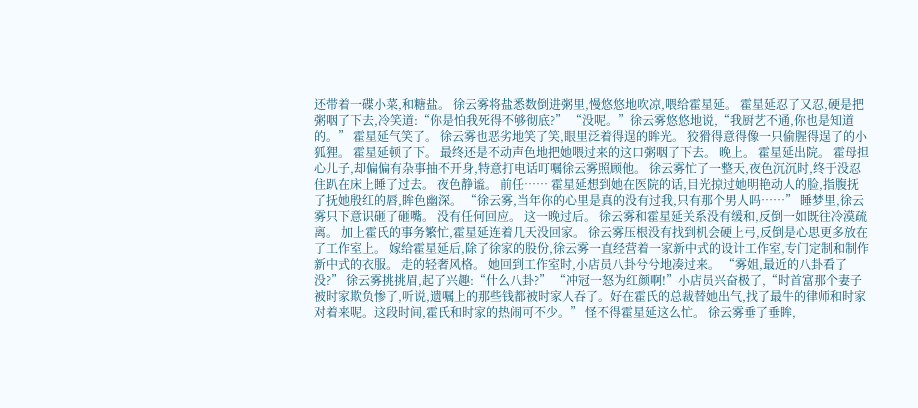还带着一碟小菜,和糖盐。 徐云雾将盐悉数倒进粥里,慢悠悠地吹凉,喂给霍星延。 霍星延忍了又忍,硬是把粥咽了下去,冷笑道:“你是怕我死得不够彻底?” “没呢。”徐云雾悠悠地说,“我厨艺不通,你也是知道的。” 霍星延气笑了。 徐云雾也恶劣地笑了笑,眼里泛着得逞的眸光。 狡猾得意得像一只偷腥得逞了的小狐狸。 霍星延顿了下。 最终还是不动声色地把她喂过来的这口粥咽了下去。 晚上。 霍星延出院。 霍母担心儿子,却偏偏有杂事抽不开身,特意打电话叮嘱徐云雾照顾他。 徐云雾忙了一整天,夜色沉沉时,终于没忍住趴在床上睡了过去。 夜色静谧。 前任…… 霍星延想到她在医院的话,目光掠过她明艳动人的脸,指腹抚了抚她殷红的唇,眸色幽深。 “徐云雾,当年你的心里是真的没有过我,只有那个男人吗……” 睡梦里,徐云雾只下意识砸了砸嘴。 没有任何回应。 这一晚过后。 徐云雾和霍星延关系没有缓和,反倒一如既往冷漠疏离。 加上霍氏的事务繁忙,霍星延连着几天没回家。 徐云雾压根没有找到机会硬上弓,反倒是心思更多放在了工作室上。 嫁给霍星延后,除了徐家的股份,徐云雾一直经营着一家新中式的设计工作室,专门定制和制作新中式的衣服。 走的轻奢风格。 她回到工作室时,小店员八卦兮兮地凑过来。 “雾姐,最近的八卦看了没?” 徐云雾挑挑眉,起了兴趣:“什么八卦?” “冲冠一怒为红颜啊!”小店员兴奋极了,“时首富那个妻子被时家欺负惨了,听说,遗嘱上的那些钱都被时家人吞了。好在霍氏的总裁替她出气,找了最牛的律师和时家对着来呢。这段时间,霍氏和时家的热闹可不少。” 怪不得霍星延这么忙。 徐云雾垂了垂眸,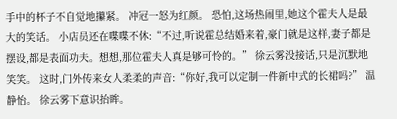手中的杯子不自觉地攥紧。 冲冠一怒为红颜。 恐怕,这场热闹里,她这个霍夫人是最大的笑话。 小店员还在喋喋不休:“不过,听说霍总结婚来着,豪门就是这样,妻子都是摆设,都是表面功夫。想想,那位霍夫人真是够可怜的。” 徐云雾没接话,只是沉默地笑笑。 这时,门外传来女人柔柔的声音:“你好,我可以定制一件新中式的长裙吗?” 温静怡。 徐云雾下意识抬眸。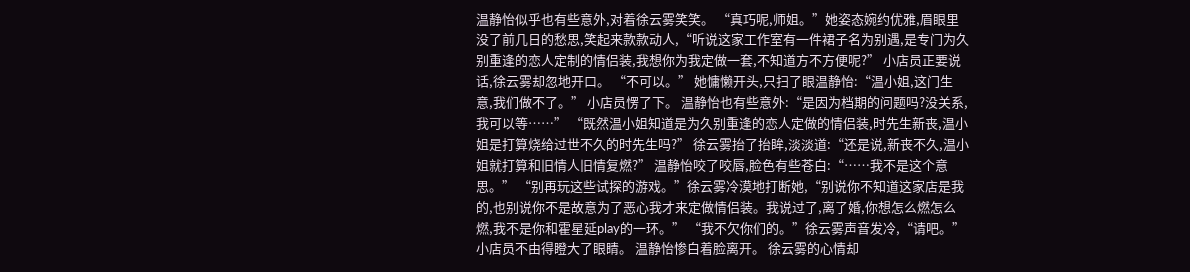温静怡似乎也有些意外,对着徐云雾笑笑。 “真巧呢,师姐。”她姿态婉约优雅,眉眼里没了前几日的愁思,笑起来款款动人,“听说这家工作室有一件裙子名为别遇,是专门为久别重逢的恋人定制的情侣装,我想你为我定做一套,不知道方不方便呢?” 小店员正要说话,徐云雾却忽地开口。 “不可以。” 她慵懒开头,只扫了眼温静怡:“温小姐,这门生意,我们做不了。” 小店员愣了下。 温静怡也有些意外:“是因为档期的问题吗?没关系,我可以等……” “既然温小姐知道是为久别重逢的恋人定做的情侣装,时先生新丧,温小姐是打算烧给过世不久的时先生吗?” 徐云雾抬了抬眸,淡淡道:“还是说,新丧不久,温小姐就打算和旧情人旧情复燃?” 温静怡咬了咬唇,脸色有些苍白:“……我不是这个意思。” “别再玩这些试探的游戏。”徐云雾冷漠地打断她,“别说你不知道这家店是我的,也别说你不是故意为了恶心我才来定做情侣装。我说过了,离了婚,你想怎么燃怎么燃,我不是你和霍星延play的一环。” “我不欠你们的。”徐云雾声音发冷,“请吧。” 小店员不由得瞪大了眼睛。 温静怡惨白着脸离开。 徐云雾的心情却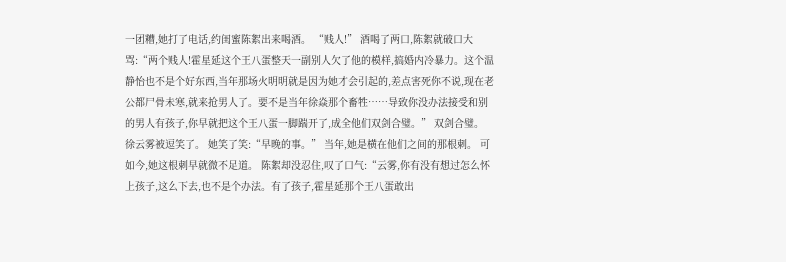一团糟,她打了电话,约闺蜜陈絮出来喝酒。 “贱人!” 酒喝了两口,陈絮就破口大骂:“两个贱人!霍星延这个王八蛋整天一副别人欠了他的模样,搞婚内冷暴力。这个温静怡也不是个好东西,当年那场火明明就是因为她才会引起的,差点害死你不说,现在老公都尸骨未寒,就来抢男人了。要不是当年徐焱那个畜牲……导致你没办法接受和别的男人有孩子,你早就把这个王八蛋一脚踹开了,成全他们双剑合璧。” 双剑合璧。 徐云雾被逗笑了。 她笑了笑:“早晚的事。” 当年,她是横在他们之间的那根刺。 可如今,她这根刺早就微不足道。 陈絮却没忍住,叹了口气:“云雾,你有没有想过怎么怀上孩子,这么下去,也不是个办法。有了孩子,霍星延那个王八蛋敢出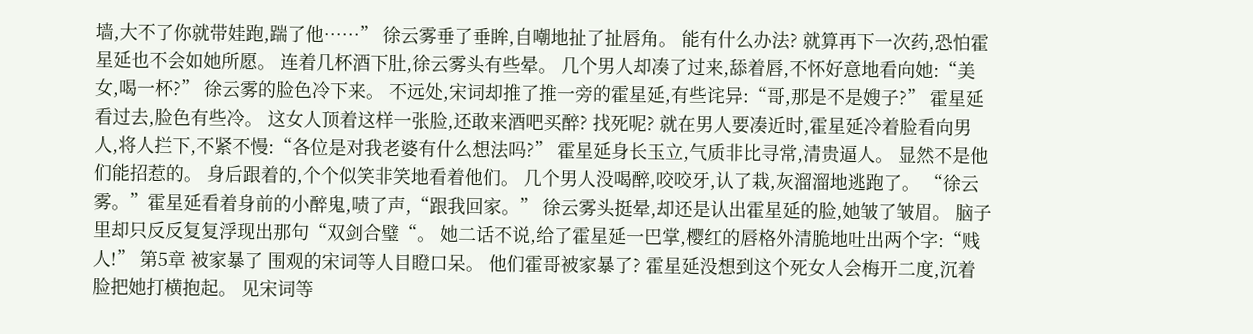墙,大不了你就带娃跑,踹了他……” 徐云雾垂了垂眸,自嘲地扯了扯唇角。 能有什么办法? 就算再下一次药,恐怕霍星延也不会如她所愿。 连着几杯酒下肚,徐云雾头有些晕。 几个男人却凑了过来,舔着唇,不怀好意地看向她:“美女,喝一杯?” 徐云雾的脸色冷下来。 不远处,宋词却推了推一旁的霍星延,有些诧异:“哥,那是不是嫂子?” 霍星延看过去,脸色有些冷。 这女人顶着这样一张脸,还敢来酒吧买醉? 找死呢? 就在男人要凑近时,霍星延冷着脸看向男人,将人拦下,不紧不慢:“各位是对我老婆有什么想法吗?” 霍星延身长玉立,气质非比寻常,清贵逼人。 显然不是他们能招惹的。 身后跟着的,个个似笑非笑地看着他们。 几个男人没喝醉,咬咬牙,认了栽,灰溜溜地逃跑了。 “徐云雾。”霍星延看着身前的小醉鬼,啧了声,“跟我回家。” 徐云雾头挺晕,却还是认出霍星延的脸,她皱了皱眉。 脑子里却只反反复复浮现出那句“双剑合璧“。 她二话不说,给了霍星延一巴掌,樱红的唇格外清脆地吐出两个字:“贱人!” 第5章 被家暴了 围观的宋词等人目瞪口呆。 他们霍哥被家暴了? 霍星延没想到这个死女人会梅开二度,沉着脸把她打横抱起。 见宋词等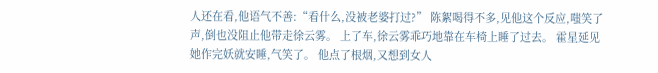人还在看,他语气不善:“看什么,没被老婆打过?” 陈絮喝得不多,见他这个反应,嗤笑了声,倒也没阻止他带走徐云雾。 上了车,徐云雾乖巧地靠在车椅上睡了过去。 霍星延见她作完妖就安睡,气笑了。 他点了根烟,又想到女人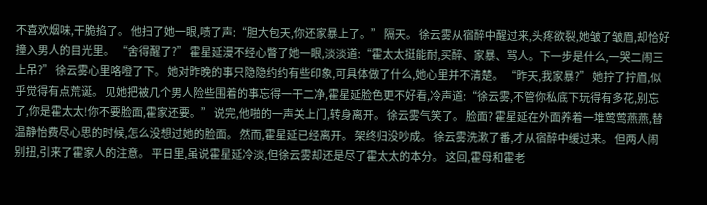不喜欢烟味,干脆掐了。 他扫了她一眼,啧了声:“胆大包天,你还家暴上了。” 隔天。 徐云雾从宿醉中醒过来,头疼欲裂,她皱了皱眉,却恰好撞入男人的目光里。 “舍得醒了?” 霍星延漫不经心瞥了她一眼,淡淡道:“霍太太挺能耐,买醉、家暴、骂人。下一步是什么,一哭二闹三上吊?” 徐云雾心里咯噔了下。 她对昨晚的事只隐隐约约有些印象,可具体做了什么,她心里并不清楚。 “昨天,我家暴?” 她拧了拧眉,似乎觉得有点荒诞。 见她把被几个男人险些围着的事忘得一干二净,霍星延脸色更不好看,冷声道:“徐云雾,不管你私底下玩得有多花,别忘了,你是霍太太!你不要脸面,霍家还要。” 说完,他啪的一声关上门,转身离开。 徐云雾气笑了。 脸面? 霍星延在外面养着一堆莺莺燕燕,替温静怡费尽心思的时候,怎么没想过她的脸面。 然而,霍星延已经离开。 架终归没吵成。 徐云雾洗漱了番,才从宿醉中缓过来。 但两人闹别扭,引来了霍家人的注意。 平日里,虽说霍星延冷淡,但徐云雾却还是尽了霍太太的本分。 这回,霍母和霍老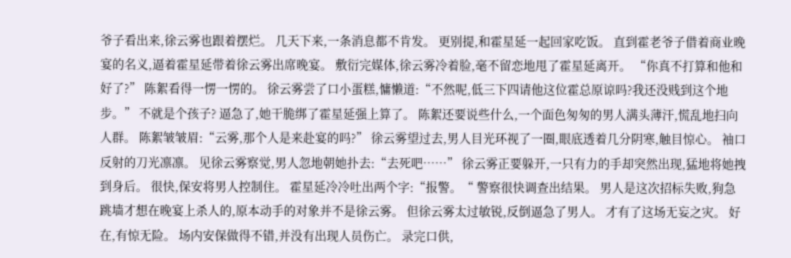爷子看出来,徐云雾也跟着摆烂。 几天下来,一条消息都不肯发。 更别提,和霍星延一起回家吃饭。 直到霍老爷子借着商业晚宴的名义,逼着霍星延带着徐云雾出席晚宴。 敷衍完媒体,徐云雾冷着脸,毫不留恋地甩了霍星延离开。 “你真不打算和他和好了?” 陈絮看得一愣一愣的。 徐云雾尝了口小蛋糕,慵懒道:“不然呢,低三下四请他这位霍总原谅吗?我还没贱到这个地步。” 不就是个孩子? 逼急了,她干脆绑了霍星延强上算了。 陈絮还要说些什么,一个面色匆匆的男人满头薄汗,慌乱地扫向人群。 陈絮皱皱眉:“云雾,那个人是来赴宴的吗?” 徐云雾望过去,男人目光环视了一圈,眼底透着几分阴寒,触目惊心。 袖口反射的刀光凛凛。 见徐云雾察觉,男人忽地朝她扑去:“去死吧……” 徐云雾正要躲开,一只有力的手却突然出现,猛地将她拽到身后。 很快,保安将男人控制住。 霍星延冷冷吐出两个字:“报警。“ 警察很快调查出结果。 男人是这次招标失败,狗急跳墙才想在晚宴上杀人的,原本动手的对象并不是徐云雾。 但徐云雾太过敏锐,反倒逼急了男人。 才有了这场无妄之灾。 好在,有惊无险。 场内安保做得不错,并没有出现人员伤亡。 录完口供,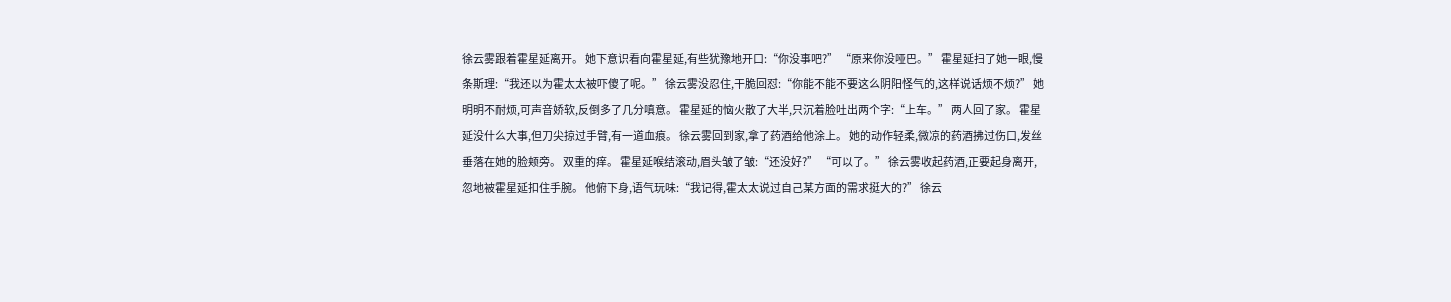徐云雾跟着霍星延离开。 她下意识看向霍星延,有些犹豫地开口:“你没事吧?” “原来你没哑巴。” 霍星延扫了她一眼,慢条斯理:“我还以为霍太太被吓傻了呢。” 徐云雾没忍住,干脆回怼:“你能不能不要这么阴阳怪气的,这样说话烦不烦?” 她明明不耐烦,可声音娇软,反倒多了几分嗔意。 霍星延的恼火散了大半,只沉着脸吐出两个字:“上车。” 两人回了家。 霍星延没什么大事,但刀尖掠过手臂,有一道血痕。 徐云雾回到家,拿了药酒给他涂上。 她的动作轻柔,微凉的药酒拂过伤口,发丝垂落在她的脸颊旁。 双重的痒。 霍星延喉结滚动,眉头皱了皱:“还没好?” “可以了。” 徐云雾收起药酒,正要起身离开,忽地被霍星延扣住手腕。 他俯下身,语气玩味:“我记得,霍太太说过自己某方面的需求挺大的?” 徐云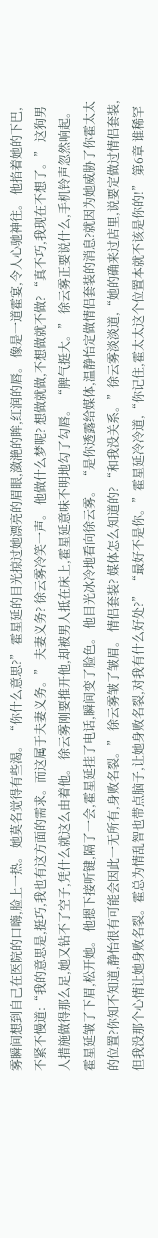雾瞬间想到自己在医院的口嗨,脸上一热。 她莫名觉得有些渴。 “你什么意思?” 霍星延的目光掠过她漂亮的眉眼,潋滟的眸,红润的唇。 像是一道霍宴,令人心驰神往。 他掐着她的下巴,不紧不慢道:“我的意思是,挺巧,我也有这方面的需求。而这属于夫妻义务。” 夫妻义务? 徐云雾冷笑一声。 他做什么梦呢? 想做就做,不想做就不做? “真不巧,我现在不想了。” 这狗男人措施做得那么足,她又钻不了空子,凭什么就这么由着他。 徐云雾刚要推开他,却被男人抵在床上,霍星延意味不明地勾了勾唇。 “脾气挺大。” 徐云雾正要说什么,手机铃声忽然响起。 霍星延皱了下眉,松开她。 他摁下接听键,隔了一会,霍星延挂了电话,瞬间变了脸色。 他目光冰冷地看向徐云雾。 “是你透露给媒体,温静怡定做情侣套装的消息?就因为她威胁了你霍太太的位置?你知不知道,静怡很有可能会因此一无所有,身败名裂。” 徐云雾皱了皱眉。 情侣套装? 媒体怎么知道的? “和我没关系。”徐云雾淡淡道,“她的确来过店里,说要定做过情侣套装,但我没那个心情让她身败名裂。霍总为情乱智也带点脑子,让她身败名裂,对我有什么好处?” “最好不是你。”霍星延冷冷道,“你记住,霍太太这个位置本就不该是你的!” 第6章 谁稀罕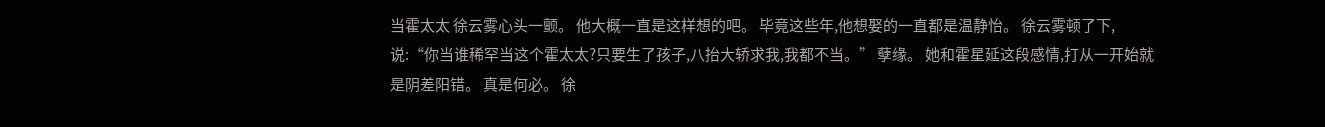当霍太太 徐云雾心头一颤。 他大概一直是这样想的吧。 毕竟这些年,他想娶的一直都是温静怡。 徐云雾顿了下,说:“你当谁稀罕当这个霍太太?只要生了孩子,八抬大轿求我,我都不当。” 孽缘。 她和霍星延这段感情,打从一开始就是阴差阳错。 真是何必。 徐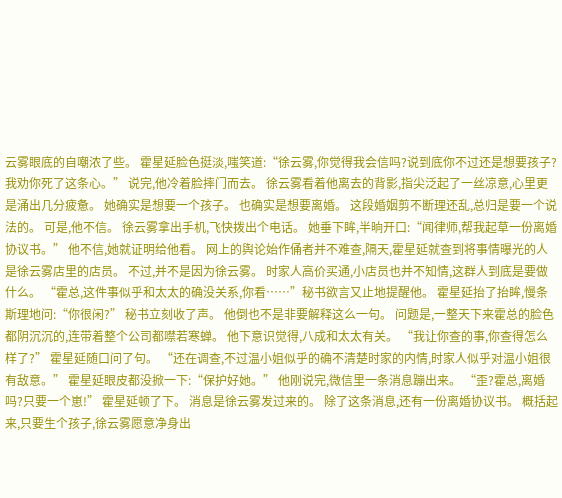云雾眼底的自嘲浓了些。 霍星延脸色挺淡,嗤笑道:“徐云雾,你觉得我会信吗?说到底你不过还是想要孩子?我劝你死了这条心。” 说完,他冷着脸摔门而去。 徐云雾看着他离去的背影,指尖泛起了一丝凉意,心里更是涌出几分疲惫。 她确实是想要一个孩子。 也确实是想要离婚。 这段婚姻剪不断理还乱,总归是要一个说法的。 可是,他不信。 徐云雾拿出手机,飞快拨出个电话。 她垂下眸,半晌开口:“闻律师,帮我起草一份离婚协议书。” 他不信,她就证明给他看。 网上的舆论始作俑者并不难查,隔天,霍星延就查到将事情曝光的人是徐云雾店里的店员。 不过,并不是因为徐云雾。 时家人高价买通,小店员也并不知情,这群人到底是要做什么。 “霍总,这件事似乎和太太的确没关系,你看……”秘书欲言又止地提醒他。 霍星延抬了抬眸,慢条斯理地问:“你很闲?” 秘书立刻收了声。 他倒也不是非要解释这么一句。 问题是,一整天下来霍总的脸色都阴沉沉的,连带着整个公司都噤若寒蝉。 他下意识觉得,八成和太太有关。 “我让你查的事,你查得怎么样了?” 霍星延随口问了句。 “还在调查,不过温小姐似乎的确不清楚时家的内情,时家人似乎对温小姐很有敌意。” 霍星延眼皮都没掀一下:“保护好她。” 他刚说完,微信里一条消息蹦出来。 “歪?霍总,离婚吗?只要一个崽!” 霍星延顿了下。 消息是徐云雾发过来的。 除了这条消息,还有一份离婚协议书。 概括起来,只要生个孩子,徐云雾愿意净身出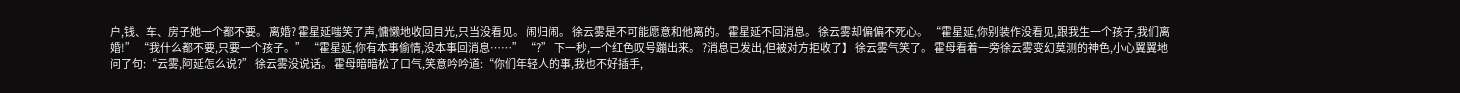户,钱、车、房子她一个都不要。 离婚? 霍星延嗤笑了声,慵懒地收回目光,只当没看见。 闹归闹。 徐云雾是不可能愿意和他离的。 霍星延不回消息。 徐云雾却偏偏不死心。 “霍星延,你别装作没看见,跟我生一个孩子,我们离婚!” “我什么都不要,只要一个孩子。” “霍星延,你有本事偷情,没本事回消息……” “?” 下一秒,一个红色叹号蹦出来。 ?消息已发出,但被对方拒收了】 徐云雾气笑了。 霍母看着一旁徐云雾变幻莫测的神色,小心翼翼地问了句:“云雾,阿延怎么说?” 徐云雾没说话。 霍母暗暗松了口气,笑意吟吟道:“你们年轻人的事,我也不好插手,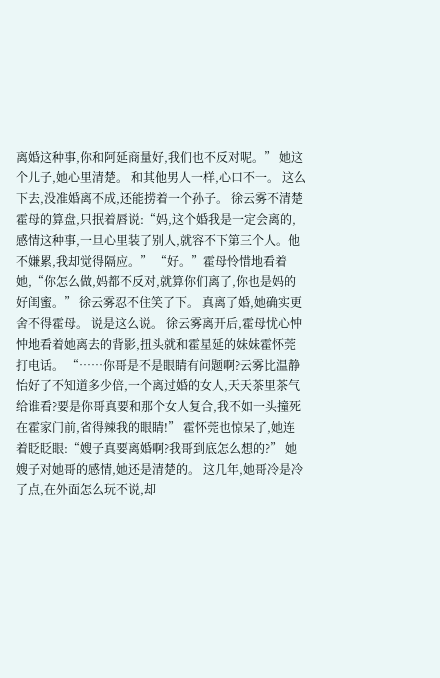离婚这种事,你和阿延商量好,我们也不反对呢。” 她这个儿子,她心里清楚。 和其他男人一样,心口不一。 这么下去,没准婚离不成,还能捞着一个孙子。 徐云雾不清楚霍母的算盘,只抿着唇说:“妈,这个婚我是一定会离的,感情这种事,一旦心里装了别人,就容不下第三个人。他不嫌累,我却觉得隔应。” “好。”霍母怜惜地看着她,“你怎么做,妈都不反对,就算你们离了,你也是妈的好闺蜜。” 徐云雾忍不住笑了下。 真离了婚,她确实更舍不得霍母。 说是这么说。 徐云雾离开后,霍母忧心忡忡地看着她离去的背影,扭头就和霍星延的妹妹霍怀莞打电话。 “……你哥是不是眼睛有问题啊?云雾比温静怡好了不知道多少倍,一个离过婚的女人,天天茶里茶气给谁看?要是你哥真要和那个女人复合,我不如一头撞死在霍家门前,省得辣我的眼睛!” 霍怀莞也惊呆了,她连着眨眨眼:“嫂子真要离婚啊?我哥到底怎么想的?” 她嫂子对她哥的感情,她还是清楚的。 这几年,她哥冷是冷了点,在外面怎么玩不说,却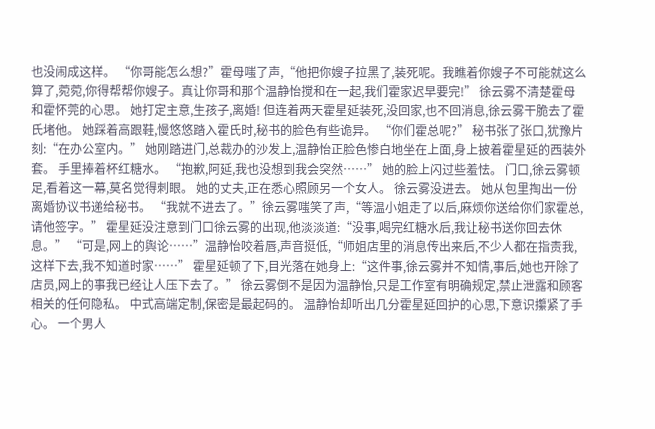也没闹成这样。 “你哥能怎么想?”霍母嗤了声,“他把你嫂子拉黑了,装死呢。我瞧着你嫂子不可能就这么算了,菀菀,你得帮帮你嫂子。真让你哥和那个温静怡搅和在一起,我们霍家迟早要完!” 徐云雾不清楚霍母和霍怀莞的心思。 她打定主意,生孩子,离婚! 但连着两天霍星延装死,没回家,也不回消息,徐云雾干脆去了霍氏堵他。 她踩着高跟鞋,慢悠悠踏入霍氏时,秘书的脸色有些诡异。 “你们霍总呢?” 秘书张了张口,犹豫片刻:“在办公室内。” 她刚踏进门,总裁办的沙发上,温静怡正脸色惨白地坐在上面,身上披着霍星延的西装外套。 手里捧着杯红糖水。 “抱歉,阿延,我也没想到我会突然……” 她的脸上闪过些羞怯。 门口,徐云雾顿足,看着这一幕,莫名觉得刺眼。 她的丈夫,正在悉心照顾另一个女人。 徐云雾没进去。 她从包里掏出一份离婚协议书递给秘书。 “我就不进去了。”徐云雾嗤笑了声,“等温小姐走了以后,麻烦你送给你们家霍总,请他签字。” 霍星延没注意到门口徐云雾的出现,他淡淡道:“没事,喝完红糖水后,我让秘书送你回去休息。” “可是,网上的舆论……”温静怡咬着唇,声音挺低,“师姐店里的消息传出来后,不少人都在指责我,这样下去,我不知道时家……” 霍星延顿了下,目光落在她身上:“这件事,徐云雾并不知情,事后,她也开除了店员,网上的事我已经让人压下去了。” 徐云雾倒不是因为温静怡,只是工作室有明确规定,禁止泄露和顾客相关的任何隐私。 中式高端定制,保密是最起码的。 温静怡却听出几分霍星延回护的心思,下意识攥紧了手心。 一个男人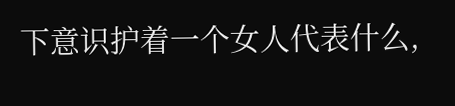下意识护着一个女人代表什么,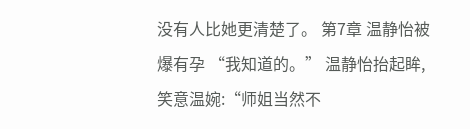没有人比她更清楚了。 第7章 温静怡被爆有孕 “我知道的。” 温静怡抬起眸,笑意温婉:“师姐当然不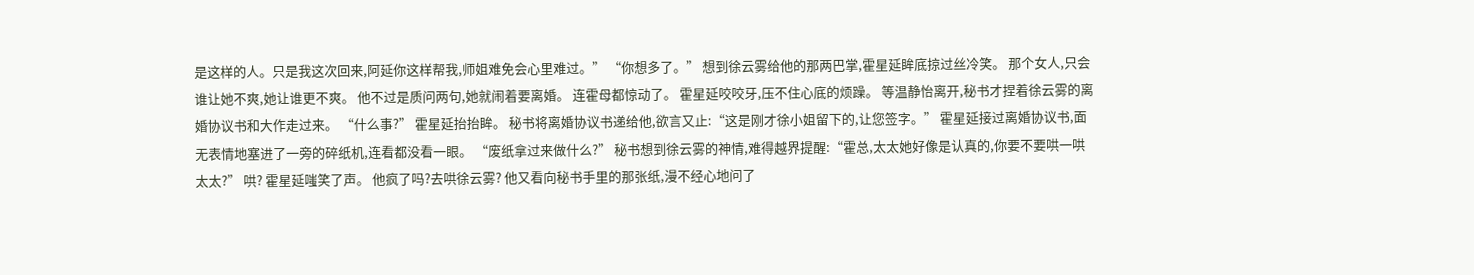是这样的人。只是我这次回来,阿延你这样帮我,师姐难免会心里难过。” “你想多了。” 想到徐云雾给他的那两巴掌,霍星延眸底掠过丝冷笑。 那个女人,只会谁让她不爽,她让谁更不爽。 他不过是质问两句,她就闹着要离婚。 连霍母都惊动了。 霍星延咬咬牙,压不住心底的烦躁。 等温静怡离开,秘书才捏着徐云雾的离婚协议书和大作走过来。 “什么事?” 霍星延抬抬眸。 秘书将离婚协议书递给他,欲言又止:“这是刚才徐小姐留下的,让您签字。” 霍星延接过离婚协议书,面无表情地塞进了一旁的碎纸机,连看都没看一眼。 “废纸拿过来做什么?” 秘书想到徐云雾的神情,难得越界提醒:“霍总,太太她好像是认真的,你要不要哄一哄太太?” 哄? 霍星延嗤笑了声。 他疯了吗?去哄徐云雾? 他又看向秘书手里的那张纸,漫不经心地问了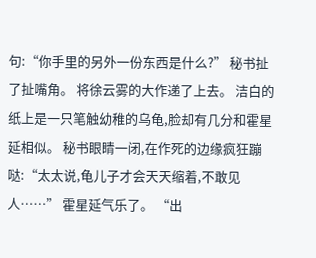句:“你手里的另外一份东西是什么?” 秘书扯了扯嘴角。 将徐云雾的大作递了上去。 洁白的纸上是一只笔触幼稚的乌龟,脸却有几分和霍星延相似。 秘书眼睛一闭,在作死的边缘疯狂蹦哒:“太太说,龟儿子才会天天缩着,不敢见人……” 霍星延气乐了。 “出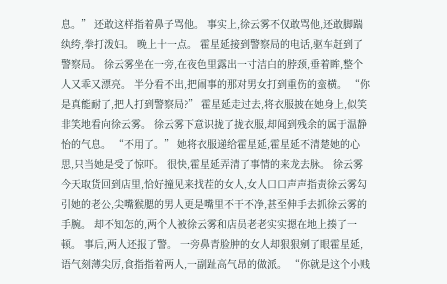息。” 还敢这样指着鼻子骂他。 事实上,徐云雾不仅敢骂他,还敢脚踹纨绔,拳打泼妇。 晚上十一点。 霍星延接到警察局的电话,驱车赶到了警察局。 徐云雾坐在一旁,在夜色里露出一寸洁白的脖颈,垂着眸,整个人又乖又漂亮。 半分看不出,把闹事的那对男女打到重伤的蛮横。 “你是真能耐了,把人打到警察局?” 霍星延走过去,将衣服披在她身上,似笑非笑地看向徐云雾。 徐云雾下意识拢了拢衣服,却闻到残余的属于温静怡的气息。 “不用了。” 她将衣服递给霍星延,霍星延不清楚她的心思,只当她是受了惊吓。 很快,霍星延弄清了事情的来龙去脉。 徐云雾今天取货回到店里,恰好撞见来找茬的女人,女人口口声声指责徐云雾勾引她的老公,尖嘴猴腮的男人更是嘴里不干不净,甚至伸手去抓徐云雾的手腕。 却不知怎的,两个人被徐云雾和店员老老实实摁在地上揍了一顿。 事后,两人还报了警。 一旁鼻青脸肿的女人却狠狠剜了眼霍星延,语气刻薄尖厉,食指指着两人,一副趾高气昂的做派。 “你就是这个小贱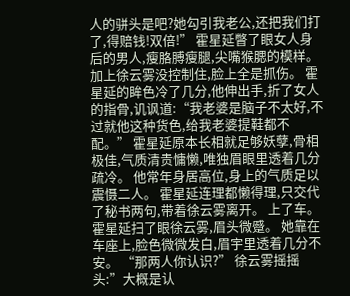人的骈头是吧?她勾引我老公,还把我们打了,得赔钱!双倍!” 霍星延瞥了眼女人身后的男人,瘦胳膊瘦腿,尖嘴猴腮的模样。 加上徐云雾没控制住,脸上全是抓伤。 霍星延的眸色冷了几分,他伸出手,折了女人的指骨,讥讽道:“我老婆是脑子不太好,不过就他这种货色,给我老婆提鞋都不配。” 霍星延原本长相就足够妖孽,骨相极佳,气质清贵慵懒,唯独眉眼里透着几分疏冷。 他常年身居高位,身上的气质足以震慑二人。 霍星延连理都懒得理,只交代了秘书两句,带着徐云雾离开。 上了车。 霍星延扫了眼徐云雾,眉头微蹙。 她靠在车座上,脸色微微发白,眉宇里透着几分不安。 “那两人你认识?” 徐云雾摇摇头:”大概是认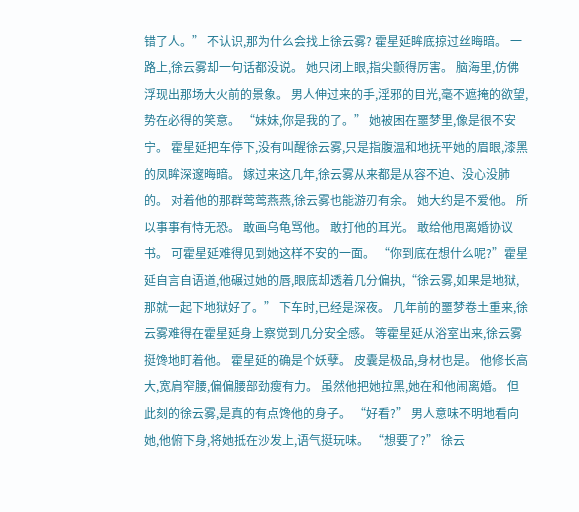错了人。” 不认识,那为什么会找上徐云雾? 霍星延眸底掠过丝晦暗。 一路上,徐云雾却一句话都没说。 她只闭上眼,指尖颤得厉害。 脑海里,仿佛浮现出那场大火前的景象。 男人伸过来的手,淫邪的目光,毫不遮掩的欲望,势在必得的笑意。 “妹妹,你是我的了。” 她被困在噩梦里,像是很不安宁。 霍星延把车停下,没有叫醒徐云雾,只是指腹温和地抚平她的眉眼,漆黑的凤眸深邃晦暗。 嫁过来这几年,徐云雾从来都是从容不迫、没心没肺的。 对着他的那群莺莺燕燕,徐云雾也能游刃有余。 她大约是不爱他。 所以事事有恃无恐。 敢画乌龟骂他。 敢打他的耳光。 敢给他甩离婚协议书。 可霍星延难得见到她这样不安的一面。 “你到底在想什么呢?”霍星延自言自语道,他碾过她的唇,眼底却透着几分偏执,“徐云雾,如果是地狱,那就一起下地狱好了。” 下车时,已经是深夜。 几年前的噩梦卷土重来,徐云雾难得在霍星延身上察觉到几分安全感。 等霍星延从浴室出来,徐云雾挺馋地盯着他。 霍星延的确是个妖孽。 皮囊是极品,身材也是。 他修长高大,宽肩窄腰,偏偏腰部劲瘦有力。 虽然他把她拉黑,她在和他闹离婚。 但此刻的徐云雾,是真的有点馋他的身子。 “好看?” 男人意味不明地看向她,他俯下身,将她抵在沙发上,语气挺玩味。 “想要了?” 徐云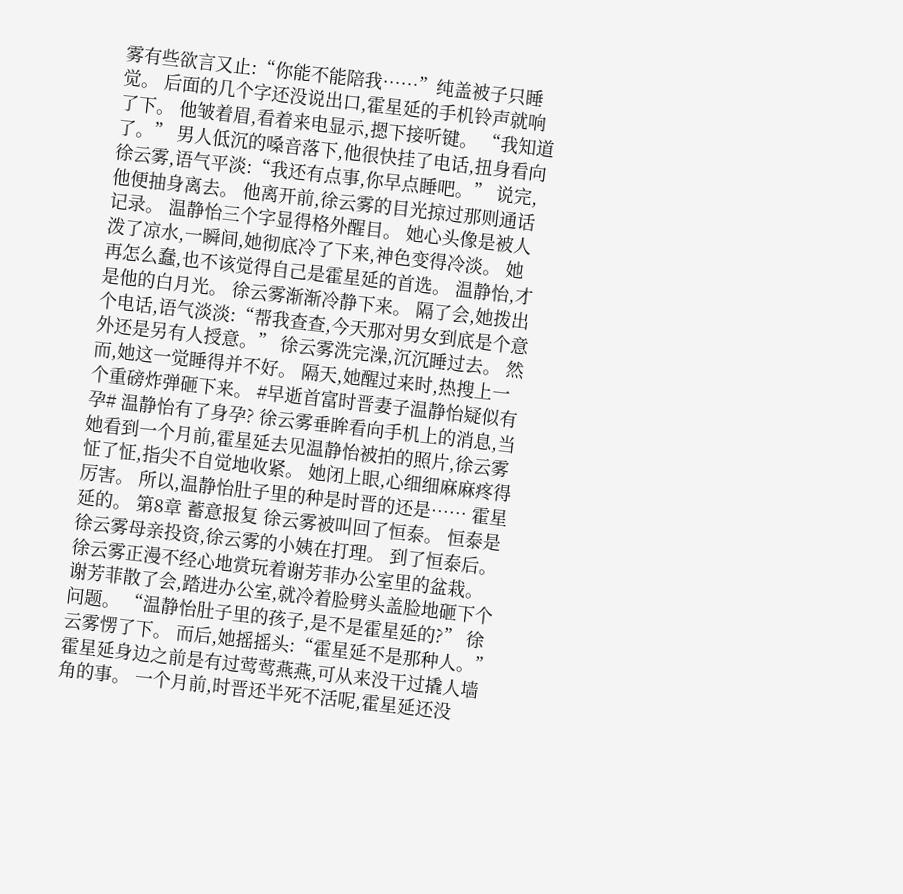雾有些欲言又止:“你能不能陪我……”纯盖被子只睡觉。 后面的几个字还没说出口,霍星延的手机铃声就响了下。 他皱着眉,看着来电显示,摁下接听键。 “我知道了。” 男人低沉的嗓音落下,他很快挂了电话,扭身看向徐云雾,语气平淡:“我还有点事,你早点睡吧。” 说完,他便抽身离去。 他离开前,徐云雾的目光掠过那则通话记录。 温静怡三个字显得格外醒目。 她心头像是被人泼了凉水,一瞬间,她彻底冷了下来,神色变得冷淡。 她再怎么蠢,也不该觉得自己是霍星延的首选。 温静怡,才是他的白月光。 徐云雾渐渐冷静下来。 隔了会,她拨出个电话,语气淡淡:“帮我查查,今天那对男女到底是个意外还是另有人授意。” 徐云雾洗完澡,沉沉睡过去。 然而,她这一觉睡得并不好。 隔天,她醒过来时,热搜上一个重磅炸弹砸下来。 #早逝首富时晋妻子温静怡疑似有孕# 温静怡有了身孕? 徐云雾垂眸看向手机上的消息,当她看到一个月前,霍星延去见温静怡被拍的照片,徐云雾怔了怔,指尖不自觉地收紧。 她闭上眼,心细细麻麻疼得厉害。 所以,温静怡肚子里的种是时晋的还是…… 霍星延的。 第8章 蓄意报复 徐云雾被叫回了恒泰。 恒泰是徐云雾母亲投资,徐云雾的小姨在打理。 到了恒泰后。 徐云雾正漫不经心地赏玩着谢芳菲办公室里的盆栽。 谢芳菲散了会,踏进办公室,就冷着脸劈头盖脸地砸下个问题。 “温静怡肚子里的孩子,是不是霍星延的?” 徐云雾愣了下。 而后,她摇摇头:“霍星延不是那种人。” 霍星延身边之前是有过莺莺燕燕,可从来没干过撬人墙角的事。 一个月前,时晋还半死不活呢,霍星延还没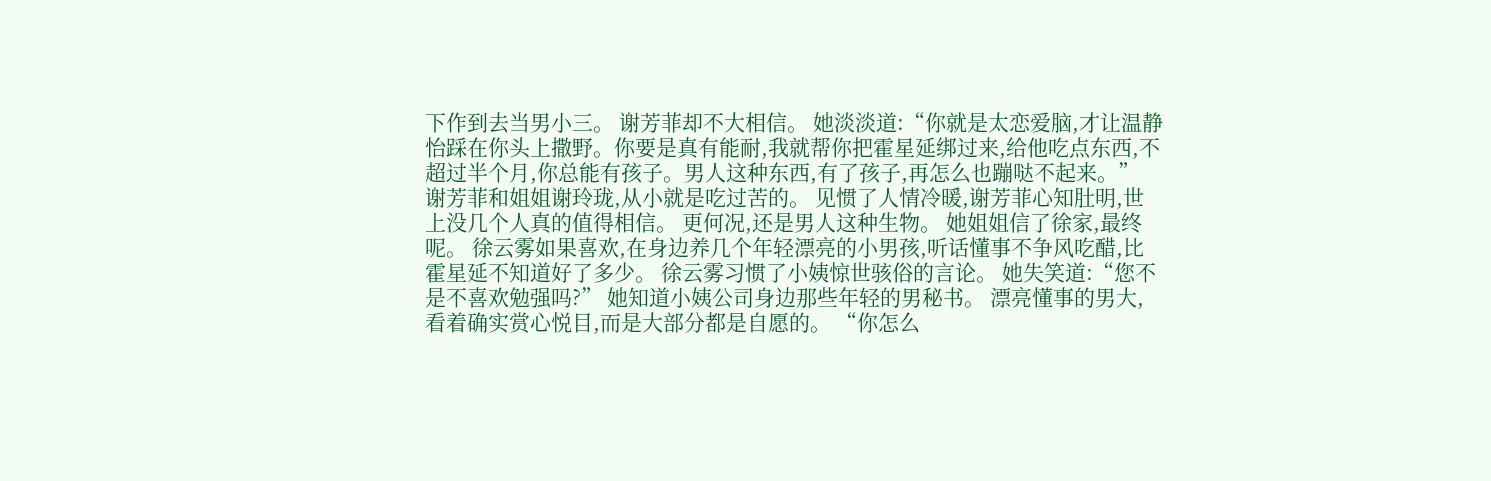下作到去当男小三。 谢芳菲却不大相信。 她淡淡道:“你就是太恋爱脑,才让温静怡踩在你头上撒野。你要是真有能耐,我就帮你把霍星延绑过来,给他吃点东西,不超过半个月,你总能有孩子。男人这种东西,有了孩子,再怎么也蹦哒不起来。” 谢芳菲和姐姐谢玲珑,从小就是吃过苦的。 见惯了人情冷暖,谢芳菲心知肚明,世上没几个人真的值得相信。 更何况,还是男人这种生物。 她姐姐信了徐家,最终呢。 徐云雾如果喜欢,在身边养几个年轻漂亮的小男孩,听话懂事不争风吃醋,比霍星延不知道好了多少。 徐云雾习惯了小姨惊世骇俗的言论。 她失笑道:“您不是不喜欢勉强吗?” 她知道小姨公司身边那些年轻的男秘书。 漂亮懂事的男大,看着确实赏心悦目,而是大部分都是自愿的。 “你怎么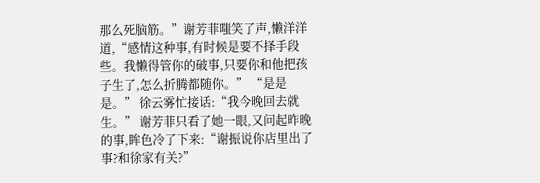那么死脑筋。”谢芳菲嗤笑了声,懒洋洋道,“感情这种事,有时候是要不择手段些。我懒得管你的破事,只要你和他把孩子生了,怎么折腾都随你。” “是是是。” 徐云雾忙接话:“我今晚回去就生。” 谢芳菲只看了她一眼,又问起昨晚的事,眸色冷了下来:“谢振说你店里出了事?和徐家有关?”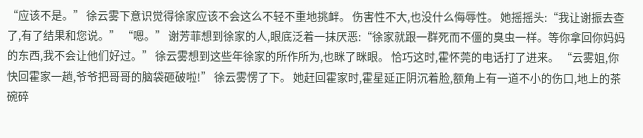“应该不是。” 徐云雾下意识觉得徐家应该不会这么不轻不重地挑衅。 伤害性不大,也没什么侮辱性。 她摇摇头:“我让谢振去查了,有了结果和您说。” “嗯。” 谢芳菲想到徐家的人,眼底泛着一抹厌恶:“徐家就跟一群死而不僵的臭虫一样。等你拿回你妈妈的东西,我不会让他们好过。” 徐云雾想到这些年徐家的所作所为,也眯了眯眼。 恰巧这时,霍怀莞的电话打了进来。 “云雾姐,你快回霍家一趟,爷爷把哥哥的脑袋砸破啦!” 徐云雾愣了下。 她赶回霍家时,霍星延正阴沉着脸,额角上有一道不小的伤口,地上的茶碗碎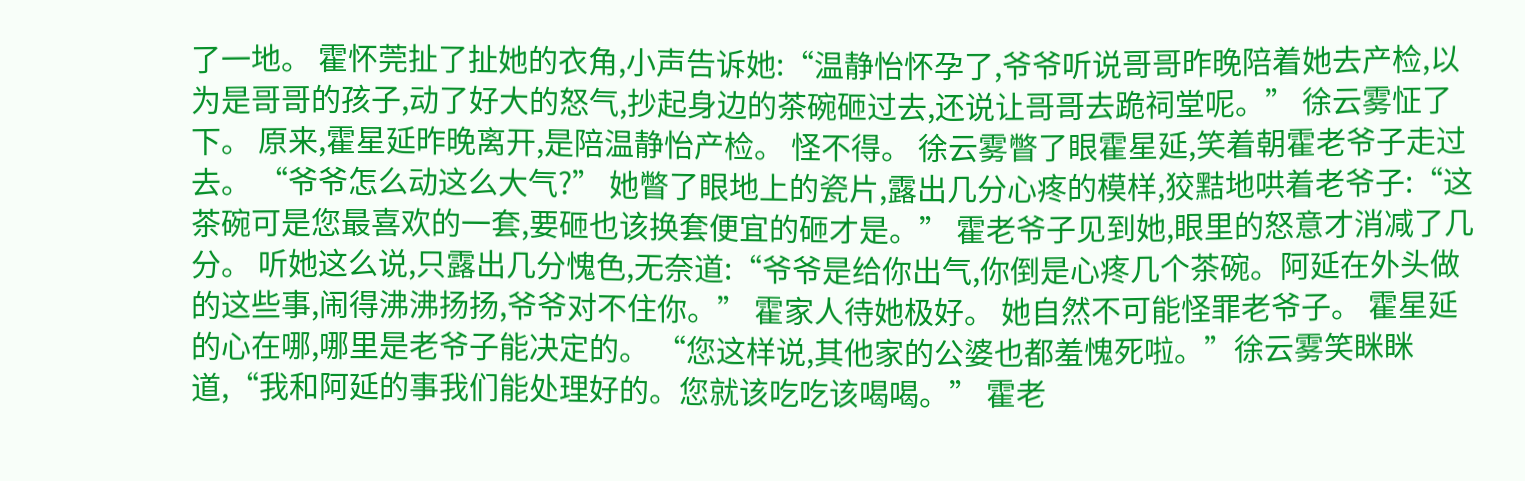了一地。 霍怀莞扯了扯她的衣角,小声告诉她:“温静怡怀孕了,爷爷听说哥哥昨晚陪着她去产检,以为是哥哥的孩子,动了好大的怒气,抄起身边的茶碗砸过去,还说让哥哥去跪祠堂呢。” 徐云雾怔了下。 原来,霍星延昨晚离开,是陪温静怡产检。 怪不得。 徐云雾瞥了眼霍星延,笑着朝霍老爷子走过去。 “爷爷怎么动这么大气?” 她瞥了眼地上的瓷片,露出几分心疼的模样,狡黠地哄着老爷子:“这茶碗可是您最喜欢的一套,要砸也该换套便宜的砸才是。” 霍老爷子见到她,眼里的怒意才消减了几分。 听她这么说,只露出几分愧色,无奈道:“爷爷是给你出气,你倒是心疼几个茶碗。阿延在外头做的这些事,闹得沸沸扬扬,爷爷对不住你。” 霍家人待她极好。 她自然不可能怪罪老爷子。 霍星延的心在哪,哪里是老爷子能决定的。 “您这样说,其他家的公婆也都羞愧死啦。”徐云雾笑眯眯道,“我和阿延的事我们能处理好的。您就该吃吃该喝喝。” 霍老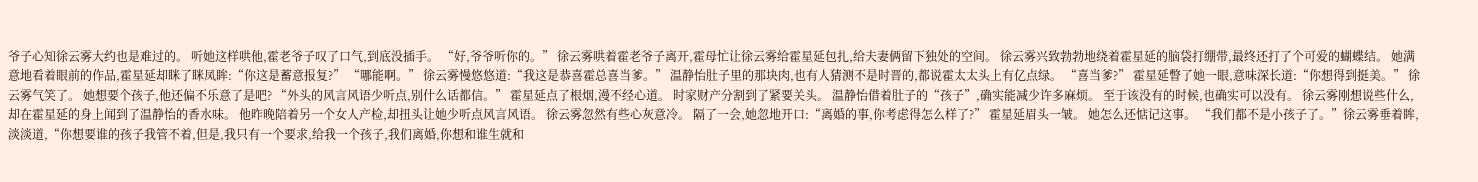爷子心知徐云雾大约也是难过的。 听她这样哄他,霍老爷子叹了口气,到底没插手。 “好,爷爷听你的。” 徐云雾哄着霍老爷子离开,霍母忙让徐云雾给霍星延包扎,给夫妻俩留下独处的空间。 徐云雾兴致勃勃地绕着霍星延的脑袋打绷带,最终还打了个可爱的蝴蝶结。 她满意地看着眼前的作品,霍星延却眯了眯凤眸:“你这是蓄意报复?” “哪能啊。” 徐云雾慢悠悠道:“我这是恭喜霍总喜当爹。” 温静怡肚子里的那块肉,也有人猜测不是时晋的,都说霍太太头上有亿点绿。 “喜当爹?” 霍星延瞥了她一眼,意味深长道:“你想得到挺美。” 徐云雾气笑了。 她想要个孩子,他还偏不乐意了是吧? “外头的风言风语少听点,别什么话都信。” 霍星延点了根烟,漫不经心道。 时家财产分割到了紧要关头。 温静怡借着肚子的“孩子”,确实能减少许多麻烦。 至于该没有的时候,也确实可以没有。 徐云雾刚想说些什么,却在霍星延的身上闻到了温静怡的香水味。 他昨晚陪着另一个女人产检,却扭头让她少听点风言风语。 徐云雾忽然有些心灰意冷。 隔了一会,她忽地开口:“离婚的事,你考虑得怎么样了?” 霍星延眉头一皱。 她怎么还惦记这事。 “我们都不是小孩子了。”徐云雾垂着眸,淡淡道,“你想要谁的孩子我管不着,但是,我只有一个要求,给我一个孩子,我们离婚,你想和谁生就和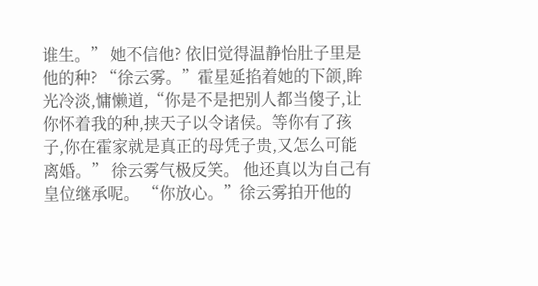谁生。” 她不信他? 依旧觉得温静怡肚子里是他的种? “徐云雾。”霍星延掐着她的下颌,眸光冷淡,慵懒道,“你是不是把别人都当傻子,让你怀着我的种,挟天子以令诸侯。等你有了孩子,你在霍家就是真正的母凭子贵,又怎么可能离婚。” 徐云雾气极反笑。 他还真以为自己有皇位继承呢。 “你放心。”徐云雾拍开他的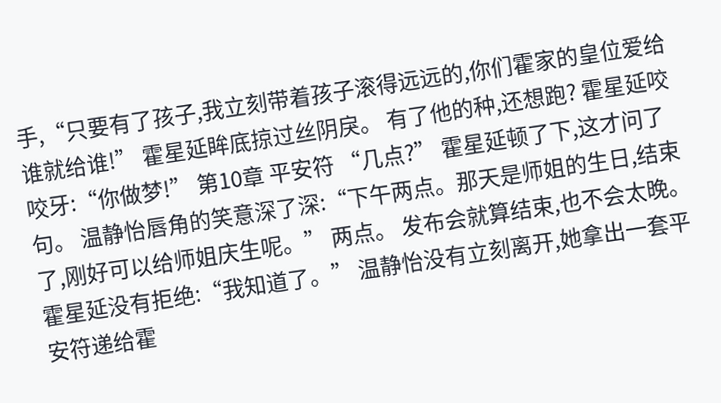手,“只要有了孩子,我立刻带着孩子滚得远远的,你们霍家的皇位爱给谁就给谁!” 霍星延眸底掠过丝阴戾。 有了他的种,还想跑? 霍星延咬咬牙:“你做梦!” 第10章 平安符 “几点?” 霍星延顿了下,这才问了句。 温静怡唇角的笑意深了深:“下午两点。那天是师姐的生日,结束了,刚好可以给师姐庆生呢。” 两点。 发布会就算结束,也不会太晚。 霍星延没有拒绝:“我知道了。” 温静怡没有立刻离开,她拿出一套平安符递给霍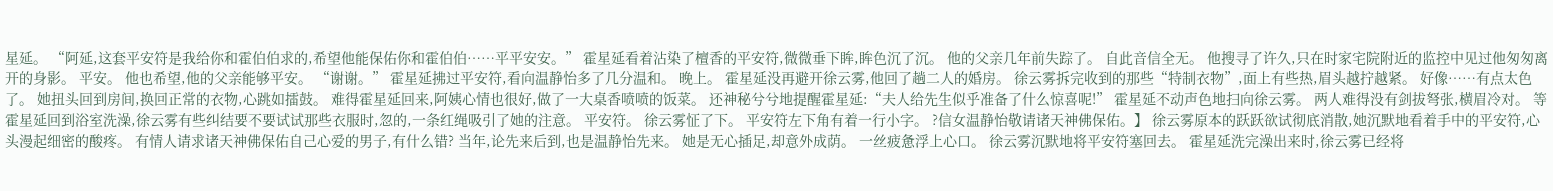星延。 “阿延,这套平安符是我给你和霍伯伯求的,希望他能保佑你和霍伯伯……平平安安。” 霍星延看着沾染了檀香的平安符,微微垂下眸,眸色沉了沉。 他的父亲几年前失踪了。 自此音信全无。 他搜寻了许久,只在时家宅院附近的监控中见过他匆匆离开的身影。 平安。 他也希望,他的父亲能够平安。 “谢谢。” 霍星延拂过平安符,看向温静怡多了几分温和。 晚上。 霍星延没再避开徐云雾,他回了趟二人的婚房。 徐云雾拆完收到的那些“特制衣物”,面上有些热,眉头越拧越紧。 好像……有点太色了。 她扭头回到房间,换回正常的衣物,心跳如擂鼓。 难得霍星延回来,阿姨心情也很好,做了一大桌香喷喷的饭菜。 还神秘兮兮地提醒霍星延:“夫人给先生似乎准备了什么惊喜呢!” 霍星延不动声色地扫向徐云雾。 两人难得没有剑拔弩张,横眉冷对。 等霍星延回到浴室洗澡,徐云雾有些纠结要不要试试那些衣服时,忽的,一条红绳吸引了她的注意。 平安符。 徐云雾怔了下。 平安符左下角有着一行小字。 ?信女温静怡敬请诸天神佛保佑。】 徐云雾原本的跃跃欲试彻底消散,她沉默地看着手中的平安符,心头漫起细密的酸疼。 有情人请求诸天神佛保佑自己心爱的男子,有什么错? 当年,论先来后到,也是温静怡先来。 她是无心插足,却意外成荫。 一丝疲惫浮上心口。 徐云雾沉默地将平安符塞回去。 霍星延洗完澡出来时,徐云雾已经将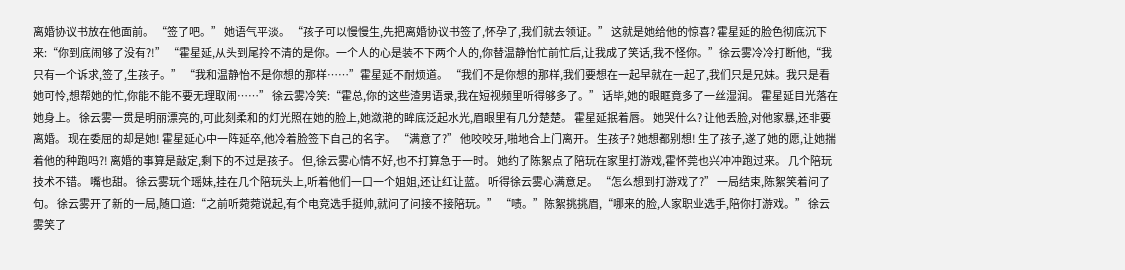离婚协议书放在他面前。 “签了吧。” 她语气平淡。 “孩子可以慢慢生,先把离婚协议书签了,怀孕了,我们就去领证。” 这就是她给他的惊喜? 霍星延的脸色彻底沉下来:“你到底闹够了没有?!” “霍星延,从头到尾拎不清的是你。一个人的心是装不下两个人的,你替温静怡忙前忙后,让我成了笑话,我不怪你。”徐云雾冷冷打断他,“我只有一个诉求,签了,生孩子。” “我和温静怡不是你想的那样……”霍星延不耐烦道。 “我们不是你想的那样,我们要想在一起早就在一起了,我们只是兄妹。我只是看她可怜,想帮她的忙,你能不能不要无理取闹……” 徐云雾冷笑:“霍总,你的这些渣男语录,我在短视频里听得够多了。” 话毕,她的眼眶竟多了一丝湿润。 霍星延目光落在她身上。 徐云雾一贯是明丽漂亮的,可此刻柔和的灯光照在她的脸上,她潋滟的眸底泛起水光,眉眼里有几分楚楚。 霍星延抿着唇。 她哭什么? 让他丢脸,对他家暴,还非要离婚。 现在委屈的却是她! 霍星延心中一阵延卒,他冷着脸签下自己的名字。 “满意了?” 他咬咬牙,啪地合上门离开。 生孩子? 她想都别想! 生了孩子,遂了她的愿,让她揣着他的种跑吗?! 离婚的事算是敲定,剩下的不过是孩子。 但,徐云雾心情不好,也不打算急于一时。 她约了陈絮点了陪玩在家里打游戏,霍怀莞也兴冲冲跑过来。 几个陪玩技术不错。 嘴也甜。 徐云雾玩个瑶妹,挂在几个陪玩头上,听着他们一口一个姐姐,还让红让蓝。 听得徐云雾心满意足。 “怎么想到打游戏了?” 一局结束,陈絮笑着问了句。 徐云雾开了新的一局,随口道:“之前听菀菀说起,有个电竞选手挺帅,就问了问接不接陪玩。” “啧。”陈絮挑挑眉,“哪来的脸,人家职业选手,陪你打游戏。” 徐云雾笑了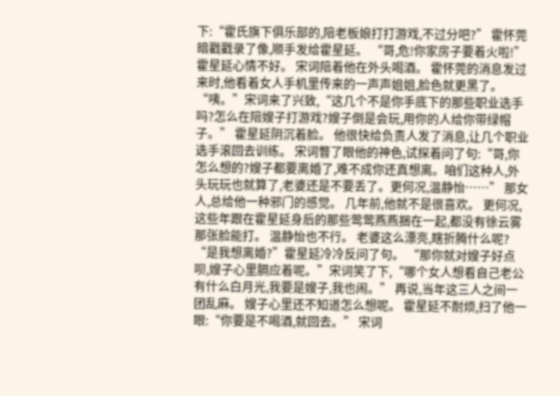下:“霍氏旗下俱乐部的,陪老板娘打打游戏,不过分吧?” 霍怀莞暗戳戳录了像,顺手发给霍星延。 “哥,危!你家房子要着火啦!” 霍星延心情不好。 宋词陪着他在外头喝酒。 霍怀莞的消息发过来时,他看着女人手机里传来的一声声姐姐,脸色就更黑了。 “咦。”宋词来了兴致,“这几个不是你手底下的那些职业选手吗?怎么在陪嫂子打游戏?嫂子倒是会玩,用你的人给你带绿帽子。” 霍星延阴沉着脸。 他很快给负责人发了消息,让几个职业选手滚回去训练。 宋词瞥了眼他的神色,试探着问了句:“哥,你怎么想的?嫂子都要离婚了,难不成你还真想离。咱们这种人,外头玩玩也就算了,老婆还是不要丢了。更何况,温静怡……” 那女人,总给他一种邪门的感觉。 几年前,他就不是很喜欢。 更何况,这些年跟在霍星延身后的那些莺莺燕燕捆在一起,都没有徐云雾那张脸能打。 温静怡也不行。 老婆这么漂亮,瞎折腾什么呢? “是我想离婚?”霍星延冷冷反问了句。 “那你就对嫂子好点呗,嫂子心里膈应着呢。”宋词笑了下,“哪个女人想看自己老公有什么白月光,我要是嫂子,我也闹。” 再说,当年这三人之间一团乱麻。 嫂子心里还不知道怎么想呢。 霍星延不耐烦,扫了他一眼:“你要是不喝酒,就回去。” 宋词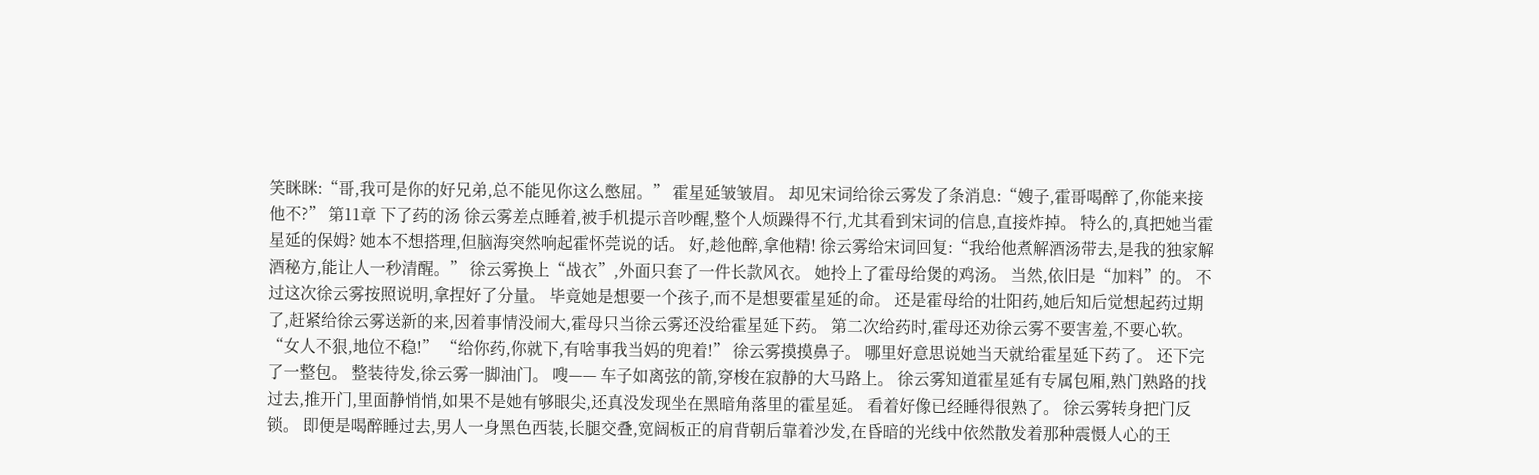笑眯眯:“哥,我可是你的好兄弟,总不能见你这么憋屈。” 霍星延皱皱眉。 却见宋词给徐云雾发了条消息:“嫂子,霍哥喝醉了,你能来接他不?” 第11章 下了药的汤 徐云雾差点睡着,被手机提示音吵醒,整个人烦躁得不行,尤其看到宋词的信息,直接炸掉。 特么的,真把她当霍星延的保姆? 她本不想搭理,但脑海突然响起霍怀莞说的话。 好,趁他醉,拿他精! 徐云雾给宋词回复:“我给他煮解酒汤带去,是我的独家解酒秘方,能让人一秒清醒。” 徐云雾换上“战衣”,外面只套了一件长款风衣。 她拎上了霍母给煲的鸡汤。 当然,依旧是“加料”的。 不过这次徐云雾按照说明,拿捏好了分量。 毕竟她是想要一个孩子,而不是想要霍星延的命。 还是霍母给的壮阳药,她后知后觉想起药过期了,赶紧给徐云雾送新的来,因着事情没闹大,霍母只当徐云雾还没给霍星延下药。 第二次给药时,霍母还劝徐云雾不要害羞,不要心软。 “女人不狠,地位不稳!” “给你药,你就下,有啥事我当妈的兜着!” 徐云雾摸摸鼻子。 哪里好意思说她当天就给霍星延下药了。 还下完了一整包。 整装待发,徐云雾一脚油门。 嗖—— 车子如离弦的箭,穿梭在寂静的大马路上。 徐云雾知道霍星延有专属包厢,熟门熟路的找过去,推开门,里面静悄悄,如果不是她有够眼尖,还真没发现坐在黑暗角落里的霍星延。 看着好像已经睡得很熟了。 徐云雾转身把门反锁。 即便是喝醉睡过去,男人一身黑色西装,长腿交叠,宽阔板正的肩背朝后靠着沙发,在昏暗的光线中依然散发着那种震慑人心的王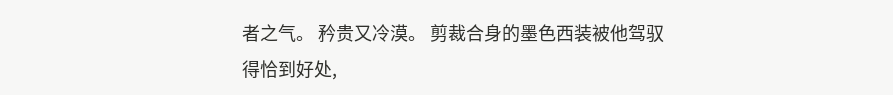者之气。 矜贵又冷漠。 剪裁合身的墨色西装被他驾驭得恰到好处,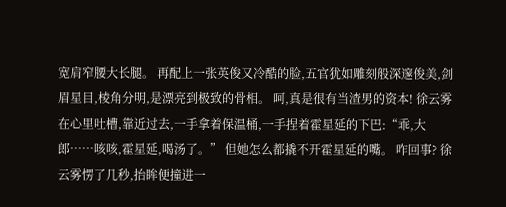宽肩窄腰大长腿。 再配上一张英俊又冷酷的脸,五官犹如雕刻般深邃俊美,剑眉星目,棱角分明,是漂亮到极致的骨相。 呵,真是很有当渣男的资本! 徐云雾在心里吐槽,靠近过去,一手拿着保温桶,一手捏着霍星延的下巴:“乖,大郎……咳咳,霍星延,喝汤了。” 但她怎么都撬不开霍星延的嘴。 咋回事? 徐云雾愣了几秒,抬眸便撞进一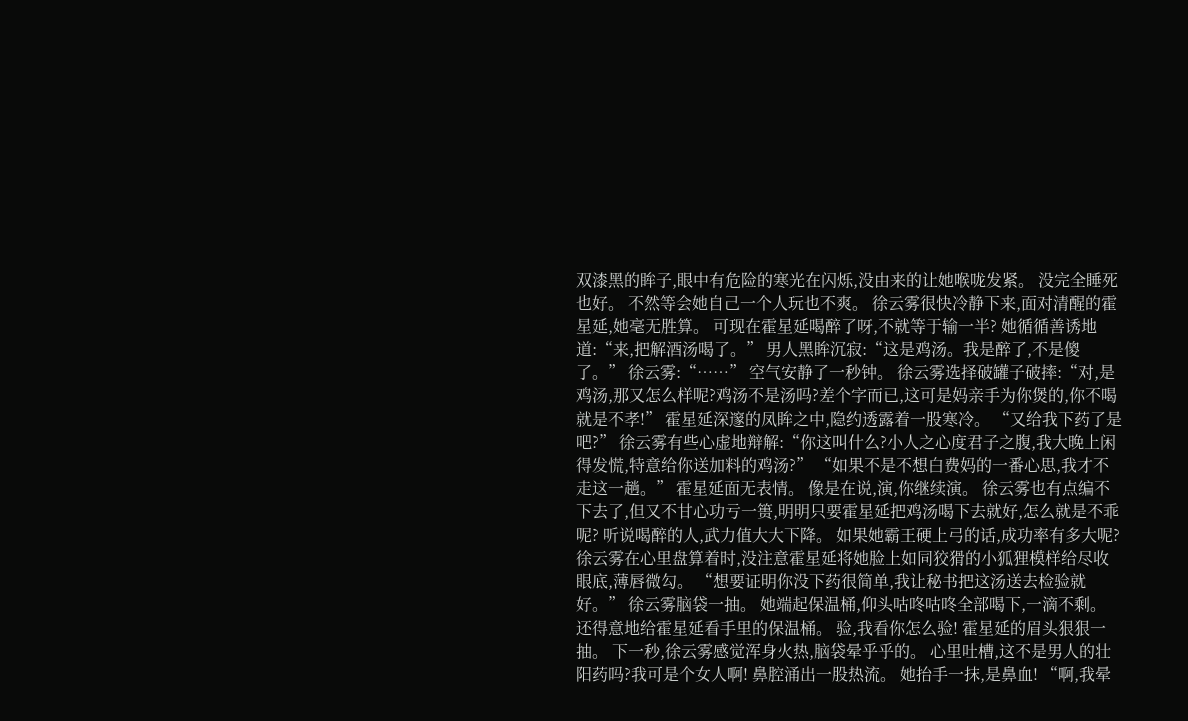双漆黑的眸子,眼中有危险的寒光在闪烁,没由来的让她喉咙发紧。 没完全睡死也好。 不然等会她自己一个人玩也不爽。 徐云雾很快冷静下来,面对清醒的霍星延,她毫无胜算。 可现在霍星延喝醉了呀,不就等于输一半? 她循循善诱地道:“来,把解酒汤喝了。” 男人黑眸沉寂:“这是鸡汤。我是醉了,不是傻了。” 徐云雾:“……” 空气安静了一秒钟。 徐云雾选择破罐子破摔:“对,是鸡汤,那又怎么样呢?鸡汤不是汤吗?差个字而已,这可是妈亲手为你煲的,你不喝就是不孝!” 霍星延深邃的凤眸之中,隐约透露着一股寒冷。 “又给我下药了是吧?” 徐云雾有些心虚地辩解:“你这叫什么?小人之心度君子之腹,我大晚上闲得发慌,特意给你送加料的鸡汤?” “如果不是不想白费妈的一番心思,我才不走这一趟。” 霍星延面无表情。 像是在说,演,你继续演。 徐云雾也有点编不下去了,但又不甘心功亏一篑,明明只要霍星延把鸡汤喝下去就好,怎么就是不乖呢? 听说喝醉的人,武力值大大下降。 如果她霸王硬上弓的话,成功率有多大呢? 徐云雾在心里盘算着时,没注意霍星延将她脸上如同狡猾的小狐狸模样给尽收眼底,薄唇微勾。 “想要证明你没下药很简单,我让秘书把这汤送去检验就好。” 徐云雾脑袋一抽。 她端起保温桶,仰头咕咚咕咚全部喝下,一滴不剩。 还得意地给霍星延看手里的保温桶。 验,我看你怎么验! 霍星延的眉头狠狠一抽。 下一秒,徐云雾感觉浑身火热,脑袋晕乎乎的。 心里吐槽,这不是男人的壮阳药吗?我可是个女人啊! 鼻腔涌出一股热流。 她抬手一抹,是鼻血! “啊,我晕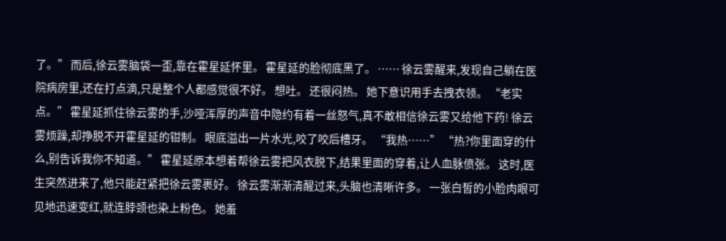了。” 而后,徐云雾脑袋一歪,靠在霍星延怀里。 霍星延的脸彻底黑了。 …… 徐云雾醒来,发现自己躺在医院病房里,还在打点滴,只是整个人都感觉很不好。 想吐。 还很闷热。 她下意识用手去拽衣领。 “老实点。” 霍星延抓住徐云雾的手,沙哑浑厚的声音中隐约有着一丝怒气,真不敢相信徐云雾又给他下药! 徐云雾烦躁,却挣脱不开霍星延的钳制。 眼底溢出一片水光,咬了咬后槽牙。 “我热……” “热?你里面穿的什么,别告诉我你不知道。” 霍星延原本想着帮徐云雾把风衣脱下,结果里面的穿着,让人血脉偾张。 这时,医生突然进来了,他只能赶紧把徐云雾裹好。 徐云雾渐渐清醒过来,头脑也清晰许多。 一张白皙的小脸肉眼可见地迅速变红,就连脖颈也染上粉色。 她羞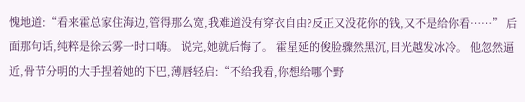愧地道:“看来霍总家住海边,管得那么宽,我难道没有穿衣自由?反正又没花你的钱,又不是给你看……” 后面那句话,纯粹是徐云雾一时口嗨。 说完,她就后悔了。 霍星延的俊脸骤然黑沉,目光越发冰冷。 他忽然逼近,骨节分明的大手捏着她的下巴,薄唇轻启:“不给我看,你想给哪个野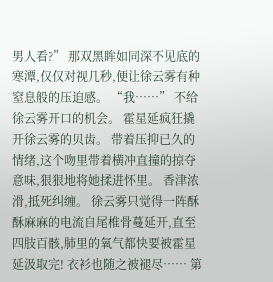男人看?” 那双黑眸如同深不见底的寒潭,仅仅对视几秒,便让徐云雾有种窒息般的压迫感。 “我……” 不给徐云雾开口的机会。 霍星延疯狂撬开徐云雾的贝齿。 带着压抑已久的情绪,这个吻里带着横冲直撞的掠夺意味,狠狠地将她揉进怀里。 香津浓滑,抵死纠缠。 徐云雾只觉得一阵酥酥麻麻的电流自尾椎骨蔓延开,直至四肢百骸,肺里的氧气都快要被霍星延汲取完! 衣衫也随之被褪尽…… 第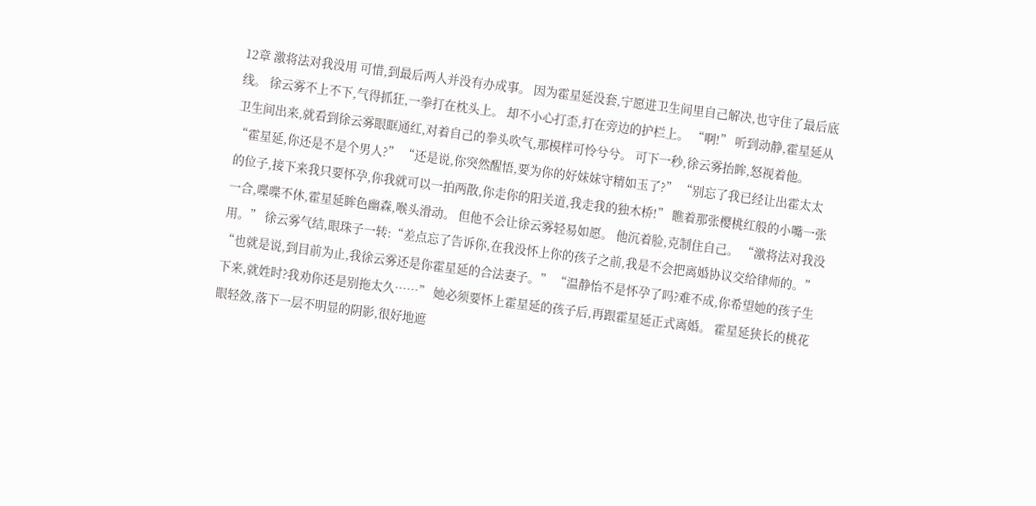12章 激将法对我没用 可惜,到最后两人并没有办成事。 因为霍星延没套,宁愿进卫生间里自己解决,也守住了最后底线。 徐云雾不上不下,气得抓狂,一拳打在枕头上。 却不小心打歪,打在旁边的护栏上。 “啊!” 听到动静,霍星延从卫生间出来,就看到徐云雾眼眶通红,对着自己的拳头吹气,那模样可怜兮兮。 可下一秒,徐云雾抬眸,怒视着他。 “霍星延,你还是不是个男人?” “还是说,你突然醒悟,要为你的好妹妹守精如玉了?” “别忘了我已经让出霍太太的位子,接下来我只要怀孕,你我就可以一拍两散,你走你的阳关道,我走我的独木桥!” 瞧着那张樱桃红般的小嘴一张一合,喋喋不休,霍星延眸色幽森,喉头滑动。 但他不会让徐云雾轻易如愿。 他沉着脸,克制住自己。 “激将法对我没用。” 徐云雾气结,眼珠子一转:“差点忘了告诉你,在我没怀上你的孩子之前,我是不会把离婚协议交给律师的。” “也就是说,到目前为止,我徐云雾还是你霍星延的合法妻子。” “温静怡不是怀孕了吗?难不成,你希望她的孩子生下来,就姓时?我劝你还是别拖太久……” 她必须要怀上霍星延的孩子后,再跟霍星延正式离婚。 霍星延狭长的桃花眼轻敛,落下一层不明显的阴影,很好地遮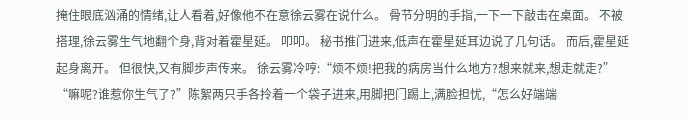掩住眼底汹涌的情绪,让人看着,好像他不在意徐云雾在说什么。 骨节分明的手指,一下一下敲击在桌面。 不被搭理,徐云雾生气地翻个身,背对着霍星延。 叩叩。 秘书推门进来,低声在霍星延耳边说了几句话。 而后,霍星延起身离开。 但很快,又有脚步声传来。 徐云雾冷哼:“烦不烦!把我的病房当什么地方?想来就来,想走就走?” “嘛呢?谁惹你生气了?”陈絮两只手各拎着一个袋子进来,用脚把门踢上,满脸担忧,“怎么好端端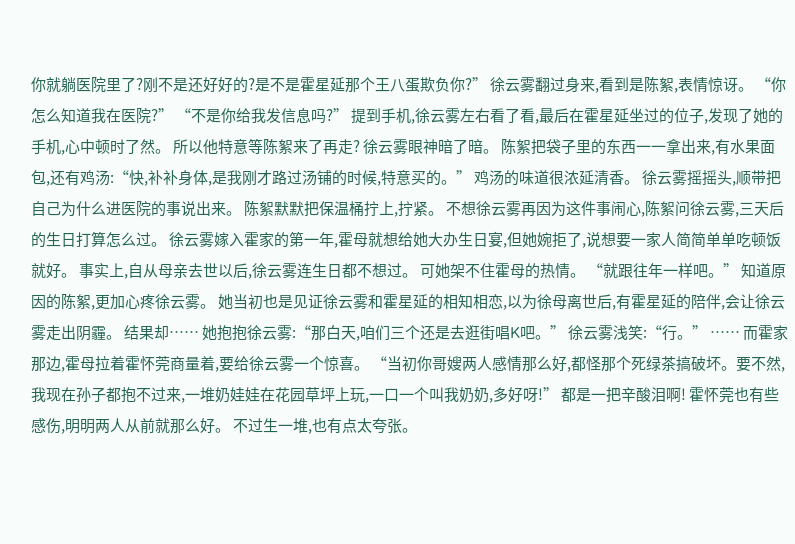你就躺医院里了?刚不是还好好的?是不是霍星延那个王八蛋欺负你?” 徐云雾翻过身来,看到是陈絮,表情惊讶。 “你怎么知道我在医院?” “不是你给我发信息吗?” 提到手机,徐云雾左右看了看,最后在霍星延坐过的位子,发现了她的手机,心中顿时了然。 所以他特意等陈絮来了再走? 徐云雾眼神暗了暗。 陈絮把袋子里的东西一一拿出来,有水果面包,还有鸡汤:“快,补补身体,是我刚才路过汤铺的时候,特意买的。” 鸡汤的味道很浓延清香。 徐云雾摇摇头,顺带把自己为什么进医院的事说出来。 陈絮默默把保温桶拧上,拧紧。 不想徐云雾再因为这件事闹心,陈絮问徐云雾,三天后的生日打算怎么过。 徐云雾嫁入霍家的第一年,霍母就想给她大办生日宴,但她婉拒了,说想要一家人简简单单吃顿饭就好。 事实上,自从母亲去世以后,徐云雾连生日都不想过。 可她架不住霍母的热情。 “就跟往年一样吧。” 知道原因的陈絮,更加心疼徐云雾。 她当初也是见证徐云雾和霍星延的相知相恋,以为徐母离世后,有霍星延的陪伴,会让徐云雾走出阴霾。 结果却…… 她抱抱徐云雾:“那白天,咱们三个还是去逛街唱K吧。” 徐云雾浅笑:“行。” …… 而霍家那边,霍母拉着霍怀莞商量着,要给徐云雾一个惊喜。 “当初你哥嫂两人感情那么好,都怪那个死绿茶搞破坏。要不然,我现在孙子都抱不过来,一堆奶娃娃在花园草坪上玩,一口一个叫我奶奶,多好呀!” 都是一把辛酸泪啊! 霍怀莞也有些感伤,明明两人从前就那么好。 不过生一堆,也有点太夸张。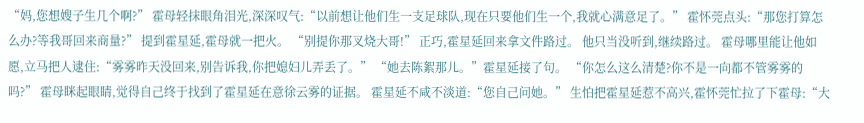“妈,您想嫂子生几个啊?” 霍母轻抹眼角泪光,深深叹气:“以前想让他们生一支足球队,现在只要他们生一个,我就心满意足了。” 霍怀莞点头:“那您打算怎么办?等我哥回来商量?” 提到霍星延,霍母就一把火。 “别提你那叉烧大哥!” 正巧,霍星延回来拿文件路过。 他只当没听到,继续路过。 霍母哪里能让他如愿,立马把人逮住:“雾雾昨天没回来,别告诉我,你把媳妇儿弄丢了。” “她去陈絮那儿。”霍星延接了句。 “你怎么这么清楚?你不是一向都不管雾雾的吗?” 霍母眯起眼睛,觉得自己终于找到了霍星延在意徐云雾的证据。 霍星延不咸不淡道:“您自己问她。” 生怕把霍星延惹不高兴,霍怀莞忙拉了下霍母:“大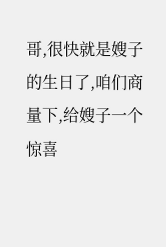哥,很快就是嫂子的生日了,咱们商量下,给嫂子一个惊喜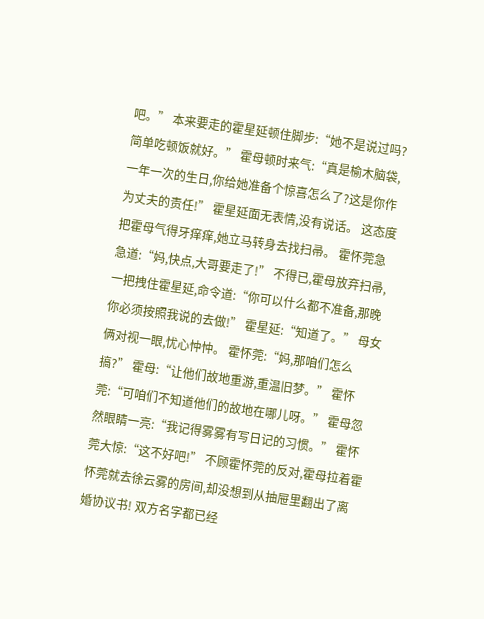吧。” 本来要走的霍星延顿住脚步:“她不是说过吗?简单吃顿饭就好。” 霍母顿时来气:“真是榆木脑袋,一年一次的生日,你给她准备个惊喜怎么了?这是你作为丈夫的责任!” 霍星延面无表情,没有说话。 这态度把霍母气得牙痒痒,她立马转身去找扫帚。 霍怀莞急急道:“妈,快点,大哥要走了!” 不得已,霍母放弃扫帚,一把拽住霍星延,命令道:“你可以什么都不准备,那晚你必须按照我说的去做!” 霍星延:“知道了。” 母女俩对视一眼,忧心忡忡。 霍怀莞:“妈,那咱们怎么搞?” 霍母:“让他们故地重游,重温旧梦。” 霍怀莞:“可咱们不知道他们的故地在哪儿呀。” 霍母忽然眼睛一亮:“我记得雾雾有写日记的习惯。” 霍怀莞大惊:“这不好吧!” 不顾霍怀莞的反对,霍母拉着霍怀莞就去徐云雾的房间,却没想到从抽屉里翻出了离婚协议书! 双方名字都已经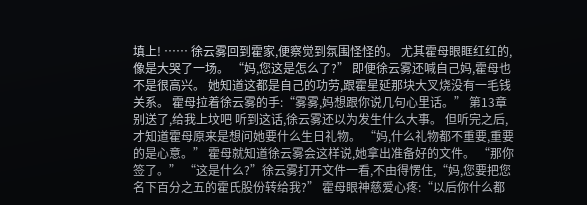填上! …… 徐云雾回到霍家,便察觉到氛围怪怪的。 尤其霍母眼眶红红的,像是大哭了一场。 “妈,您这是怎么了?” 即便徐云雾还喊自己妈,霍母也不是很高兴。 她知道这都是自己的功劳,跟霍星延那块大叉烧没有一毛钱关系。 霍母拉着徐云雾的手:“雾雾,妈想跟你说几句心里话。” 第13章 别送了,给我上坟吧 听到这话,徐云雾还以为发生什么大事。 但听完之后,才知道霍母原来是想问她要什么生日礼物。 “妈,什么礼物都不重要,重要的是心意。” 霍母就知道徐云雾会这样说,她拿出准备好的文件。 “那你签了。” “这是什么?”徐云雾打开文件一看,不由得愣住,“妈,您要把您名下百分之五的霍氏股份转给我?” 霍母眼神慈爱心疼:“以后你什么都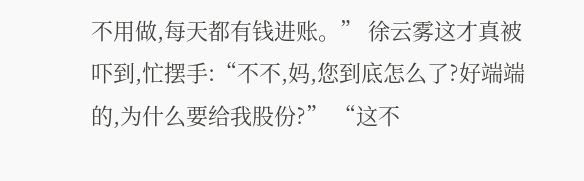不用做,每天都有钱进账。” 徐云雾这才真被吓到,忙摆手:“不不,妈,您到底怎么了?好端端的,为什么要给我股份?” “这不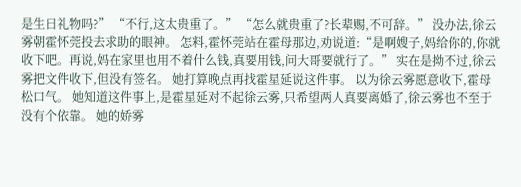是生日礼物吗?” “不行,这太贵重了。” “怎么就贵重了?长辈赐,不可辞。” 没办法,徐云雾朝霍怀莞投去求助的眼神。 怎料,霍怀莞站在霍母那边,劝说道:“是啊嫂子,妈给你的,你就收下吧。再说,妈在家里也用不着什么钱,真要用钱,问大哥要就行了。” 实在是拗不过,徐云雾把文件收下,但没有签名。 她打算晚点再找霍星延说这件事。 以为徐云雾愿意收下,霍母松口气。 她知道这件事上,是霍星延对不起徐云雾,只希望两人真要离婚了,徐云雾也不至于没有个依靠。 她的娇雾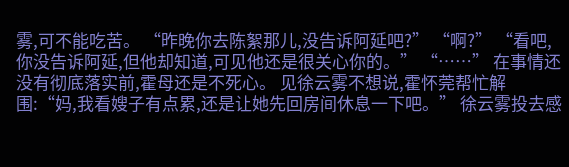雾,可不能吃苦。 “昨晚你去陈絮那儿,没告诉阿延吧?” “啊?” “看吧,你没告诉阿延,但他却知道,可见他还是很关心你的。” “……” 在事情还没有彻底落实前,霍母还是不死心。 见徐云雾不想说,霍怀莞帮忙解围:“妈,我看嫂子有点累,还是让她先回房间休息一下吧。” 徐云雾投去感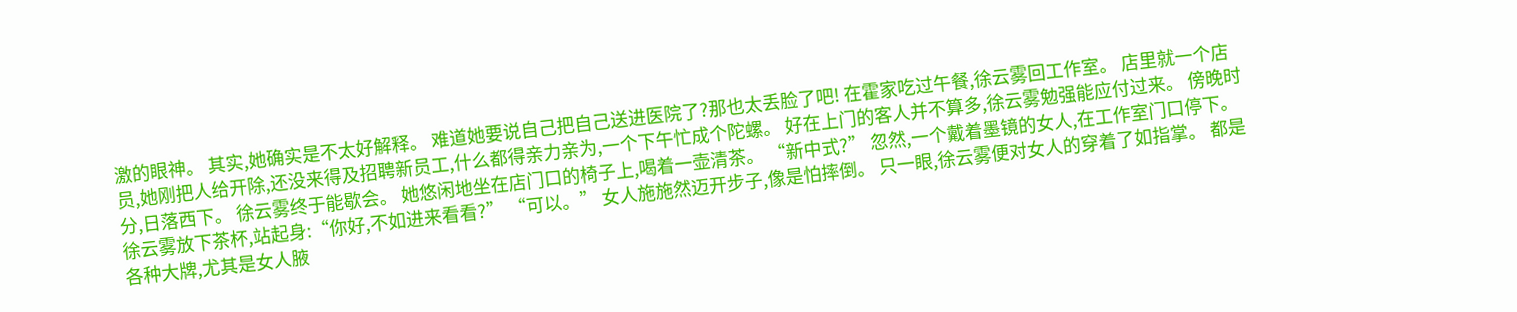激的眼神。 其实,她确实是不太好解释。 难道她要说自己把自己送进医院了?那也太丢脸了吧! 在霍家吃过午餐,徐云雾回工作室。 店里就一个店员,她刚把人给开除,还没来得及招聘新员工,什么都得亲力亲为,一个下午忙成个陀螺。 好在上门的客人并不算多,徐云雾勉强能应付过来。 傍晚时分,日落西下。 徐云雾终于能歇会。 她悠闲地坐在店门口的椅子上,喝着一壶清茶。 “新中式?” 忽然,一个戴着墨镜的女人,在工作室门口停下。 徐云雾放下茶杯,站起身:“你好,不如进来看看?” “可以。” 女人施施然迈开步子,像是怕摔倒。 只一眼,徐云雾便对女人的穿着了如指掌。 都是各种大牌,尤其是女人腋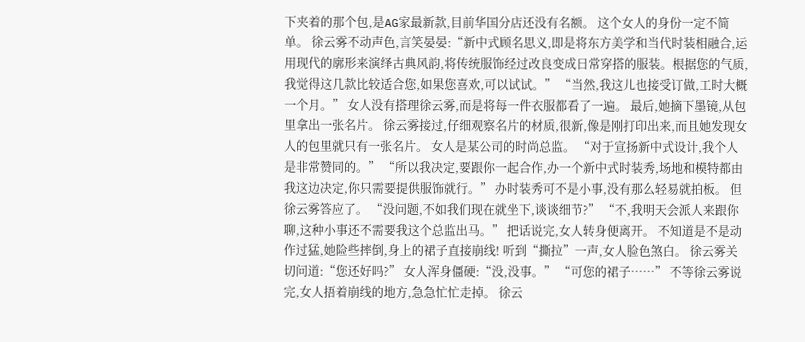下夹着的那个包,是AG家最新款,目前华国分店还没有名额。 这个女人的身份一定不简单。 徐云雾不动声色,言笑晏晏:“新中式顾名思义,即是将东方美学和当代时装相融合,运用现代的廓形来演绎古典风韵,将传统服饰经过改良变成日常穿搭的服装。根据您的气质,我觉得这几款比较适合您,如果您喜欢,可以试试。” “当然,我这儿也接受订做,工时大概一个月。” 女人没有搭理徐云雾,而是将每一件衣服都看了一遍。 最后,她摘下墨镜,从包里拿出一张名片。 徐云雾接过,仔细观察名片的材质,很新,像是刚打印出来,而且她发现女人的包里就只有一张名片。 女人是某公司的时尚总监。 “对于宣扬新中式设计,我个人是非常赞同的。” “所以我决定,要跟你一起合作,办一个新中式时装秀,场地和模特都由我这边决定,你只需要提供服饰就行。” 办时装秀可不是小事,没有那么轻易就拍板。 但徐云雾答应了。 “没问题,不如我们现在就坐下,谈谈细节?” “不,我明天会派人来跟你聊,这种小事还不需要我这个总监出马。” 把话说完,女人转身便离开。 不知道是不是动作过猛,她险些摔倒,身上的裙子直接崩线! 听到“撕拉”一声,女人脸色煞白。 徐云雾关切问道:“您还好吗?” 女人浑身僵硬:“没,没事。” “可您的裙子……” 不等徐云雾说完,女人捂着崩线的地方,急急忙忙走掉。 徐云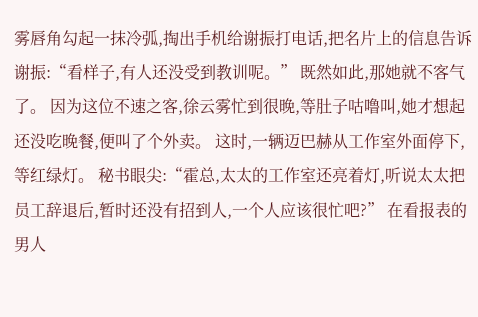雾唇角勾起一抹冷弧,掏出手机给谢振打电话,把名片上的信息告诉谢振:“看样子,有人还没受到教训呢。” 既然如此,那她就不客气了。 因为这位不速之客,徐云雾忙到很晚,等肚子咕噜叫,她才想起还没吃晚餐,便叫了个外卖。 这时,一辆迈巴赫从工作室外面停下,等红绿灯。 秘书眼尖:“霍总,太太的工作室还亮着灯,听说太太把员工辞退后,暂时还没有招到人,一个人应该很忙吧?” 在看报表的男人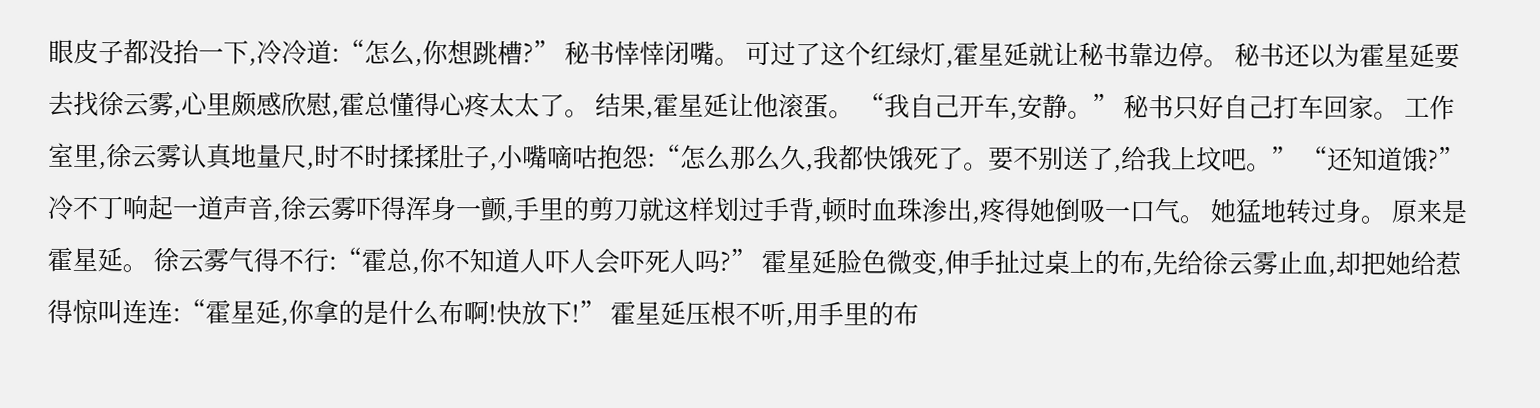眼皮子都没抬一下,冷冷道:“怎么,你想跳槽?” 秘书悻悻闭嘴。 可过了这个红绿灯,霍星延就让秘书靠边停。 秘书还以为霍星延要去找徐云雾,心里颇感欣慰,霍总懂得心疼太太了。 结果,霍星延让他滚蛋。 “我自己开车,安静。” 秘书只好自己打车回家。 工作室里,徐云雾认真地量尺,时不时揉揉肚子,小嘴嘀咕抱怨:“怎么那么久,我都快饿死了。要不别送了,给我上坟吧。” “还知道饿?” 冷不丁响起一道声音,徐云雾吓得浑身一颤,手里的剪刀就这样划过手背,顿时血珠渗出,疼得她倒吸一口气。 她猛地转过身。 原来是霍星延。 徐云雾气得不行:“霍总,你不知道人吓人会吓死人吗?” 霍星延脸色微变,伸手扯过桌上的布,先给徐云雾止血,却把她给惹得惊叫连连:“霍星延,你拿的是什么布啊!快放下!” 霍星延压根不听,用手里的布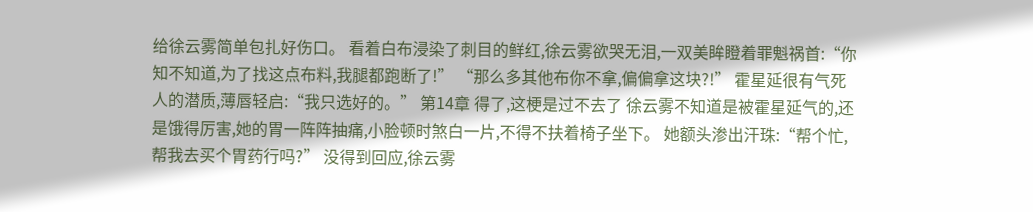给徐云雾简单包扎好伤口。 看着白布浸染了刺目的鲜红,徐云雾欲哭无泪,一双美眸瞪着罪魁祸首:“你知不知道,为了找这点布料,我腿都跑断了!” “那么多其他布你不拿,偏偏拿这块?!” 霍星延很有气死人的潜质,薄唇轻启:“我只选好的。” 第14章 得了,这梗是过不去了 徐云雾不知道是被霍星延气的,还是饿得厉害,她的胃一阵阵抽痛,小脸顿时煞白一片,不得不扶着椅子坐下。 她额头渗出汗珠:“帮个忙,帮我去买个胃药行吗?” 没得到回应,徐云雾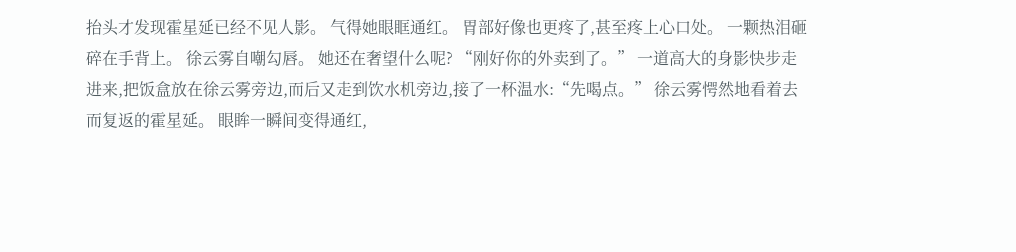抬头才发现霍星延已经不见人影。 气得她眼眶通红。 胃部好像也更疼了,甚至疼上心口处。 一颗热泪砸碎在手背上。 徐云雾自嘲勾唇。 她还在奢望什么呢? “刚好你的外卖到了。” 一道高大的身影快步走进来,把饭盒放在徐云雾旁边,而后又走到饮水机旁边,接了一杯温水:“先喝点。” 徐云雾愕然地看着去而复返的霍星延。 眼眸一瞬间变得通红,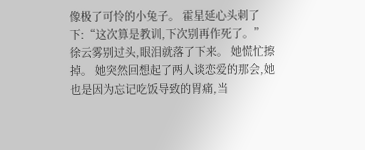像极了可怜的小兔子。 霍星延心头刺了下:“这次算是教训,下次别再作死了。” 徐云雾别过头,眼泪就落了下来。 她慌忙擦掉。 她突然回想起了两人谈恋爱的那会,她也是因为忘记吃饭导致的胃痛,当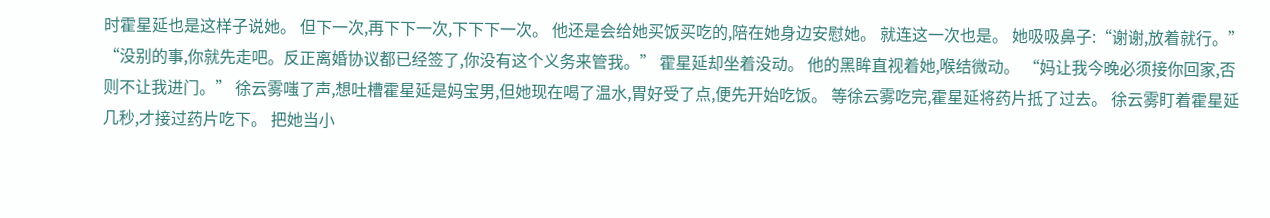时霍星延也是这样子说她。 但下一次,再下下一次,下下下一次。 他还是会给她买饭买吃的,陪在她身边安慰她。 就连这一次也是。 她吸吸鼻子:“谢谢,放着就行。” “没别的事,你就先走吧。反正离婚协议都已经签了,你没有这个义务来管我。” 霍星延却坐着没动。 他的黑眸直视着她,喉结微动。 “妈让我今晚必须接你回家,否则不让我进门。” 徐云雾嗤了声,想吐槽霍星延是妈宝男,但她现在喝了温水,胃好受了点,便先开始吃饭。 等徐云雾吃完,霍星延将药片抵了过去。 徐云雾盯着霍星延几秒,才接过药片吃下。 把她当小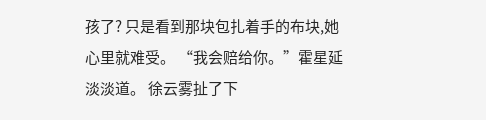孩了? 只是看到那块包扎着手的布块,她心里就难受。 “我会赔给你。”霍星延淡淡道。 徐云雾扯了下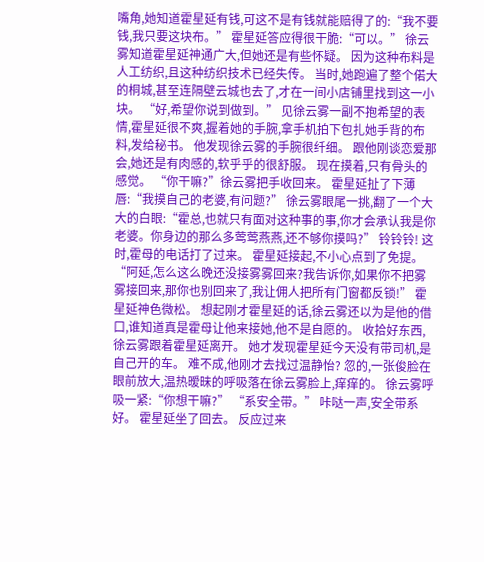嘴角,她知道霍星延有钱,可这不是有钱就能赔得了的:“我不要钱,我只要这块布。” 霍星延答应得很干脆:“可以。” 徐云雾知道霍星延神通广大,但她还是有些怀疑。 因为这种布料是人工纺织,且这种纺织技术已经失传。 当时,她跑遍了整个偌大的桐城,甚至连隔壁云城也去了,才在一间小店铺里找到这一小块。 “好,希望你说到做到。” 见徐云雾一副不抱希望的表情,霍星延很不爽,握着她的手腕,拿手机拍下包扎她手背的布料,发给秘书。 他发现徐云雾的手腕很纤细。 跟他刚谈恋爱那会,她还是有肉感的,软乎乎的很舒服。 现在摸着,只有骨头的感觉。 “你干嘛?”徐云雾把手收回来。 霍星延扯了下薄唇:“我摸自己的老婆,有问题?” 徐云雾眼尾一挑,翻了一个大大的白眼:“霍总,也就只有面对这种事的事,你才会承认我是你老婆。你身边的那么多莺莺燕燕,还不够你摸吗?” 铃铃铃! 这时,霍母的电话打了过来。 霍星延接起,不小心点到了免提。 “阿延,怎么这么晚还没接雾雾回来?我告诉你,如果你不把雾雾接回来,那你也别回来了,我让佣人把所有门窗都反锁!” 霍星延神色微松。 想起刚才霍星延的话,徐云雾还以为是他的借口,谁知道真是霍母让他来接她,他不是自愿的。 收拾好东西,徐云雾跟着霍星延离开。 她才发现霍星延今天没有带司机,是自己开的车。 难不成,他刚才去找过温静怡? 忽的,一张俊脸在眼前放大,温热暧昧的呼吸落在徐云雾脸上,痒痒的。 徐云雾呼吸一紧:“你想干嘛?” “系安全带。” 咔哒一声,安全带系好。 霍星延坐了回去。 反应过来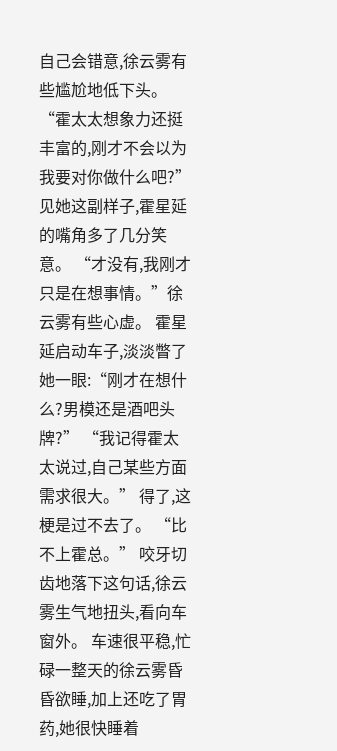自己会错意,徐云雾有些尴尬地低下头。 “霍太太想象力还挺丰富的,刚才不会以为我要对你做什么吧?” 见她这副样子,霍星延的嘴角多了几分笑意。 “才没有,我刚才只是在想事情。”徐云雾有些心虚。 霍星延启动车子,淡淡瞥了她一眼:“刚才在想什么?男模还是酒吧头牌?” “我记得霍太太说过,自己某些方面需求很大。” 得了,这梗是过不去了。 “比不上霍总。” 咬牙切齿地落下这句话,徐云雾生气地扭头,看向车窗外。 车速很平稳,忙碌一整天的徐云雾昏昏欲睡,加上还吃了胃药,她很快睡着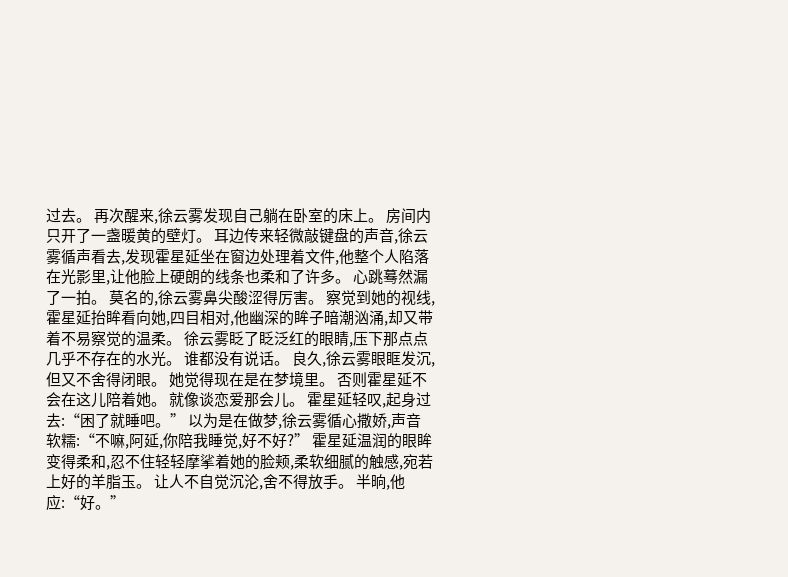过去。 再次醒来,徐云雾发现自己躺在卧室的床上。 房间内只开了一盏暖黄的壁灯。 耳边传来轻微敲键盘的声音,徐云雾循声看去,发现霍星延坐在窗边处理着文件,他整个人陷落在光影里,让他脸上硬朗的线条也柔和了许多。 心跳蓦然漏了一拍。 莫名的,徐云雾鼻尖酸涩得厉害。 察觉到她的视线,霍星延抬眸看向她,四目相对,他幽深的眸子暗潮汹涌,却又带着不易察觉的温柔。 徐云雾眨了眨泛红的眼睛,压下那点点几乎不存在的水光。 谁都没有说话。 良久,徐云雾眼眶发沉,但又不舍得闭眼。 她觉得现在是在梦境里。 否则霍星延不会在这儿陪着她。 就像谈恋爱那会儿。 霍星延轻叹,起身过去:“困了就睡吧。” 以为是在做梦,徐云雾循心撒娇,声音软糯:“不嘛,阿延,你陪我睡觉,好不好?” 霍星延温润的眼眸变得柔和,忍不住轻轻摩挲着她的脸颊,柔软细腻的触感,宛若上好的羊脂玉。 让人不自觉沉沦,舍不得放手。 半晌,他应:“好。”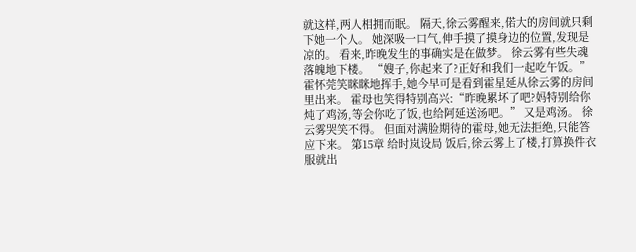就这样,两人相拥而眠。 隔天,徐云雾醒来,偌大的房间就只剩下她一个人。 她深吸一口气,伸手摸了摸身边的位置,发现是凉的。 看来,昨晚发生的事确实是在做梦。 徐云雾有些失魂落魄地下楼。 “嫂子,你起来了?正好和我们一起吃午饭。” 霍怀莞笑眯眯地挥手,她今早可是看到霍星延从徐云雾的房间里出来。 霍母也笑得特别高兴:“昨晚累坏了吧?妈特别给你炖了鸡汤,等会你吃了饭,也给阿延送汤吧。” 又是鸡汤。 徐云雾哭笑不得。 但面对满脸期待的霍母,她无法拒绝,只能答应下来。 第15章 给时岚设局 饭后,徐云雾上了楼,打算换件衣服就出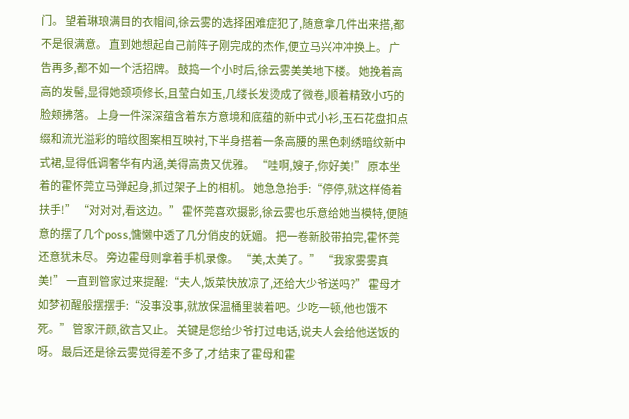门。 望着琳琅满目的衣帽间,徐云雾的选择困难症犯了,随意拿几件出来搭,都不是很满意。 直到她想起自己前阵子刚完成的杰作,便立马兴冲冲换上。 广告再多,都不如一个活招牌。 鼓捣一个小时后,徐云雾美美地下楼。 她挽着高高的发髻,显得她颈项修长,且莹白如玉,几缕长发烫成了微卷,顺着精致小巧的脸颊拂落。 上身一件深深蕴含着东方意境和底蕴的新中式小衫,玉石花盘扣点缀和流光溢彩的暗纹图案相互映衬,下半身搭着一条高腰的黑色刺绣暗纹新中式裙,显得低调奢华有内涵,美得高贵又优雅。 “哇啊,嫂子,你好美!” 原本坐着的霍怀莞立马弹起身,抓过架子上的相机。 她急急抬手:“停停,就这样倚着扶手!” “对对对,看这边。” 霍怀莞喜欢摄影,徐云雾也乐意给她当模特,便随意的摆了几个poss,慵懒中透了几分俏皮的妩媚。 把一卷新胶带拍完,霍怀莞还意犹未尽。 旁边霍母则拿着手机录像。 “美,太美了。” “我家雾雾真美!” 一直到管家过来提醒:“夫人,饭菜快放凉了,还给大少爷送吗?” 霍母才如梦初醒般摆摆手:“没事没事,就放保温桶里装着吧。少吃一顿,他也饿不死。” 管家汗颜,欲言又止。 关键是您给少爷打过电话,说夫人会给他送饭的呀。 最后还是徐云雾觉得差不多了,才结束了霍母和霍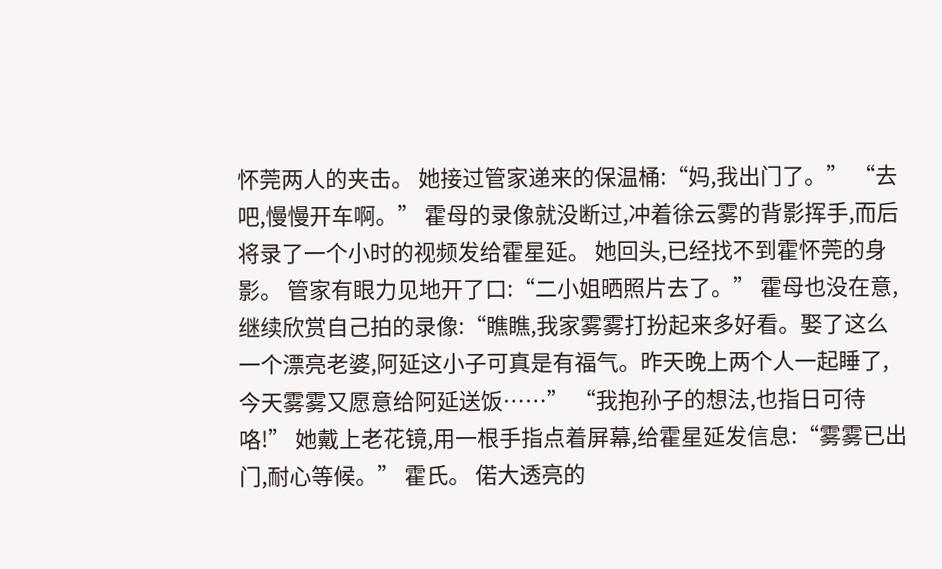怀莞两人的夹击。 她接过管家递来的保温桶:“妈,我出门了。” “去吧,慢慢开车啊。” 霍母的录像就没断过,冲着徐云雾的背影挥手,而后将录了一个小时的视频发给霍星延。 她回头,已经找不到霍怀莞的身影。 管家有眼力见地开了口:“二小姐晒照片去了。” 霍母也没在意,继续欣赏自己拍的录像:“瞧瞧,我家雾雾打扮起来多好看。娶了这么一个漂亮老婆,阿延这小子可真是有福气。昨天晚上两个人一起睡了,今天雾雾又愿意给阿延送饭……” “我抱孙子的想法,也指日可待咯!” 她戴上老花镜,用一根手指点着屏幕,给霍星延发信息:“雾雾已出门,耐心等候。” 霍氏。 偌大透亮的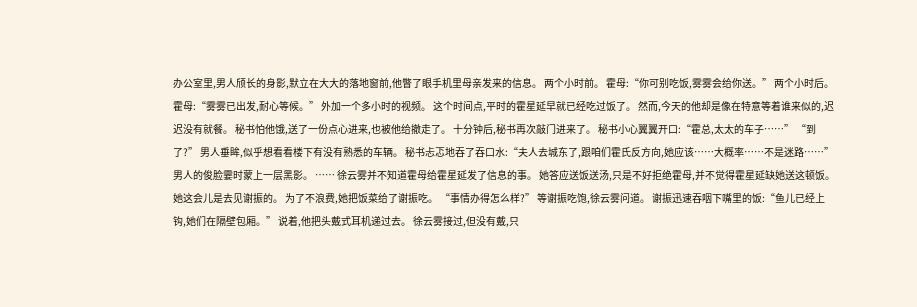办公室里,男人颀长的身影,默立在大大的落地窗前,他瞥了眼手机里母亲发来的信息。 两个小时前。 霍母:“你可别吃饭,雾雾会给你送。” 两个小时后。 霍母:“雾雾已出发,耐心等候。” 外加一个多小时的视频。 这个时间点,平时的霍星延早就已经吃过饭了。 然而,今天的他却是像在特意等着谁来似的,迟迟没有就餐。 秘书怕他饿,送了一份点心进来,也被他给撤走了。 十分钟后,秘书再次敲门进来了。 秘书小心翼翼开口:“霍总,太太的车子……” “到了?” 男人垂眸,似乎想看看楼下有没有熟悉的车辆。 秘书忐忑地吞了吞口水:“夫人去城东了,跟咱们霍氏反方向,她应该……大概率……不是迷路……” 男人的俊脸霎时蒙上一层黑影。 …… 徐云雾并不知道霍母给霍星延发了信息的事。 她答应送饭送汤,只是不好拒绝霍母,并不觉得霍星延缺她送这顿饭。 她这会儿是去见谢振的。 为了不浪费,她把饭菜给了谢振吃。 “事情办得怎么样?” 等谢振吃饱,徐云雾问道。 谢振迅速吞咽下嘴里的饭:“鱼儿已经上钩,她们在隔壁包厢。” 说着,他把头戴式耳机递过去。 徐云雾接过,但没有戴,只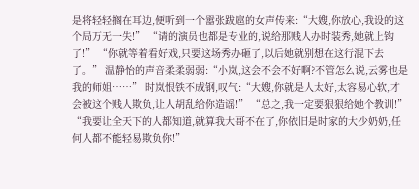是将轻轻搁在耳边,便听到一个嚣张跋扈的女声传来:“大嫂,你放心,我设的这个局万无一失!” “请的演员也都是专业的,说给那贱人办时装秀,她就上钩了!” “你就等着看好戏,只要这场秀办砸了,以后她就别想在这行混下去了。” 温静怡的声音柔柔弱弱:“小岚,这会不会不好啊?不管怎么说,云雾也是我的师姐……” 时岚恨铁不成钢,叹气:“大嫂,你就是人太好,太容易心软,才会被这个贱人欺负,让人胡乱给你造谣!” “总之,我一定要狠狠给她个教训!” “我要让全天下的人都知道,就算我大哥不在了,你依旧是时家的大少奶奶,任何人都不能轻易欺负你!”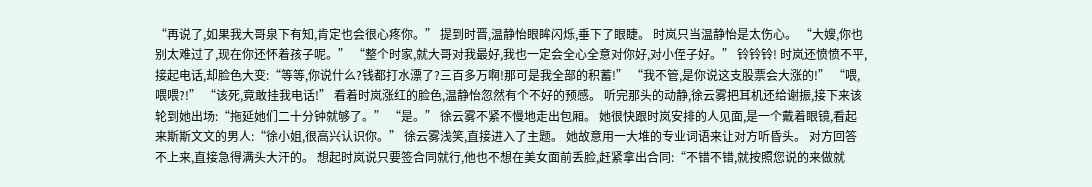“再说了,如果我大哥泉下有知,肯定也会很心疼你。” 提到时晋,温静怡眼眸闪烁,垂下了眼睫。 时岚只当温静怡是太伤心。 “大嫂,你也别太难过了,现在你还怀着孩子呢。” “整个时家,就大哥对我最好,我也一定会全心全意对你好,对小侄子好。” 铃铃铃! 时岚还愤愤不平,接起电话,却脸色大变:“等等,你说什么?钱都打水漂了?三百多万啊!那可是我全部的积蓄!” “我不管,是你说这支股票会大涨的!” “喂,喂喂?!” “该死,竟敢挂我电话!” 看着时岚涨红的脸色,温静怡忽然有个不好的预感。 听完那头的动静,徐云雾把耳机还给谢振,接下来该轮到她出场:“拖延她们二十分钟就够了。” “是。” 徐云雾不紧不慢地走出包厢。 她很快跟时岚安排的人见面,是一个戴着眼镜,看起来斯斯文文的男人:“徐小姐,很高兴认识你。” 徐云雾浅笑,直接进入了主题。 她故意用一大堆的专业词语来让对方听昏头。 对方回答不上来,直接急得满头大汗的。 想起时岚说只要签合同就行,他也不想在美女面前丢脸,赶紧拿出合同:“不错不错,就按照您说的来做就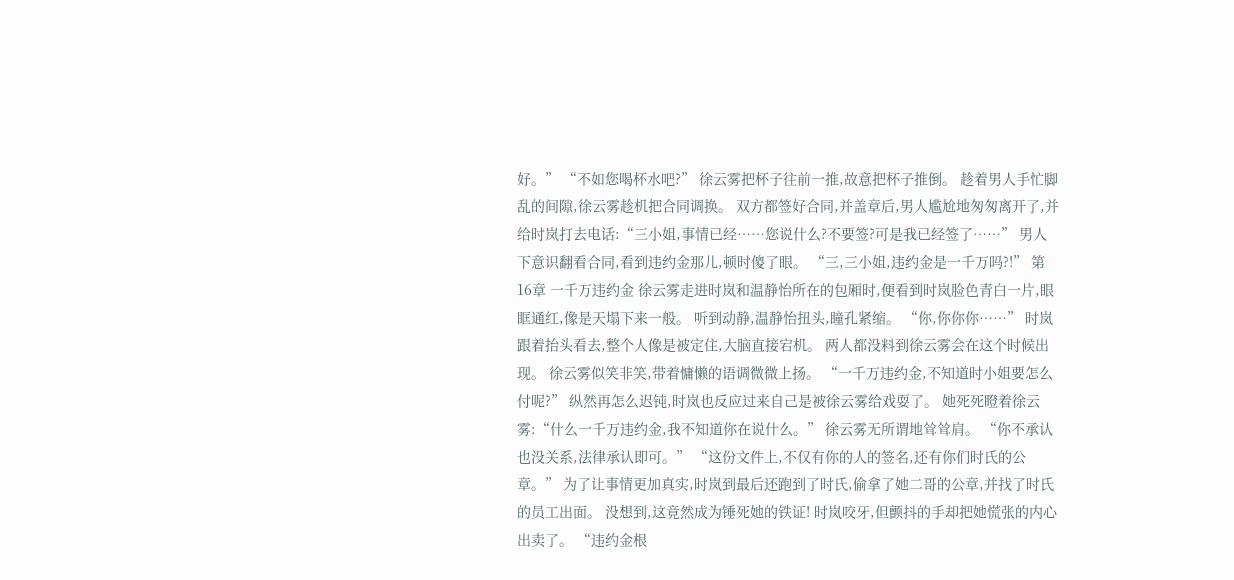好。” “不如您喝杯水吧?” 徐云雾把杯子往前一推,故意把杯子推倒。 趁着男人手忙脚乱的间隙,徐云雾趁机把合同调换。 双方都签好合同,并盖章后,男人尴尬地匆匆离开了,并给时岚打去电话:“三小姐,事情已经……您说什么?不要签?可是我已经签了……” 男人下意识翻看合同,看到违约金那儿,顿时傻了眼。 “三,三小姐,违约金是一千万吗?!” 第16章 一千万违约金 徐云雾走进时岚和温静怡所在的包厢时,便看到时岚脸色青白一片,眼眶通红,像是天塌下来一般。 听到动静,温静怡扭头,瞳孔紧缩。 “你,你你你……” 时岚跟着抬头看去,整个人像是被定住,大脑直接宕机。 两人都没料到徐云雾会在这个时候出现。 徐云雾似笑非笑,带着慵懒的语调微微上扬。 “一千万违约金,不知道时小姐要怎么付呢?” 纵然再怎么迟钝,时岚也反应过来自己是被徐云雾给戏耍了。 她死死瞪着徐云雾:“什么一千万违约金,我不知道你在说什么。” 徐云雾无所谓地耸耸肩。 “你不承认也没关系,法律承认即可。” “这份文件上,不仅有你的人的签名,还有你们时氏的公章。” 为了让事情更加真实,时岚到最后还跑到了时氏,偷拿了她二哥的公章,并找了时氏的员工出面。 没想到,这竟然成为锤死她的铁证! 时岚咬牙,但颤抖的手却把她慌张的内心出卖了。 “违约金根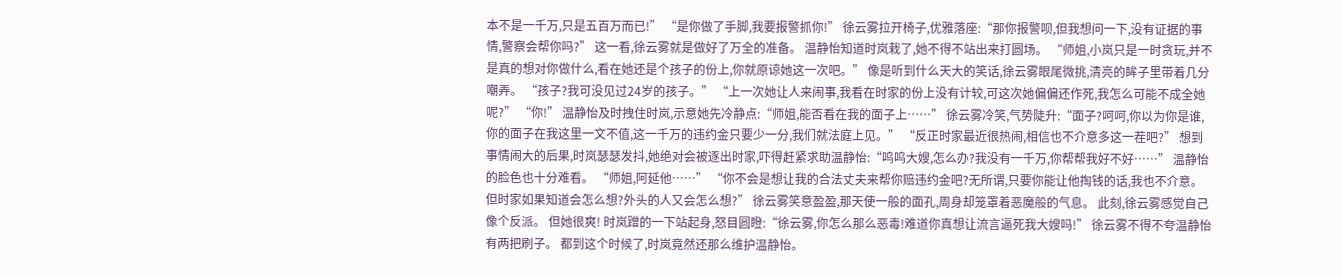本不是一千万,只是五百万而已!” “是你做了手脚,我要报警抓你!” 徐云雾拉开椅子,优雅落座:“那你报警呗,但我想问一下,没有证据的事情,警察会帮你吗?” 这一看,徐云雾就是做好了万全的准备。 温静怡知道时岚栽了,她不得不站出来打圆场。 “师姐,小岚只是一时贪玩,并不是真的想对你做什么,看在她还是个孩子的份上,你就原谅她这一次吧。” 像是听到什么天大的笑话,徐云雾眼尾微挑,清亮的眸子里带着几分嘲弄。 “孩子?我可没见过24岁的孩子。” “上一次她让人来闹事,我看在时家的份上没有计较,可这次她偏偏还作死,我怎么可能不成全她呢?” “你!” 温静怡及时拽住时岚,示意她先冷静点:“师姐,能否看在我的面子上……” 徐云雾冷笑,气势陡升:“面子?呵呵,你以为你是谁,你的面子在我这里一文不值,这一千万的违约金只要少一分,我们就法庭上见。” “反正时家最近很热闹,相信也不介意多这一茬吧?” 想到事情闹大的后果,时岚瑟瑟发抖,她绝对会被逐出时家,吓得赶紧求助温静怡:“呜呜大嫂,怎么办?我没有一千万,你帮帮我好不好……” 温静怡的脸色也十分难看。 “师姐,阿延他……” “你不会是想让我的合法丈夫来帮你赔违约金吧?无所谓,只要你能让他掏钱的话,我也不介意。但时家如果知道会怎么想?外头的人又会怎么想?” 徐云雾笑意盈盈,那天使一般的面孔,周身却笼罩着恶魔般的气息。 此刻,徐云雾感觉自己像个反派。 但她很爽! 时岚蹭的一下站起身,怒目圆瞪:“徐云雾,你怎么那么恶毒!难道你真想让流言逼死我大嫂吗!” 徐云雾不得不夸温静怡有两把刷子。 都到这个时候了,时岚竟然还那么维护温静怡。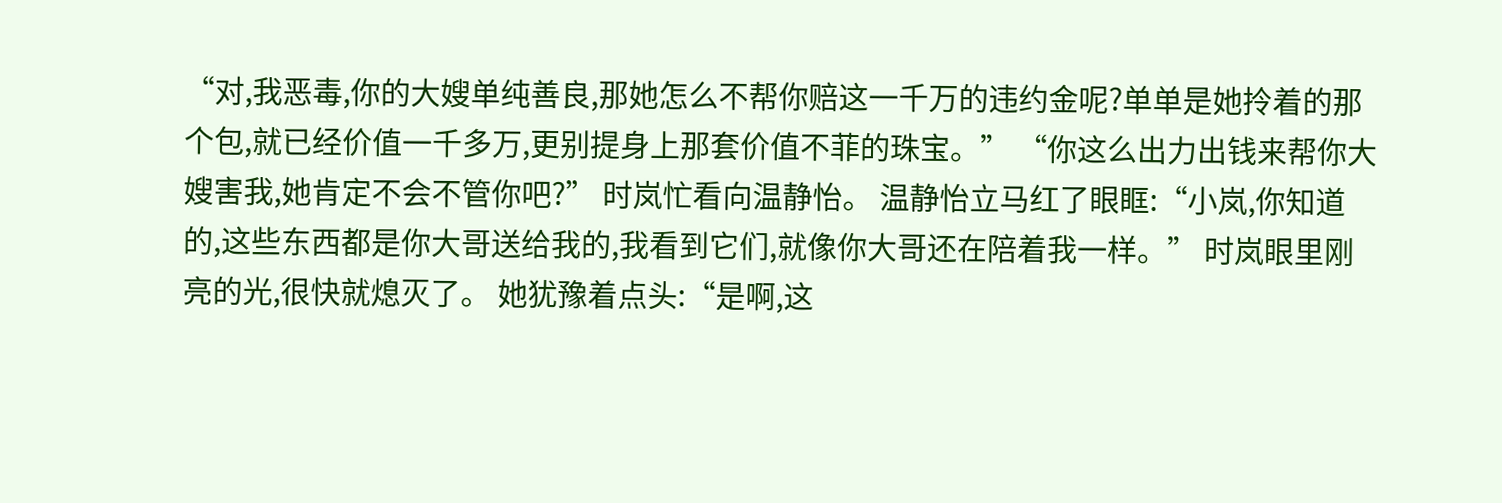“对,我恶毒,你的大嫂单纯善良,那她怎么不帮你赔这一千万的违约金呢?单单是她拎着的那个包,就已经价值一千多万,更别提身上那套价值不菲的珠宝。” “你这么出力出钱来帮你大嫂害我,她肯定不会不管你吧?” 时岚忙看向温静怡。 温静怡立马红了眼眶:“小岚,你知道的,这些东西都是你大哥送给我的,我看到它们,就像你大哥还在陪着我一样。” 时岚眼里刚亮的光,很快就熄灭了。 她犹豫着点头:“是啊,这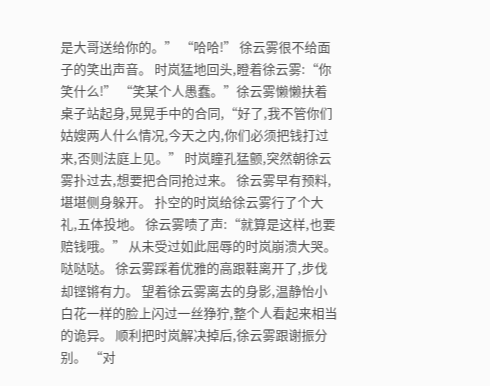是大哥送给你的。” “哈哈!” 徐云雾很不给面子的笑出声音。 时岚猛地回头,瞪着徐云雾:“你笑什么!” “笑某个人愚蠢。”徐云雾懒懒扶着桌子站起身,晃晃手中的合同,“好了,我不管你们姑嫂两人什么情况,今天之内,你们必须把钱打过来,否则法庭上见。” 时岚瞳孔猛颤,突然朝徐云雾扑过去,想要把合同抢过来。 徐云雾早有预料,堪堪侧身躲开。 扑空的时岚给徐云雾行了个大礼,五体投地。 徐云雾啧了声:“就算是这样,也要赔钱哦。” 从未受过如此屈辱的时岚崩溃大哭。 哒哒哒。 徐云雾踩着优雅的高跟鞋离开了,步伐却铿锵有力。 望着徐云雾离去的身影,温静怡小白花一样的脸上闪过一丝狰狞,整个人看起来相当的诡异。 顺利把时岚解决掉后,徐云雾跟谢振分别。 “对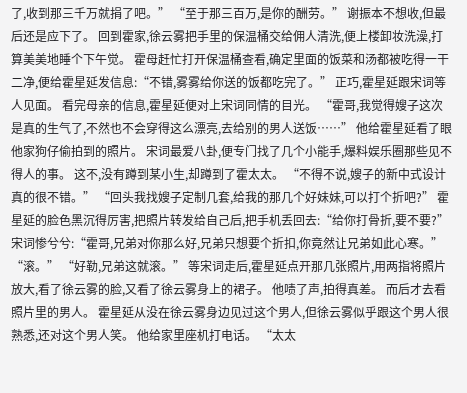了,收到那三千万就捐了吧。” “至于那三百万,是你的酬劳。” 谢振本不想收,但最后还是应下了。 回到霍家,徐云雾把手里的保温桶交给佣人清洗,便上楼卸妆洗澡,打算美美地睡个下午觉。 霍母赶忙打开保温桶查看,确定里面的饭菜和汤都被吃得一干二净,便给霍星延发信息:“不错,雾雾给你送的饭都吃完了。” 正巧,霍星延跟宋词等人见面。 看完母亲的信息,霍星延便对上宋词同情的目光。 “霍哥,我觉得嫂子这次是真的生气了,不然也不会穿得这么漂亮,去给别的男人送饭……” 他给霍星延看了眼他家狗仔偷拍到的照片。 宋词最爱八卦,便专门找了几个小能手,爆料娱乐圈那些见不得人的事。 这不,没有蹲到某小生,却蹲到了霍太太。 “不得不说,嫂子的新中式设计真的很不错。” “回头我找嫂子定制几套,给我的那几个好妹妹,可以打个折吧?” 霍星延的脸色黑沉得厉害,把照片转发给自己后,把手机丢回去:“给你打骨折,要不要?” 宋词惨兮兮:“霍哥,兄弟对你那么好,兄弟只想要个折扣,你竟然让兄弟如此心寒。” “滚。” “好勒,兄弟这就滚。” 等宋词走后,霍星延点开那几张照片,用两指将照片放大,看了徐云雾的脸,又看了徐云雾身上的裙子。 他啧了声,拍得真差。 而后才去看照片里的男人。 霍星延从没在徐云雾身边见过这个男人,但徐云雾似乎跟这个男人很熟悉,还对这个男人笑。 他给家里座机打电话。 “太太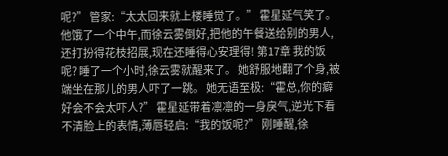呢?” 管家:“太太回来就上楼睡觉了。” 霍星延气笑了。 他饿了一个中午,而徐云雾倒好,把他的午餐送给别的男人,还打扮得花枝招展,现在还睡得心安理得! 第17章 我的饭呢? 睡了一个小时,徐云雾就醒来了。 她舒服地翻了个身,被端坐在那儿的男人吓了一跳。 她无语至极:“霍总,你的癖好会不会太吓人?” 霍星延带着凛凛的一身戾气,逆光下看不清脸上的表情,薄唇轻启:“我的饭呢?” 刚睡醒,徐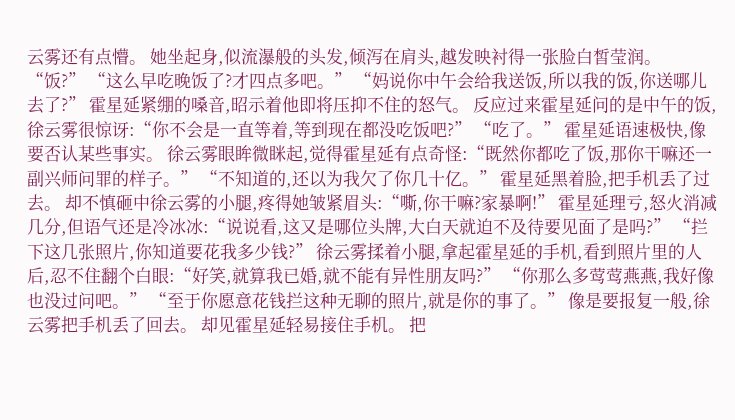云雾还有点懵。 她坐起身,似流瀑般的头发,倾泻在肩头,越发映衬得一张脸白皙莹润。 “饭?” “这么早吃晚饭了?才四点多吧。” “妈说你中午会给我送饭,所以我的饭,你送哪儿去了?” 霍星延紧绷的嗓音,昭示着他即将压抑不住的怒气。 反应过来霍星延问的是中午的饭,徐云雾很惊讶:“你不会是一直等着,等到现在都没吃饭吧?” “吃了。” 霍星延语速极快,像要否认某些事实。 徐云雾眼眸微眯起,觉得霍星延有点奇怪:“既然你都吃了饭,那你干嘛还一副兴师问罪的样子。” “不知道的,还以为我欠了你几十亿。” 霍星延黑着脸,把手机丢了过去。 却不慎砸中徐云雾的小腿,疼得她皱紧眉头:“嘶,你干嘛?家暴啊!” 霍星延理亏,怒火消减几分,但语气还是冷冰冰:“说说看,这又是哪位头牌,大白天就迫不及待要见面了是吗?” “拦下这几张照片,你知道要花我多少钱?” 徐云雾揉着小腿,拿起霍星延的手机,看到照片里的人后,忍不住翻个白眼:“好笑,就算我已婚,就不能有异性朋友吗?” “你那么多莺莺燕燕,我好像也没过问吧。” “至于你愿意花钱拦这种无聊的照片,就是你的事了。” 像是要报复一般,徐云雾把手机丢了回去。 却见霍星延轻易接住手机。 把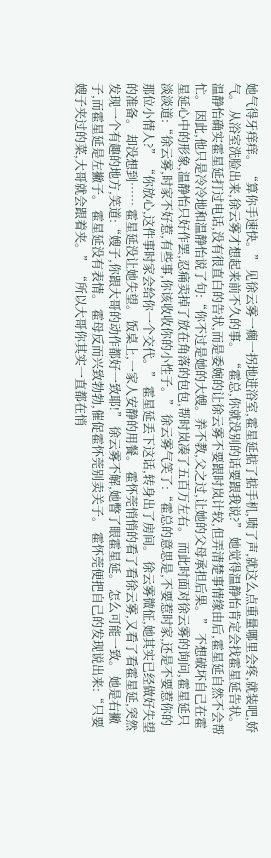她气得牙痒痒。 “算你手速快。” 见徐云雾一瘸一拐地进浴室,霍星延掂了掂手机,啧了声,就这么点重量哪里会疼,就装吧,娇气。 从浴室洗脸出来,徐云雾才想起来前不久的事。 “霍总,你就没别的话要跟我说?” 她觉得温静怡肯定会找霍星延告状。 温静怡确实霍星延打过电话,没有很直白的告状,而是委婉的让徐云雾不要跟时岚计较,但弄清楚事情缘由后,霍星延自然不会帮忙。 因此,他只是冷冷地和温静怡说了句:“你不过是她的大嫂。养不教,父之过,让她的父母承担后果。” 不想破坏自己在霍星延心中的形象,温静怡只好作罢,忍痛卖掉了放在角落的包包,帮时岚凑了五百万左右。 而此时面对徐云雾的询问,霍星延只淡淡道:“徐云雾,时家不好惹,有些事,你该收收你的小性子。” 徐云雾气笑了:“霍总的意思是,不要惹时家,还是不要惹你的那位小情人?” “你放心,这件事时家会给你一个交代。” 霍星延丢下这话,转身出了房间。 徐云雾微怔,她其实已经做好失望的准备。 却没想到…… 霍星延没让她失望。 饭桌上,一家人安静的用餐。 霍怀莞悄悄的看了看徐云雾,又看了看霍星延,突然发现一个有趣的地方,笑道:“嫂子,你跟大哥的动作都好一致耶!” 徐云雾不解,她瞥了眼霍星延。 怎么可能一致。 她是右撇子,而霍星延是左撇子。 霍星延没有表情。 霍母反而兴致勃勃,催促霍怀莞别卖关子。 霍怀莞便把自己的发现说出来:“只要嫂子夹过的菜,大哥就会跟着夹。” “所以大哥你其实一直都在悄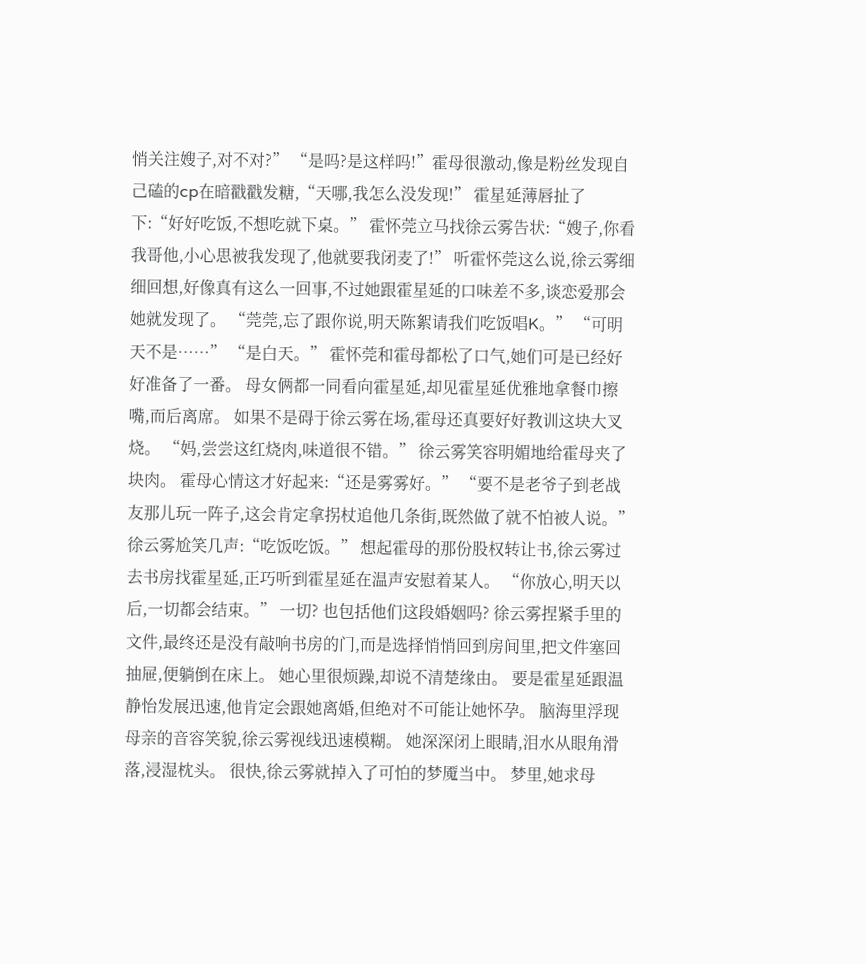悄关注嫂子,对不对?” “是吗?是这样吗!”霍母很激动,像是粉丝发现自己磕的cp在暗戳戳发糖,“天哪,我怎么没发现!” 霍星延薄唇扯了下:“好好吃饭,不想吃就下桌。” 霍怀莞立马找徐云雾告状:“嫂子,你看我哥他,小心思被我发现了,他就要我闭麦了!” 听霍怀莞这么说,徐云雾细细回想,好像真有这么一回事,不过她跟霍星延的口味差不多,谈恋爱那会她就发现了。 “莞莞,忘了跟你说,明天陈絮请我们吃饭唱K。” “可明天不是……” “是白天。” 霍怀莞和霍母都松了口气,她们可是已经好好准备了一番。 母女俩都一同看向霍星延,却见霍星延优雅地拿餐巾擦嘴,而后离席。 如果不是碍于徐云雾在场,霍母还真要好好教训这块大叉烧。 “妈,尝尝这红烧肉,味道很不错。” 徐云雾笑容明媚地给霍母夹了块肉。 霍母心情这才好起来:“还是雾雾好。” “要不是老爷子到老战友那儿玩一阵子,这会肯定拿拐杖追他几条街,既然做了就不怕被人说。” 徐云雾尬笑几声:“吃饭吃饭。” 想起霍母的那份股权转让书,徐云雾过去书房找霍星延,正巧听到霍星延在温声安慰着某人。 “你放心,明天以后,一切都会结束。” 一切? 也包括他们这段婚姻吗? 徐云雾捏紧手里的文件,最终还是没有敲响书房的门,而是选择悄悄回到房间里,把文件塞回抽屉,便躺倒在床上。 她心里很烦躁,却说不清楚缘由。 要是霍星延跟温静怡发展迅速,他肯定会跟她离婚,但绝对不可能让她怀孕。 脑海里浮现母亲的音容笑貌,徐云雾视线迅速模糊。 她深深闭上眼睛,泪水从眼角滑落,浸湿枕头。 很快,徐云雾就掉入了可怕的梦魇当中。 梦里,她求母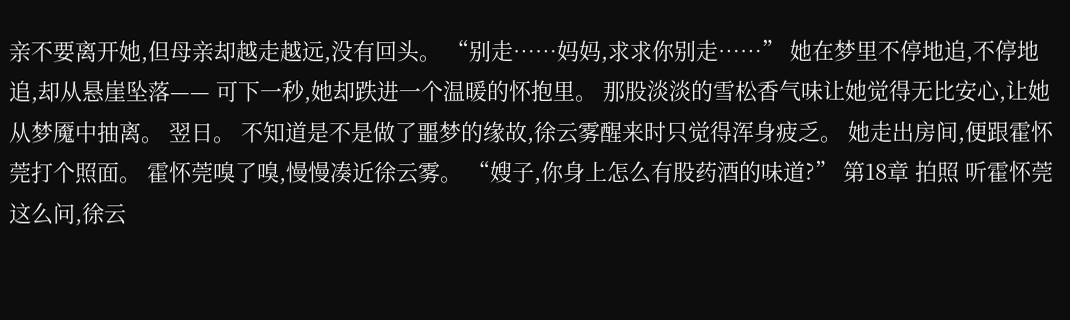亲不要离开她,但母亲却越走越远,没有回头。 “别走……妈妈,求求你别走……” 她在梦里不停地追,不停地追,却从悬崖坠落—— 可下一秒,她却跌进一个温暖的怀抱里。 那股淡淡的雪松香气味让她觉得无比安心,让她从梦魇中抽离。 翌日。 不知道是不是做了噩梦的缘故,徐云雾醒来时只觉得浑身疲乏。 她走出房间,便跟霍怀莞打个照面。 霍怀莞嗅了嗅,慢慢凑近徐云雾。 “嫂子,你身上怎么有股药酒的味道?” 第18章 拍照 听霍怀莞这么问,徐云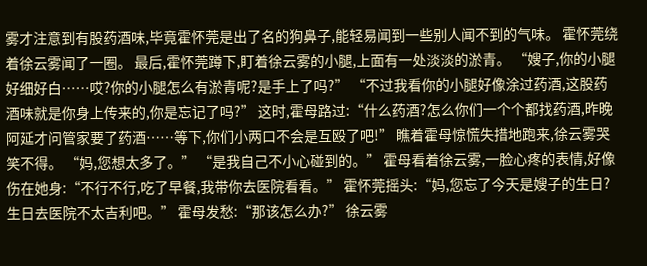雾才注意到有股药酒味,毕竟霍怀莞是出了名的狗鼻子,能轻易闻到一些别人闻不到的气味。 霍怀莞绕着徐云雾闻了一圈。 最后,霍怀莞蹲下,盯着徐云雾的小腿,上面有一处淡淡的淤青。 “嫂子,你的小腿好细好白……哎?你的小腿怎么有淤青呢?是手上了吗?” “不过我看你的小腿好像涂过药酒,这股药酒味就是你身上传来的,你是忘记了吗?” 这时,霍母路过:“什么药酒?怎么你们一个个都找药酒,昨晚阿延才问管家要了药酒……等下,你们小两口不会是互殴了吧!” 瞧着霍母惊慌失措地跑来,徐云雾哭笑不得。 “妈,您想太多了。” “是我自己不小心碰到的。” 霍母看着徐云雾,一脸心疼的表情,好像伤在她身:“不行不行,吃了早餐,我带你去医院看看。” 霍怀莞摇头:“妈,您忘了今天是嫂子的生日?生日去医院不太吉利吧。” 霍母发愁:“那该怎么办?” 徐云雾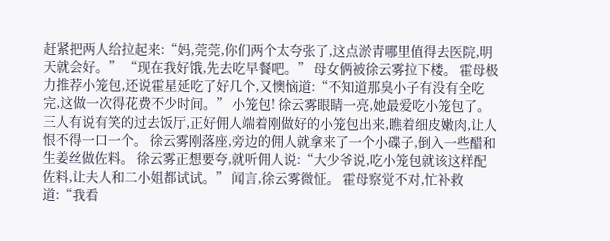赶紧把两人给拉起来:“妈,莞莞,你们两个太夸张了,这点淤青哪里值得去医院,明天就会好。” “现在我好饿,先去吃早餐吧。” 母女俩被徐云雾拉下楼。 霍母极力推荐小笼包,还说霍星延吃了好几个,又懊恼道:“不知道那臭小子有没有全吃完,这做一次得花费不少时间。” 小笼包! 徐云雾眼睛一亮,她最爱吃小笼包了。 三人有说有笑的过去饭厅,正好佣人端着刚做好的小笼包出来,瞧着细皮嫩肉,让人恨不得一口一个。 徐云雾刚落座,旁边的佣人就拿来了一个小碟子,倒入一些醋和生姜丝做佐料。 徐云雾正想要夸,就听佣人说:“大少爷说,吃小笼包就该这样配佐料,让夫人和二小姐都试试。” 闻言,徐云雾微怔。 霍母察觉不对,忙补救道:“我看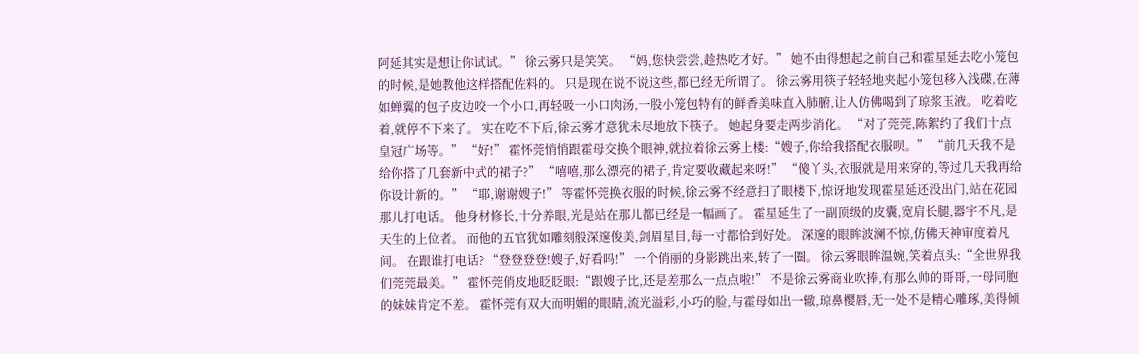阿延其实是想让你试试。” 徐云雾只是笑笑。 “妈,您快尝尝,趁热吃才好。” 她不由得想起之前自己和霍星延去吃小笼包的时候,是她教他这样搭配佐料的。 只是现在说不说这些,都已经无所谓了。 徐云雾用筷子轻轻地夹起小笼包移入浅碟,在薄如蝉翼的包子皮边咬一个小口,再轻吸一小口肉汤,一股小笼包特有的鲜香美味直入肺腑,让人仿佛喝到了琼浆玉液。 吃着吃着,就停不下来了。 实在吃不下后,徐云雾才意犹未尽地放下筷子。 她起身要走两步消化。 “对了莞莞,陈絮约了我们十点皇冠广场等。” “好!” 霍怀莞悄悄跟霍母交换个眼神,就拉着徐云雾上楼:“嫂子,你给我搭配衣服呗。” “前几天我不是给你搭了几套新中式的裙子?” “嘻嘻,那么漂亮的裙子,肯定要收藏起来呀!” “傻丫头,衣服就是用来穿的,等过几天我再给你设计新的。” “耶,谢谢嫂子!” 等霍怀莞换衣服的时候,徐云雾不经意扫了眼楼下,惊讶地发现霍星延还没出门,站在花园那儿打电话。 他身材修长,十分养眼,光是站在那儿都已经是一幅画了。 霍星延生了一副顶级的皮囊,宽肩长腿,器宇不凡,是天生的上位者。 而他的五官犹如雕刻般深邃俊美,剑眉星目,每一寸都恰到好处。 深邃的眼眸波澜不惊,仿佛天神审度着凡间。 在跟谁打电话? “登登登登!嫂子,好看吗!” 一个俏丽的身影跳出来,转了一圈。 徐云雾眼眸温婉,笑着点头:“全世界我们莞莞最美。” 霍怀莞俏皮地眨眨眼:“跟嫂子比,还是差那么一点点啦!” 不是徐云雾商业吹捧,有那么帅的哥哥,一母同胞的妹妹肯定不差。 霍怀莞有双大而明媚的眼睛,流光溢彩,小巧的脸,与霍母如出一辙,琼鼻樱唇,无一处不是精心雕琢,美得倾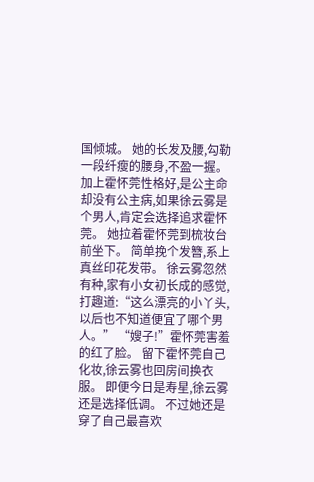国倾城。 她的长发及腰,勾勒一段纤瘦的腰身,不盈一握。 加上霍怀莞性格好,是公主命却没有公主病,如果徐云雾是个男人,肯定会选择追求霍怀莞。 她拉着霍怀莞到梳妆台前坐下。 简单挽个发簪,系上真丝印花发带。 徐云雾忽然有种,家有小女初长成的感觉,打趣道:“这么漂亮的小丫头,以后也不知道便宜了哪个男人。” “嫂子!”霍怀莞害羞的红了脸。 留下霍怀莞自己化妆,徐云雾也回房间换衣服。 即便今日是寿星,徐云雾还是选择低调。 不过她还是穿了自己最喜欢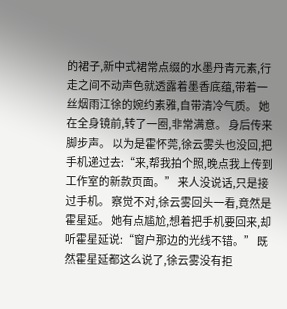的裙子,新中式裙常点缀的水墨丹青元素,行走之间不动声色就透露着墨香底蕴,带着一丝烟雨江徐的婉约素雅,自带清冷气质。 她在全身镜前,转了一圈,非常满意。 身后传来脚步声。 以为是霍怀莞,徐云雾头也没回,把手机递过去:“来,帮我拍个照,晚点我上传到工作室的新款页面。” 来人没说话,只是接过手机。 察觉不对,徐云雾回头一看,竟然是霍星延。 她有点尴尬,想着把手机要回来,却听霍星延说:“窗户那边的光线不错。” 既然霍星延都这么说了,徐云雾没有拒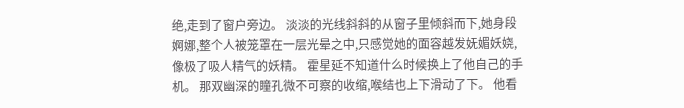绝,走到了窗户旁边。 淡淡的光线斜斜的从窗子里倾斜而下,她身段婀娜,整个人被笼罩在一层光晕之中,只感觉她的面容越发妩媚妖娆,像极了吸人精气的妖精。 霍星延不知道什么时候换上了他自己的手机。 那双幽深的瞳孔微不可察的收缩,喉结也上下滑动了下。 他看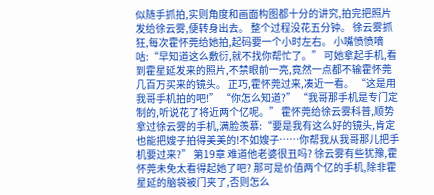似随手抓拍,实则角度和画面构图都十分的讲究,拍完把照片发给徐云雾,便转身出去。 整个过程没花五分钟。 徐云雾抓狂,每次霍怀莞给她拍,起码要一个小时左右。 小嘴愤愤嘀咕:“早知道这么敷衍,就不找你帮忙了。” 可她拿起手机,看到霍星延发来的照片,不禁眼前一亮,竟然一点都不输霍怀莞几百万买来的镜头。 正巧,霍怀莞过来,凑近一看。 “这是用我哥手机拍的吧!” “你怎么知道?” “我哥那手机是专门定制的,听说花了将近两个亿呢。” 霍怀莞给徐云雾科普,顺势拿过徐云雾的手机,满脸羡慕:“要是我有这么好的镜头,肯定也能把嫂子拍得美美的!不如嫂子……你帮我从我哥那儿把手机要过来?” 第19章 难道他老婆很丑吗? 徐云雾有些犹豫,霍怀莞未免太看得起她了吧? 那可是价值两个亿的手机,除非霍星延的脑袋被门夹了,否则怎么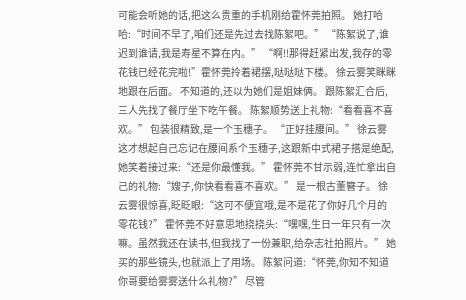可能会听她的话,把这么贵重的手机刚给霍怀莞拍照。 她打哈哈:“时间不早了,咱们还是先过去找陈絮吧。” “陈絮说了,谁迟到谁请,我是寿星不算在内。” “啊!!那得赶紧出发,我存的零花钱已经花完啦!”霍怀莞拎着裙摆,哒哒哒下楼。 徐云雾笑眯眯地跟在后面。 不知道的,还以为她们是姐妹俩。 跟陈絮汇合后,三人先找了餐厅坐下吃午餐。 陈絮顺势送上礼物:“看看喜不喜欢。” 包装很精致,是一个玉穗子。 “正好挂腰间。” 徐云雾这才想起自己忘记在腰间系个玉穗子,这跟新中式裙子搭是绝配,她笑着接过来:“还是你最懂我。” 霍怀莞不甘示弱,连忙拿出自己的礼物:“嫂子,你快看看喜不喜欢。” 是一根古董簪子。 徐云雾很惊喜,眨眨眼:“这可不便宜哦,是不是花了你好几个月的零花钱?” 霍怀莞不好意思地挠挠头:“嘿嘿,生日一年只有一次嘛。虽然我还在读书,但我找了一份兼职,给杂志社拍照片。” 她买的那些镜头,也就派上了用场。 陈絮问道:“怀莞,你知不知道你哥要给雾雾送什么礼物?” 尽管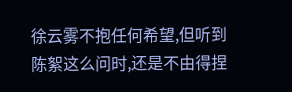徐云雾不抱任何希望,但听到陈絮这么问时,还是不由得捏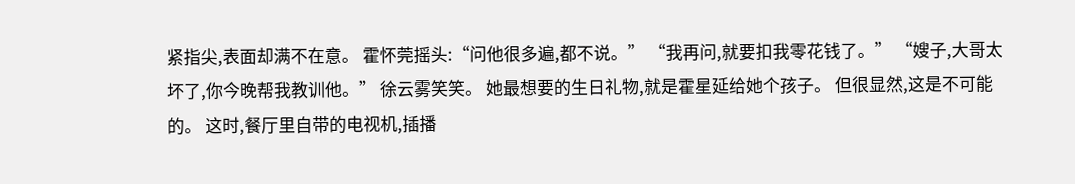紧指尖,表面却满不在意。 霍怀莞摇头:“问他很多遍,都不说。” “我再问,就要扣我零花钱了。” “嫂子,大哥太坏了,你今晚帮我教训他。” 徐云雾笑笑。 她最想要的生日礼物,就是霍星延给她个孩子。 但很显然,这是不可能的。 这时,餐厅里自带的电视机,插播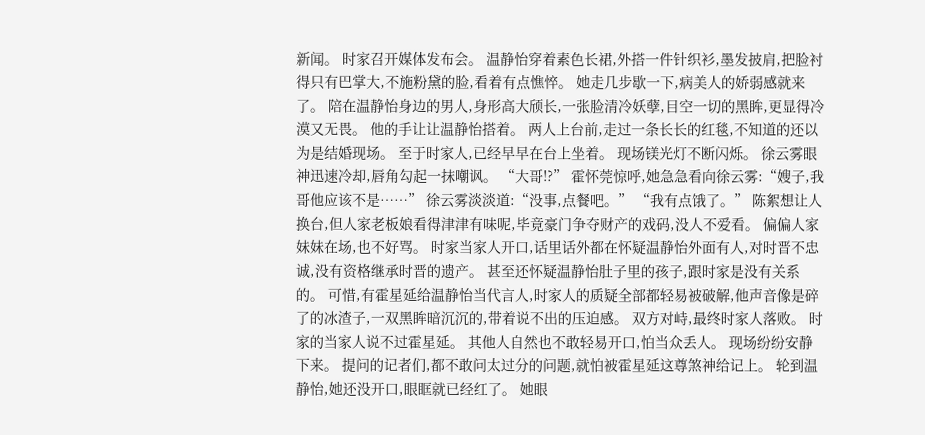新闻。 时家召开媒体发布会。 温静怡穿着素色长裙,外搭一件针织衫,墨发披肩,把脸衬得只有巴掌大,不施粉黛的脸,看着有点憔悴。 她走几步歇一下,病美人的娇弱感就来了。 陪在温静怡身边的男人,身形高大颀长,一张脸清冷妖孽,目空一切的黑眸,更显得冷漠又无畏。 他的手让让温静怡搭着。 两人上台前,走过一条长长的红毯,不知道的还以为是结婚现场。 至于时家人,已经早早在台上坐着。 现场镁光灯不断闪烁。 徐云雾眼神迅速冷却,唇角勾起一抹嘲讽。 “大哥!?” 霍怀莞惊呼,她急急看向徐云雾:“嫂子,我哥他应该不是……” 徐云雾淡淡道:“没事,点餐吧。” “我有点饿了。” 陈絮想让人换台,但人家老板娘看得津津有味呢,毕竟豪门争夺财产的戏码,没人不爱看。 偏偏人家妹妹在场,也不好骂。 时家当家人开口,话里话外都在怀疑温静怡外面有人,对时晋不忠诚,没有资格继承时晋的遗产。 甚至还怀疑温静怡肚子里的孩子,跟时家是没有关系的。 可惜,有霍星延给温静怡当代言人,时家人的质疑全部都轻易被破解,他声音像是碎了的冰渣子,一双黑眸暗沉沉的,带着说不出的压迫感。 双方对峙,最终时家人落败。 时家的当家人说不过霍星延。 其他人自然也不敢轻易开口,怕当众丢人。 现场纷纷安静下来。 提问的记者们,都不敢问太过分的问题,就怕被霍星延这尊煞神给记上。 轮到温静怡,她还没开口,眼眶就已经红了。 她眼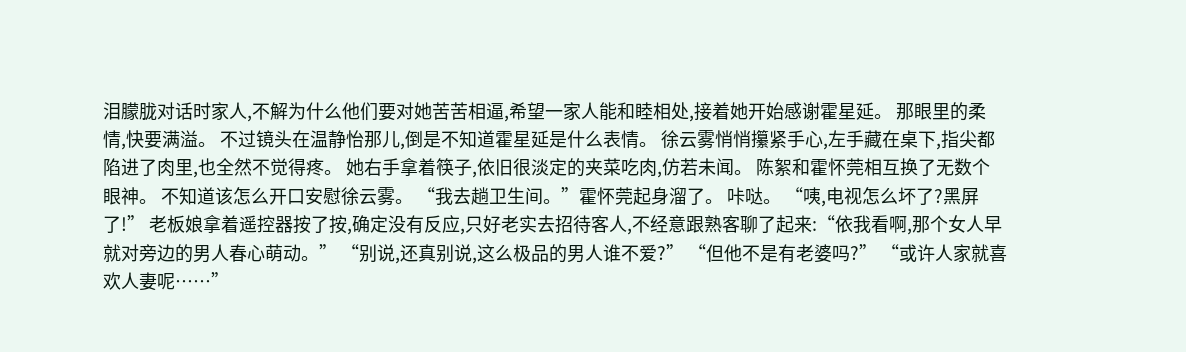泪朦胧对话时家人,不解为什么他们要对她苦苦相逼,希望一家人能和睦相处,接着她开始感谢霍星延。 那眼里的柔情,快要满溢。 不过镜头在温静怡那儿,倒是不知道霍星延是什么表情。 徐云雾悄悄攥紧手心,左手藏在桌下,指尖都陷进了肉里,也全然不觉得疼。 她右手拿着筷子,依旧很淡定的夹菜吃肉,仿若未闻。 陈絮和霍怀莞相互换了无数个眼神。 不知道该怎么开口安慰徐云雾。 “我去趟卫生间。”霍怀莞起身溜了。 咔哒。 “咦,电视怎么坏了?黑屏了!” 老板娘拿着遥控器按了按,确定没有反应,只好老实去招待客人,不经意跟熟客聊了起来:“依我看啊,那个女人早就对旁边的男人春心萌动。” “别说,还真别说,这么极品的男人谁不爱?” “但他不是有老婆吗?” “或许人家就喜欢人妻呢……”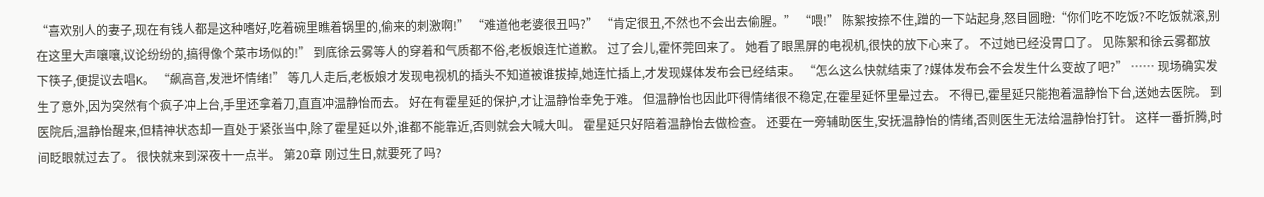“喜欢别人的妻子,现在有钱人都是这种嗜好,吃着碗里瞧着锅里的,偷来的刺激啊!” “难道他老婆很丑吗?” “肯定很丑,不然也不会出去偷腥。” “喂!” 陈絮按捺不住,蹭的一下站起身,怒目圆瞪:“你们吃不吃饭?不吃饭就滚,别在这里大声嚷嚷,议论纷纷的,搞得像个菜市场似的!” 到底徐云雾等人的穿着和气质都不俗,老板娘连忙道歉。 过了会儿,霍怀莞回来了。 她看了眼黑屏的电视机,很快的放下心来了。 不过她已经没胃口了。 见陈絮和徐云雾都放下筷子,便提议去唱K。 “飙高音,发泄坏情绪!” 等几人走后,老板娘才发现电视机的插头不知道被谁拔掉,她连忙插上,才发现媒体发布会已经结束。 “怎么这么快就结束了?媒体发布会不会发生什么变故了吧?” …… 现场确实发生了意外,因为突然有个疯子冲上台,手里还拿着刀,直直冲温静怡而去。 好在有霍星延的保护,才让温静怡幸免于难。 但温静怡也因此吓得情绪很不稳定,在霍星延怀里晕过去。 不得已,霍星延只能抱着温静怡下台,送她去医院。 到医院后,温静怡醒来,但精神状态却一直处于紧张当中,除了霍星延以外,谁都不能靠近,否则就会大喊大叫。 霍星延只好陪着温静怡去做检查。 还要在一旁辅助医生,安抚温静怡的情绪,否则医生无法给温静怡打针。 这样一番折腾,时间眨眼就过去了。 很快就来到深夜十一点半。 第20章 刚过生日,就要死了吗?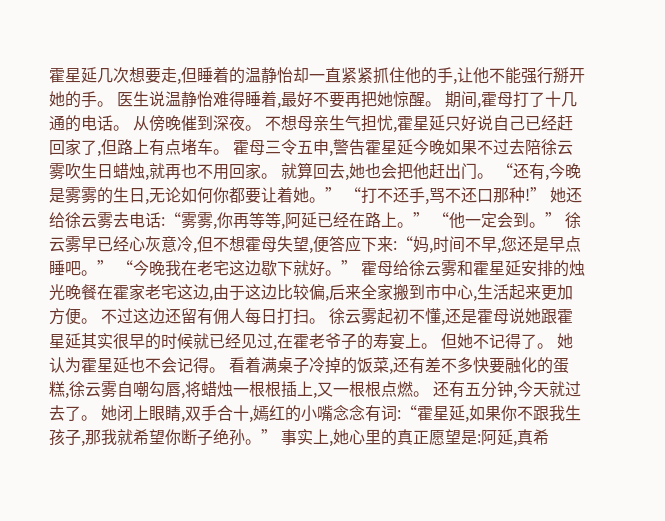霍星延几次想要走,但睡着的温静怡却一直紧紧抓住他的手,让他不能强行掰开她的手。 医生说温静怡难得睡着,最好不要再把她惊醒。 期间,霍母打了十几通的电话。 从傍晚催到深夜。 不想母亲生气担忧,霍星延只好说自己已经赶回家了,但路上有点堵车。 霍母三令五申,警告霍星延今晚如果不过去陪徐云雾吹生日蜡烛,就再也不用回家。 就算回去,她也会把他赶出门。 “还有,今晚是雾雾的生日,无论如何你都要让着她。” “打不还手,骂不还口那种!” 她还给徐云雾去电话:“雾雾,你再等等,阿延已经在路上。” “他一定会到。” 徐云雾早已经心灰意冷,但不想霍母失望,便答应下来:“妈,时间不早,您还是早点睡吧。” “今晚我在老宅这边歇下就好。” 霍母给徐云雾和霍星延安排的烛光晚餐在霍家老宅这边,由于这边比较偏,后来全家搬到市中心,生活起来更加方便。 不过这边还留有佣人每日打扫。 徐云雾起初不懂,还是霍母说她跟霍星延其实很早的时候就已经见过,在霍老爷子的寿宴上。 但她不记得了。 她认为霍星延也不会记得。 看着满桌子冷掉的饭菜,还有差不多快要融化的蛋糕,徐云雾自嘲勾唇,将蜡烛一根根插上,又一根根点燃。 还有五分钟,今天就过去了。 她闭上眼睛,双手合十,嫣红的小嘴念念有词:“霍星延,如果你不跟我生孩子,那我就希望你断子绝孙。” 事实上,她心里的真正愿望是:阿延,真希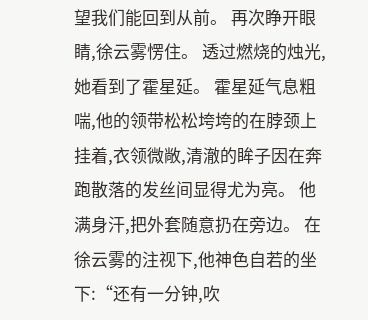望我们能回到从前。 再次睁开眼睛,徐云雾愣住。 透过燃烧的烛光,她看到了霍星延。 霍星延气息粗喘,他的领带松松垮垮的在脖颈上挂着,衣领微敞,清澈的眸子因在奔跑散落的发丝间显得尤为亮。 他满身汗,把外套随意扔在旁边。 在徐云雾的注视下,他神色自若的坐下:“还有一分钟,吹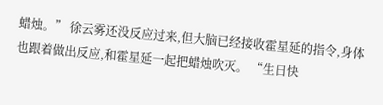蜡烛。” 徐云雾还没反应过来,但大脑已经接收霍星延的指令,身体也跟着做出反应,和霍星延一起把蜡烛吹灭。 “生日快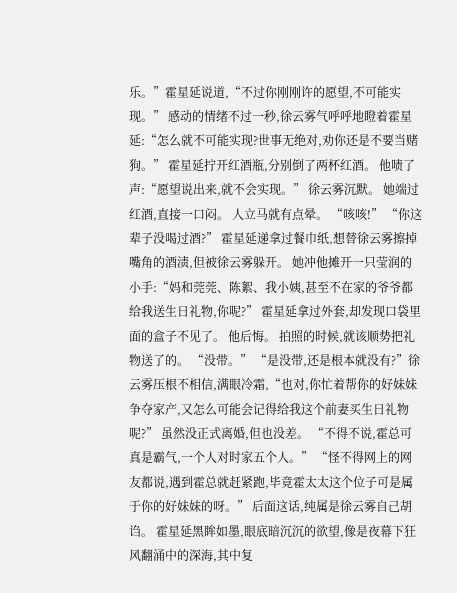乐。”霍星延说道,“不过你刚刚许的愿望,不可能实现。” 感动的情绪不过一秒,徐云雾气呼呼地瞪着霍星延:“怎么就不可能实现?世事无绝对,劝你还是不要当赌狗。” 霍星延拧开红酒瓶,分别倒了两杯红酒。 他啧了声:“愿望说出来,就不会实现。” 徐云雾沉默。 她端过红酒,直接一口闷。 人立马就有点晕。 “咳咳!” “你这辈子没喝过酒?” 霍星延递拿过餐巾纸,想替徐云雾擦掉嘴角的酒渍,但被徐云雾躲开。 她冲他摊开一只莹润的小手:“妈和莞莞、陈絮、我小姨,甚至不在家的爷爷都给我送生日礼物,你呢?” 霍星延拿过外套,却发现口袋里面的盒子不见了。 他后悔。 拍照的时候,就该顺势把礼物送了的。 “没带。” “是没带,还是根本就没有?”徐云雾压根不相信,满眼冷霜,“也对,你忙着帮你的好妹妹争夺家产,又怎么可能会记得给我这个前妻买生日礼物呢?” 虽然没正式离婚,但也没差。 “不得不说,霍总可真是霸气,一个人对时家五个人。” “怪不得网上的网友都说,遇到霍总就赶紧跑,毕竟霍太太这个位子可是属于你的好妹妹的呀。” 后面这话,纯属是徐云雾自己胡诌。 霍星延黑眸如墨,眼底暗沉沉的欲望,像是夜幕下狂风翻涌中的深海,其中复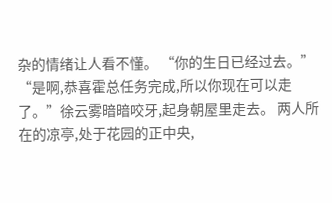杂的情绪让人看不懂。 “你的生日已经过去。” “是啊,恭喜霍总任务完成,所以你现在可以走了。”徐云雾暗暗咬牙,起身朝屋里走去。 两人所在的凉亭,处于花园的正中央,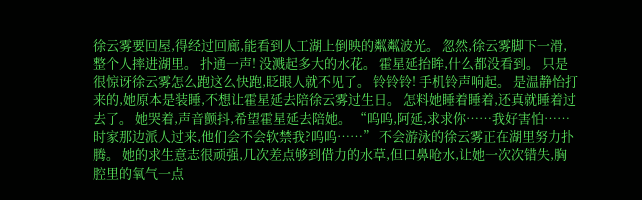徐云雾要回屋,得经过回廊,能看到人工湖上倒映的粼粼波光。 忽然,徐云雾脚下一滑,整个人摔进湖里。 扑通一声! 没溅起多大的水花。 霍星延抬眸,什么都没看到。 只是很惊讶徐云雾怎么跑这么快跑,眨眼人就不见了。 铃铃铃! 手机铃声响起。 是温静怡打来的,她原本是装睡,不想让霍星延去陪徐云雾过生日。 怎料她睡着睡着,还真就睡着过去了。 她哭着,声音颤抖,希望霍星延去陪她。 “呜呜,阿延,求求你……我好害怕……时家那边派人过来,他们会不会软禁我?呜呜……” 不会游泳的徐云雾正在湖里努力扑腾。 她的求生意志很顽强,几次差点够到借力的水草,但口鼻呛水,让她一次次错失,胸腔里的氧气一点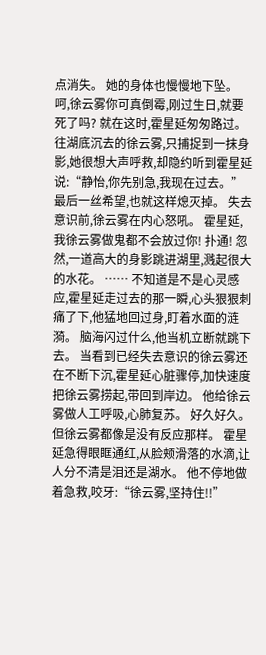点消失。 她的身体也慢慢地下坠。 呵,徐云雾你可真倒霉,刚过生日,就要死了吗? 就在这时,霍星延匆匆路过。 往湖底沉去的徐云雾,只捕捉到一抹身影,她很想大声呼救,却隐约听到霍星延说:“静怡,你先别急,我现在过去。” 最后一丝希望,也就这样熄灭掉。 失去意识前,徐云雾在内心怒吼。 霍星延,我徐云雾做鬼都不会放过你! 扑通! 忽然,一道高大的身影跳进湖里,溅起很大的水花。 …… 不知道是不是心灵感应,霍星延走过去的那一瞬,心头狠狠刺痛了下,他猛地回过身,盯着水面的涟漪。 脑海闪过什么,他当机立断就跳下去。 当看到已经失去意识的徐云雾还在不断下沉,霍星延心脏骤停,加快速度把徐云雾捞起,带回到岸边。 他给徐云雾做人工呼吸,心肺复苏。 好久好久。 但徐云雾都像是没有反应那样。 霍星延急得眼眶通红,从脸颊滑落的水滴,让人分不清是泪还是湖水。 他不停地做着急救,咬牙:“徐云雾,坚持住!!”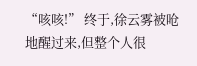“咳咳!” 终于,徐云雾被呛地醒过来,但整个人很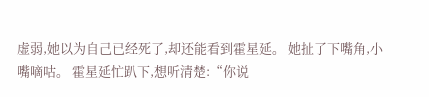虚弱,她以为自己已经死了,却还能看到霍星延。 她扯了下嘴角,小嘴嘀咕。 霍星延忙趴下,想听清楚:“你说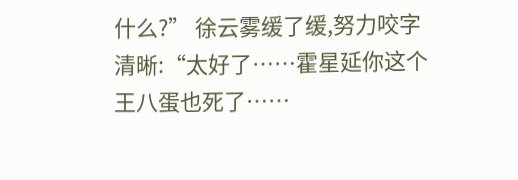什么?” 徐云雾缓了缓,努力咬字清晰:“太好了……霍星延你这个王八蛋也死了……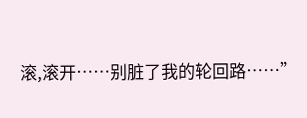滚,滚开……别脏了我的轮回路……”